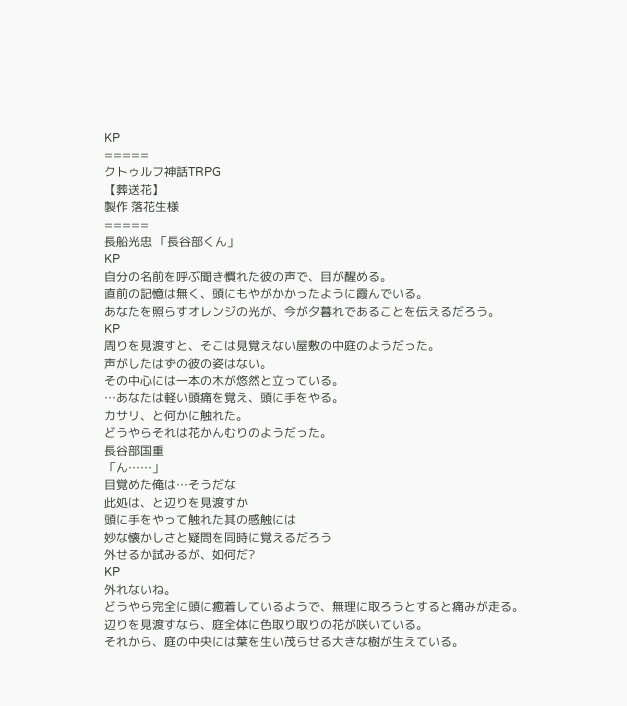KP
=====
クトゥルフ神話TRPG
【葬送花】
製作 落花生様
=====
長船光忠 「長谷部くん」
KP
自分の名前を呼ぶ聞き慣れた彼の声で、目が醒める。
直前の記憶は無く、頭にもやがかかったように霞んでいる。
あなたを照らすオレンジの光が、今が夕暮れであることを伝えるだろう。
KP
周りを見渡すと、そこは見覚えない屋敷の中庭のようだった。
声がしたはずの彼の姿はない。
その中心には一本の木が悠然と立っている。
…あなたは軽い頭痛を覚え、頭に手をやる。
カサリ、と何かに触れた。
どうやらそれは花かんむりのようだった。
長谷部国重
「ん……」
目覚めた俺は…そうだな
此処は、と辺りを見渡すか
頭に手をやって触れた其の感触には
妙な懐かしさと疑問を同時に覚えるだろう
外せるか試みるが、如何だ?
KP
外れないね。
どうやら完全に頭に癒着しているようで、無理に取ろうとすると痛みが走る。
辺りを見渡すなら、庭全体に色取り取りの花が咲いている。
それから、庭の中央には葉を生い茂らせる大きな樹が生えている。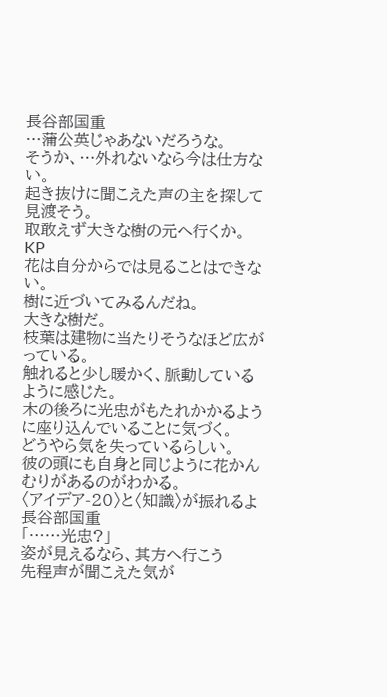長谷部国重
…蒲公英じゃあないだろうな。
そうか、…外れないなら今は仕方ない。
起き抜けに聞こえた声の主を探して見渡そう。
取敢えず大きな樹の元へ行くか。
KP
花は自分からでは見ることはできない。
樹に近づいてみるんだね。
大きな樹だ。
枝葉は建物に当たりそうなほど広がっている。
触れると少し暖かく、脈動しているように感じた。
木の後ろに光忠がもたれかかるように座り込んでいることに気づく。
どうやら気を失っているらしい。
彼の頭にも自身と同じように花かんむりがあるのがわかる。
〈アイデア-20〉と〈知識〉が振れるよ
長谷部国重
「……光忠?」
姿が見えるなら、其方へ行こう
先程声が聞こえた気が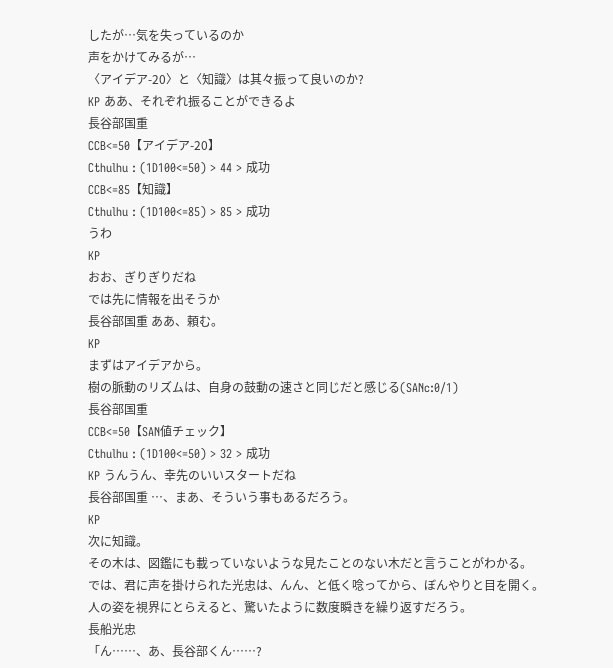したが…気を失っているのか
声をかけてみるが…
〈アイデア-20〉と〈知識〉は其々振って良いのか?
KP ああ、それぞれ振ることができるよ
長谷部国重
CCB<=50【アイデア-20】
Cthulhu : (1D100<=50) > 44 > 成功
CCB<=85【知識】
Cthulhu : (1D100<=85) > 85 > 成功
うわ
KP
おお、ぎりぎりだね
では先に情報を出そうか
長谷部国重 ああ、頼む。
KP
まずはアイデアから。
樹の脈動のリズムは、自身の鼓動の速さと同じだと感じる(SANc:0/1)
長谷部国重
CCB<=50【SAN値チェック】
Cthulhu : (1D100<=50) > 32 > 成功
KP うんうん、幸先のいいスタートだね
長谷部国重 …、まあ、そういう事もあるだろう。
KP
次に知識。
その木は、図鑑にも載っていないような見たことのない木だと言うことがわかる。
では、君に声を掛けられた光忠は、んん、と低く唸ってから、ぼんやりと目を開く。
人の姿を視界にとらえると、驚いたように数度瞬きを繰り返すだろう。
長船光忠
「ん……、あ、長谷部くん……?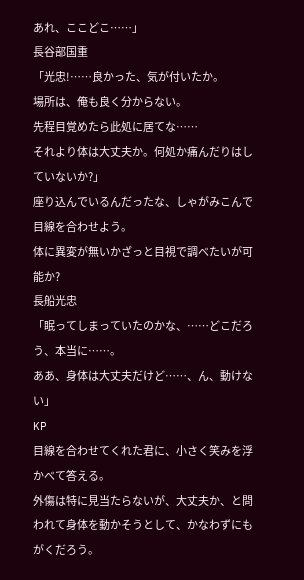あれ、ここどこ……」
長谷部国重
「光忠!……良かった、気が付いたか。
場所は、俺も良く分からない。
先程目覚めたら此処に居てな……
それより体は大丈夫か。何処か痛んだりはしていないか?」
座り込んでいるんだったな、しゃがみこんで目線を合わせよう。
体に異変が無いかざっと目視で調べたいが可能か?
長船光忠
「眠ってしまっていたのかな、……どこだろう、本当に……。
ああ、身体は大丈夫だけど……、ん、動けない」
KP
目線を合わせてくれた君に、小さく笑みを浮かべて答える。
外傷は特に見当たらないが、大丈夫か、と問われて身体を動かそうとして、かなわずにもがくだろう。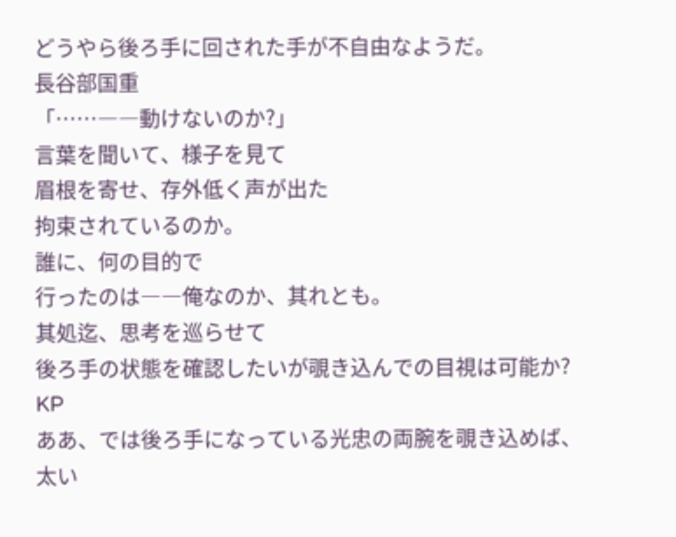どうやら後ろ手に回された手が不自由なようだ。
長谷部国重
「……――動けないのか?」
言葉を聞いて、様子を見て
眉根を寄せ、存外低く声が出た
拘束されているのか。
誰に、何の目的で
行ったのは――俺なのか、其れとも。
其処迄、思考を巡らせて
後ろ手の状態を確認したいが覗き込んでの目視は可能か?
KP
ああ、では後ろ手になっている光忠の両腕を覗き込めば、太い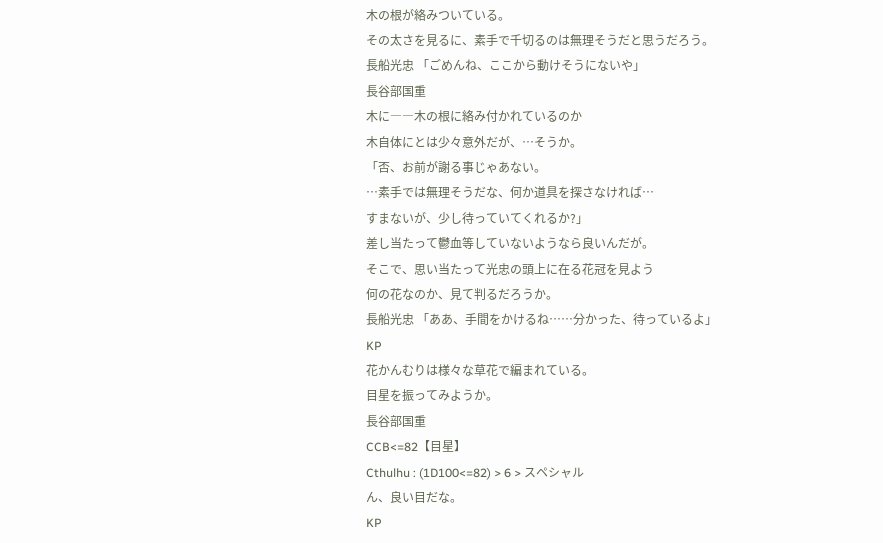木の根が絡みついている。
その太さを見るに、素手で千切るのは無理そうだと思うだろう。
長船光忠 「ごめんね、ここから動けそうにないや」
長谷部国重
木に――木の根に絡み付かれているのか
木自体にとは少々意外だが、…そうか。
「否、お前が謝る事じゃあない。
…素手では無理そうだな、何か道具を探さなければ…
すまないが、少し待っていてくれるか?」
差し当たって鬱血等していないようなら良いんだが。
そこで、思い当たって光忠の頭上に在る花冠を見よう
何の花なのか、見て判るだろうか。
長船光忠 「ああ、手間をかけるね……分かった、待っているよ」
KP
花かんむりは様々な草花で編まれている。
目星を振ってみようか。
長谷部国重
CCB<=82【目星】
Cthulhu : (1D100<=82) > 6 > スペシャル
ん、良い目だな。
KP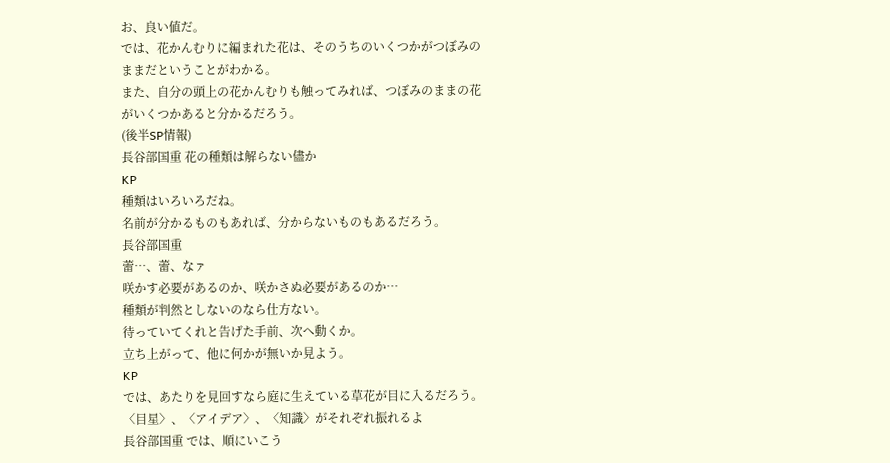お、良い値だ。
では、花かんむりに編まれた花は、そのうちのいくつかがつぼみのままだということがわかる。
また、自分の頭上の花かんむりも触ってみれば、つぼみのままの花がいくつかあると分かるだろう。
(後半SP情報)
長谷部国重 花の種類は解らない儘か
KP
種類はいろいろだね。
名前が分かるものもあれば、分からないものもあるだろう。
長谷部国重
蕾…、蕾、なァ
咲かす必要があるのか、咲かさぬ必要があるのか…
種類が判然としないのなら仕方ない。
待っていてくれと告げた手前、次へ動くか。
立ち上がって、他に何かが無いか見よう。
KP
では、あたりを見回すなら庭に生えている草花が目に入るだろう。
〈目星〉、〈アイデア〉、〈知識〉がそれぞれ振れるよ
長谷部国重 では、順にいこう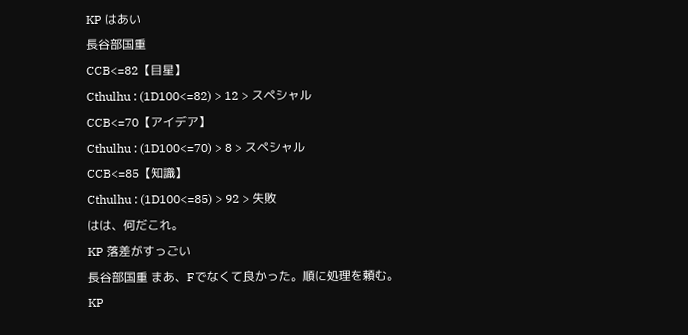KP はあい
長谷部国重
CCB<=82【目星】
Cthulhu : (1D100<=82) > 12 > スペシャル
CCB<=70【アイデア】
Cthulhu : (1D100<=70) > 8 > スペシャル
CCB<=85【知識】
Cthulhu : (1D100<=85) > 92 > 失敗
はは、何だこれ。
KP 落差がすっごい
長谷部国重 まあ、Fでなくて良かった。順に処理を頼む。
KP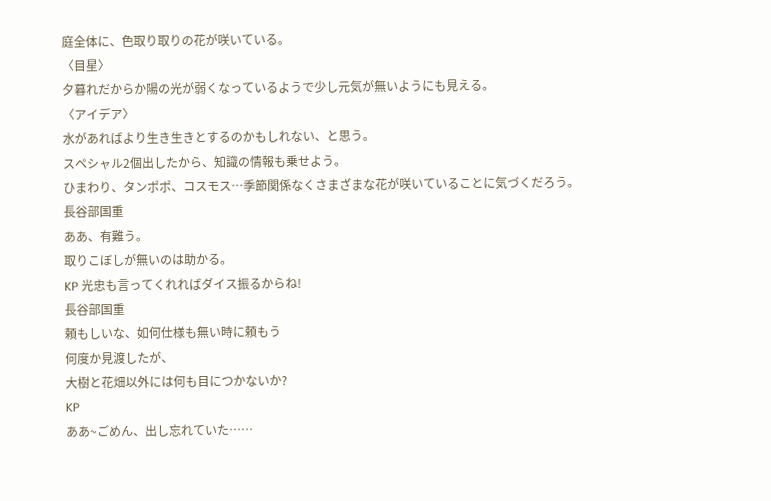庭全体に、色取り取りの花が咲いている。
〈目星〉
夕暮れだからか陽の光が弱くなっているようで少し元気が無いようにも見える。
〈アイデア〉
水があればより生き生きとするのかもしれない、と思う。
スペシャル2個出したから、知識の情報も乗せよう。
ひまわり、タンポポ、コスモス…季節関係なくさまざまな花が咲いていることに気づくだろう。
長谷部国重
ああ、有難う。
取りこぼしが無いのは助かる。
KP 光忠も言ってくれればダイス振るからね!
長谷部国重
頼もしいな、如何仕様も無い時に頼もう
何度か見渡したが、
大樹と花畑以外には何も目につかないか?
KP
ああ~ごめん、出し忘れていた……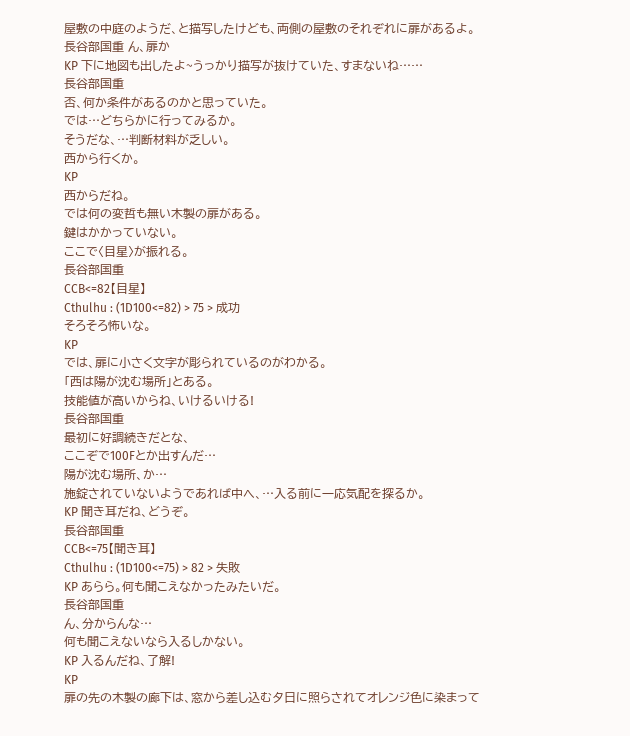屋敷の中庭のようだ、と描写したけども、両側の屋敷のそれぞれに扉があるよ。
長谷部国重 ん、扉か
KP 下に地図も出したよ~うっかり描写が抜けていた、すまないね……
長谷部国重
否、何か条件があるのかと思っていた。
では…どちらかに行ってみるか。
そうだな、…判断材料が乏しい。
西から行くか。
KP
西からだね。
では何の変哲も無い木製の扉がある。
鍵はかかっていない。
ここで〈目星〉が振れる。
長谷部国重
CCB<=82【目星】
Cthulhu : (1D100<=82) > 75 > 成功
そろそろ怖いな。
KP
では、扉に小さく文字が彫られているのがわかる。
「西は陽が沈む場所」とある。
技能値が高いからね、いけるいける!
長谷部国重
最初に好調続きだとな、
ここぞで100Fとか出すんだ…
陽が沈む場所、か…
施錠されていないようであれば中へ、…入る前に一応気配を探るか。
KP 聞き耳だね、どうぞ。
長谷部国重
CCB<=75【聞き耳】
Cthulhu : (1D100<=75) > 82 > 失敗
KP あらら。何も聞こえなかったみたいだ。
長谷部国重
ん、分からんな…
何も聞こえないなら入るしかない。
KP 入るんだね、了解!
KP
扉の先の木製の廊下は、窓から差し込む夕日に照らされてオレンジ色に染まって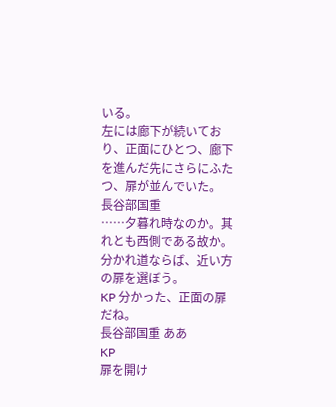いる。
左には廊下が続いており、正面にひとつ、廊下を進んだ先にさらにふたつ、扉が並んでいた。
長谷部国重
……夕暮れ時なのか。其れとも西側である故か。
分かれ道ならば、近い方の扉を選ぼう。
KP 分かった、正面の扉だね。
長谷部国重 ああ
KP
扉を開け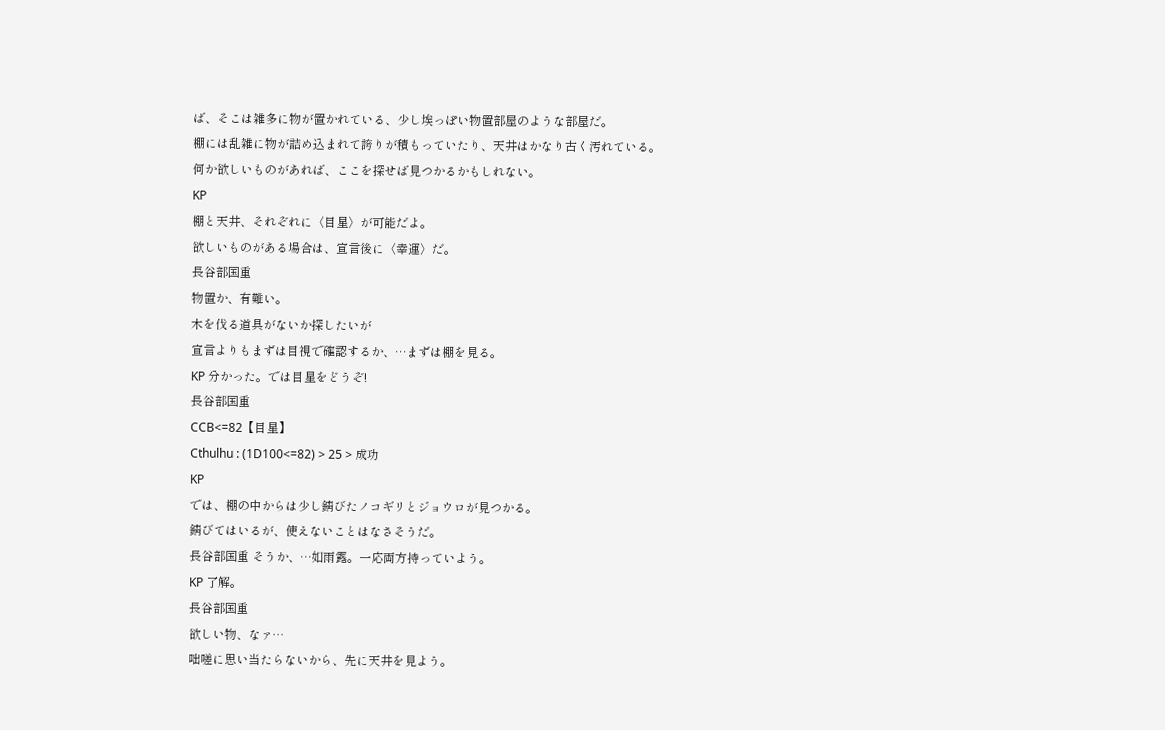ば、そこは雑多に物が置かれている、少し埃っぽい物置部屋のような部屋だ。
棚には乱雑に物が詰め込まれて誇りが積もっていたり、天井はかなり古く汚れている。
何か欲しいものがあれば、ここを探せば見つかるかもしれない。
KP
棚と天井、それぞれに〈目星〉が可能だよ。
欲しいものがある場合は、宣言後に〈幸運〉だ。
長谷部国重
物置か、有難い。
木を伐る道具がないか探したいが
宣言よりもまずは目視で確認するか、…まずは棚を見る。
KP 分かった。では目星をどうぞ!
長谷部国重
CCB<=82【目星】
Cthulhu : (1D100<=82) > 25 > 成功
KP
では、棚の中からは少し錆びたノコギリとジョウロが見つかる。
錆びてはいるが、使えないことはなさそうだ。
長谷部国重 そうか、…如雨露。一応両方持っていよう。
KP 了解。
長谷部国重
欲しい物、なァ…
咄嗟に思い当たらないから、先に天井を見よう。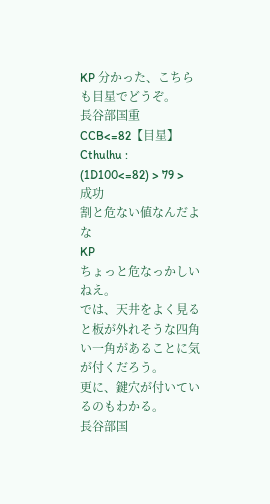KP 分かった、こちらも目星でどうぞ。
長谷部国重
CCB<=82【目星】
Cthulhu : (1D100<=82) > 79 > 成功
割と危ない値なんだよな
KP
ちょっと危なっかしいねえ。
では、天井をよく見ると板が外れそうな四角い一角があることに気が付くだろう。
更に、鍵穴が付いているのもわかる。
長谷部国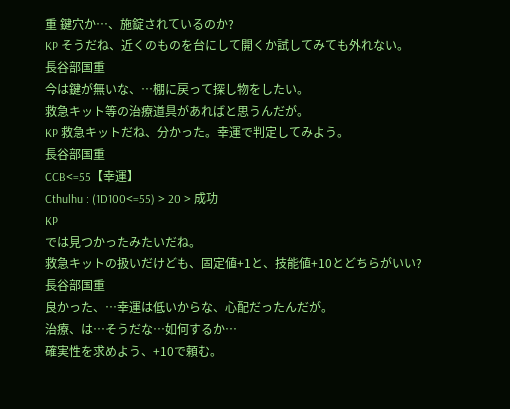重 鍵穴か…、施錠されているのか?
KP そうだね、近くのものを台にして開くか試してみても外れない。
長谷部国重
今は鍵が無いな、…棚に戻って探し物をしたい。
救急キット等の治療道具があればと思うんだが。
KP 救急キットだね、分かった。幸運で判定してみよう。
長谷部国重
CCB<=55【幸運】
Cthulhu : (1D100<=55) > 20 > 成功
KP
では見つかったみたいだね。
救急キットの扱いだけども、固定値+1と、技能値+10とどちらがいい?
長谷部国重
良かった、…幸運は低いからな、心配だったんだが。
治療、は…そうだな…如何するか…
確実性を求めよう、+10で頼む。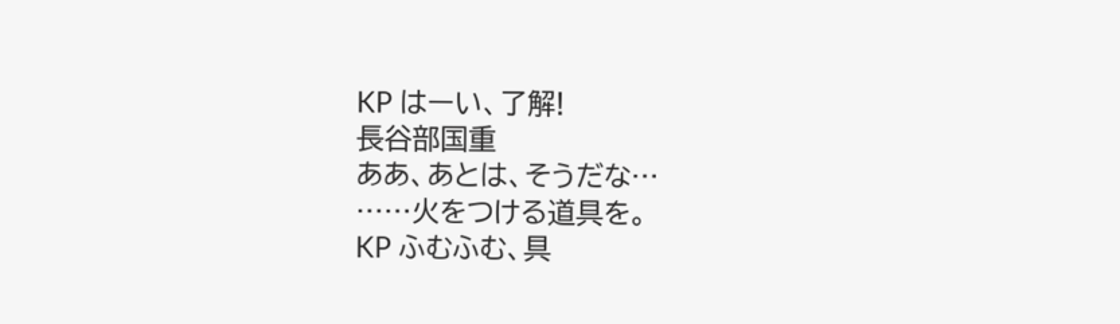KP はーい、了解!
長谷部国重
ああ、あとは、そうだな…
……火をつける道具を。
KP ふむふむ、具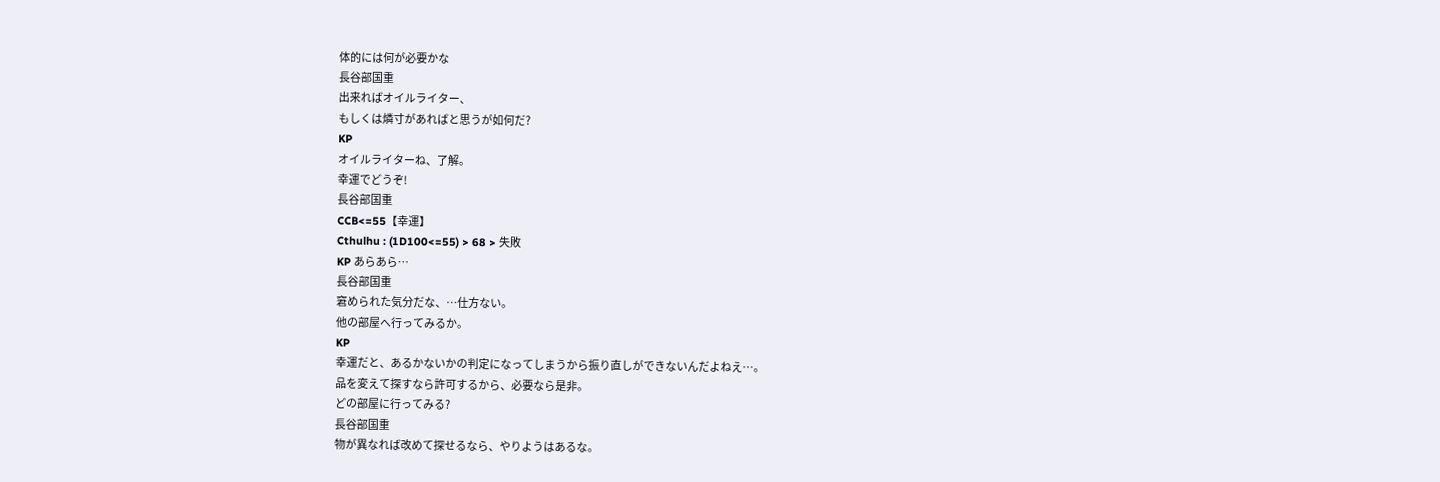体的には何が必要かな
長谷部国重
出来ればオイルライター、
もしくは燐寸があればと思うが如何だ?
KP
オイルライターね、了解。
幸運でどうぞ!
長谷部国重
CCB<=55【幸運】
Cthulhu : (1D100<=55) > 68 > 失敗
KP あらあら…
長谷部国重
窘められた気分だな、…仕方ない。
他の部屋へ行ってみるか。
KP
幸運だと、あるかないかの判定になってしまうから振り直しができないんだよねえ…。
品を変えて探すなら許可するから、必要なら是非。
どの部屋に行ってみる?
長谷部国重
物が異なれば改めて探せるなら、やりようはあるな。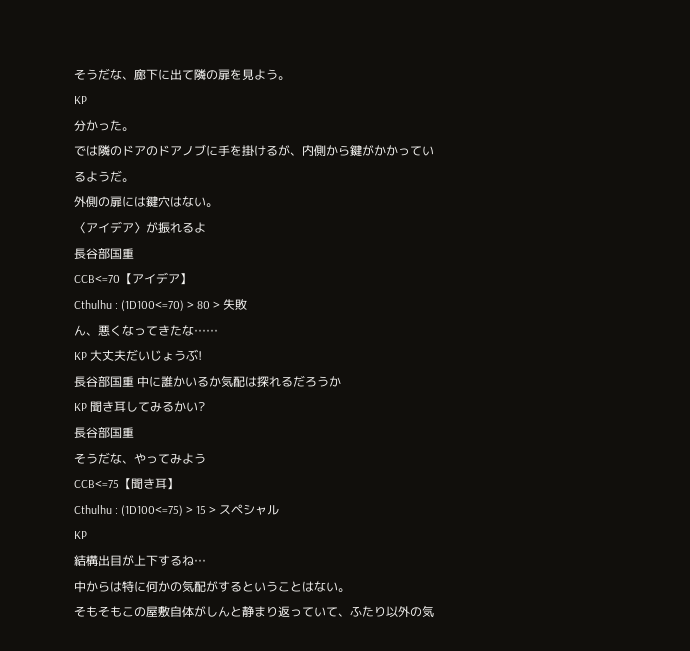そうだな、廊下に出て隣の扉を見よう。
KP
分かった。
では隣のドアのドアノブに手を掛けるが、内側から鍵がかかっているようだ。
外側の扉には鍵穴はない。
〈アイデア〉が振れるよ
長谷部国重
CCB<=70【アイデア】
Cthulhu : (1D100<=70) > 80 > 失敗
ん、悪くなってきたな……
KP 大丈夫だいじょうぶ!
長谷部国重 中に誰かいるか気配は探れるだろうか
KP 聞き耳してみるかい?
長谷部国重
そうだな、やってみよう
CCB<=75【聞き耳】
Cthulhu : (1D100<=75) > 15 > スペシャル
KP
結構出目が上下するね…
中からは特に何かの気配がするということはない。
そもそもこの屋敷自体がしんと静まり返っていて、ふたり以外の気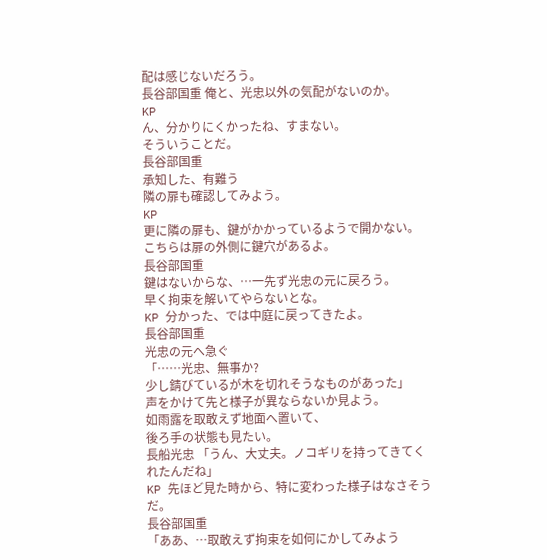配は感じないだろう。
長谷部国重 俺と、光忠以外の気配がないのか。
KP
ん、分かりにくかったね、すまない。
そういうことだ。
長谷部国重
承知した、有難う
隣の扉も確認してみよう。
KP
更に隣の扉も、鍵がかかっているようで開かない。
こちらは扉の外側に鍵穴があるよ。
長谷部国重
鍵はないからな、…一先ず光忠の元に戻ろう。
早く拘束を解いてやらないとな。
KP 分かった、では中庭に戻ってきたよ。
長谷部国重
光忠の元へ急ぐ
「……光忠、無事か?
少し錆びているが木を切れそうなものがあった」
声をかけて先と様子が異ならないか見よう。
如雨露を取敢えず地面へ置いて、
後ろ手の状態も見たい。
長船光忠 「うん、大丈夫。ノコギリを持ってきてくれたんだね」
KP 先ほど見た時から、特に変わった様子はなさそうだ。
長谷部国重
「ああ、…取敢えず拘束を如何にかしてみよう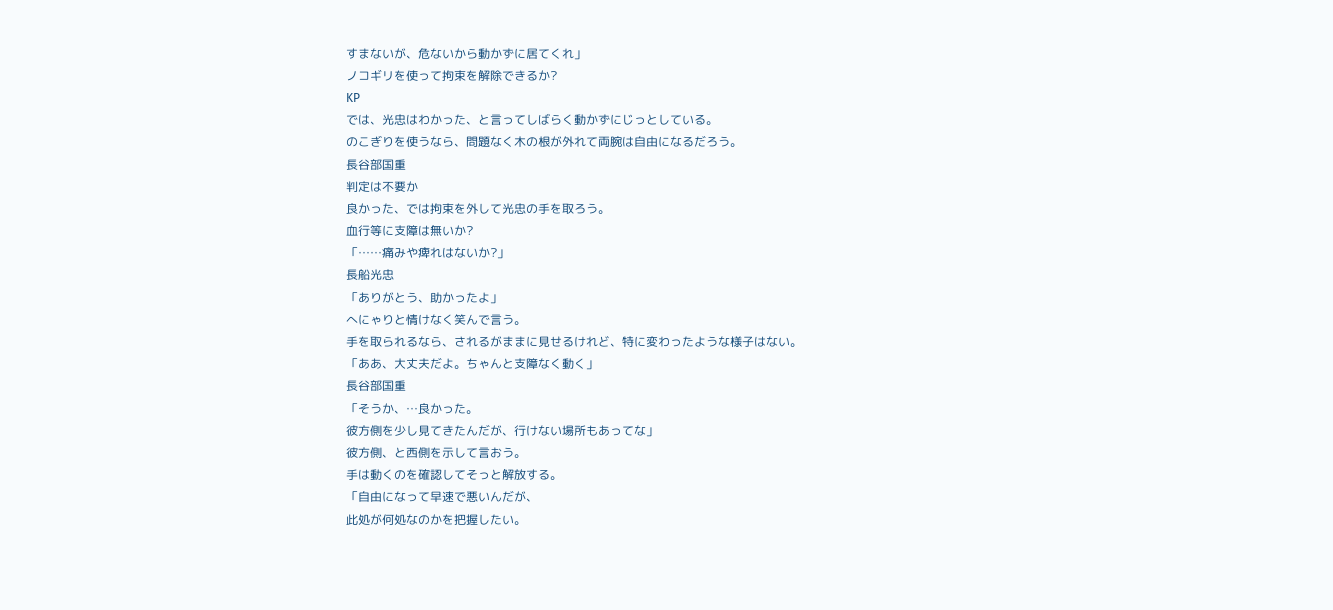すまないが、危ないから動かずに居てくれ」
ノコギリを使って拘束を解除できるか?
KP
では、光忠はわかった、と言ってしばらく動かずにじっとしている。
のこぎりを使うなら、問題なく木の根が外れて両腕は自由になるだろう。
長谷部国重
判定は不要か
良かった、では拘束を外して光忠の手を取ろう。
血行等に支障は無いか?
「……痛みや痺れはないか?」
長船光忠
「ありがとう、助かったよ」
へにゃりと情けなく笑んで言う。
手を取られるなら、されるがままに見せるけれど、特に変わったような様子はない。
「ああ、大丈夫だよ。ちゃんと支障なく動く」
長谷部国重
「そうか、…良かった。
彼方側を少し見てきたんだが、行けない場所もあってな」
彼方側、と西側を示して言おう。
手は動くのを確認してそっと解放する。
「自由になって早速で悪いんだが、
此処が何処なのかを把握したい。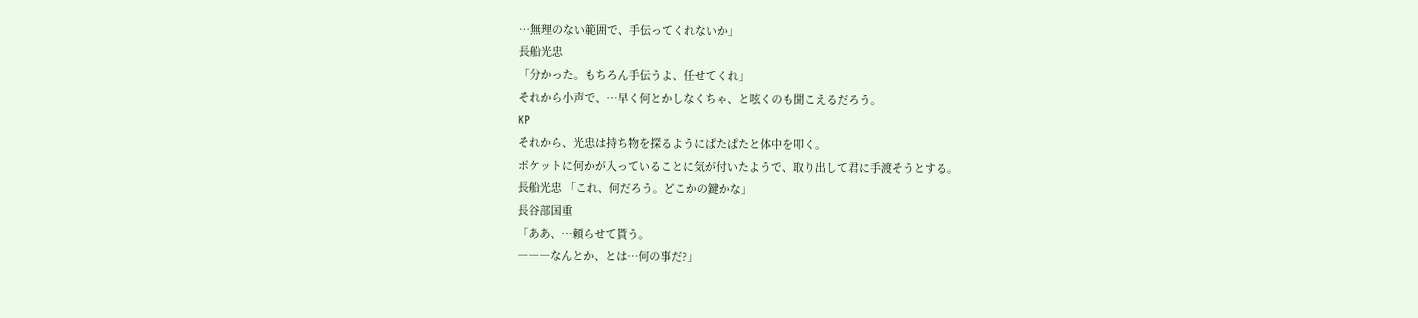…無理のない範囲で、手伝ってくれないか」
長船光忠
「分かった。もちろん手伝うよ、任せてくれ」
それから小声で、…早く何とかしなくちゃ、と呟くのも聞こえるだろう。
KP
それから、光忠は持ち物を探るようにぱたぱたと体中を叩く。
ポケットに何かが入っていることに気が付いたようで、取り出して君に手渡そうとする。
長船光忠 「これ、何だろう。どこかの鍵かな」
長谷部国重
「ああ、…頼らせて貰う。
―――なんとか、とは…何の事だ?」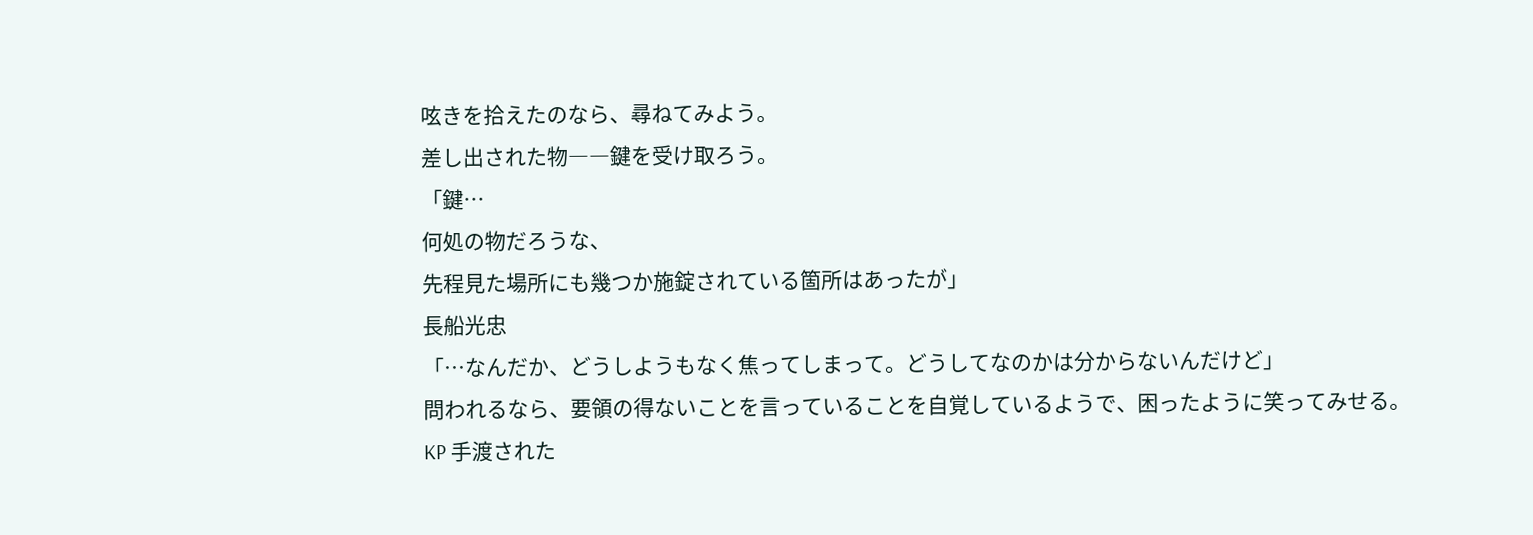呟きを拾えたのなら、尋ねてみよう。
差し出された物――鍵を受け取ろう。
「鍵…
何処の物だろうな、
先程見た場所にも幾つか施錠されている箇所はあったが」
長船光忠
「…なんだか、どうしようもなく焦ってしまって。どうしてなのかは分からないんだけど」
問われるなら、要領の得ないことを言っていることを自覚しているようで、困ったように笑ってみせる。
KP 手渡された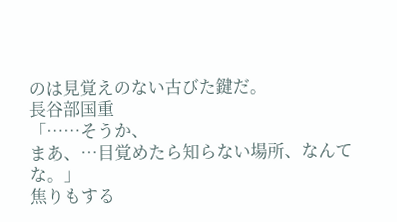のは見覚えのない古びた鍵だ。
長谷部国重
「……そうか、
まあ、…目覚めたら知らない場所、なんてな。」
焦りもする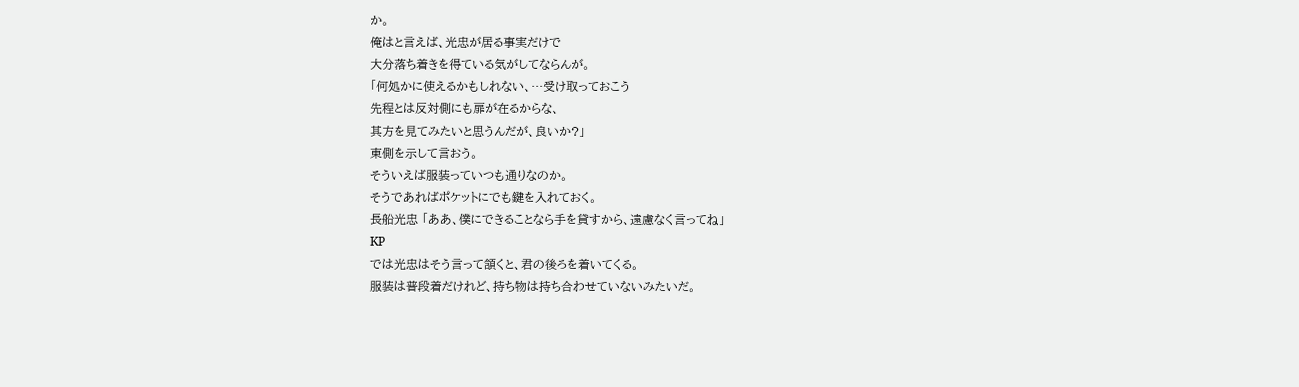か。
俺はと言えば、光忠が居る事実だけで
大分落ち着きを得ている気がしてならんが。
「何処かに使えるかもしれない、…受け取っておこう
先程とは反対側にも扉が在るからな、
其方を見てみたいと思うんだが、良いか?」
東側を示して言おう。
そういえば服装っていつも通りなのか。
そうであればポケットにでも鍵を入れておく。
長船光忠 「ああ、僕にできることなら手を貸すから、遠慮なく言ってね」
KP
では光忠はそう言って頷くと、君の後ろを着いてくる。
服装は普段着だけれど、持ち物は持ち合わせていないみたいだ。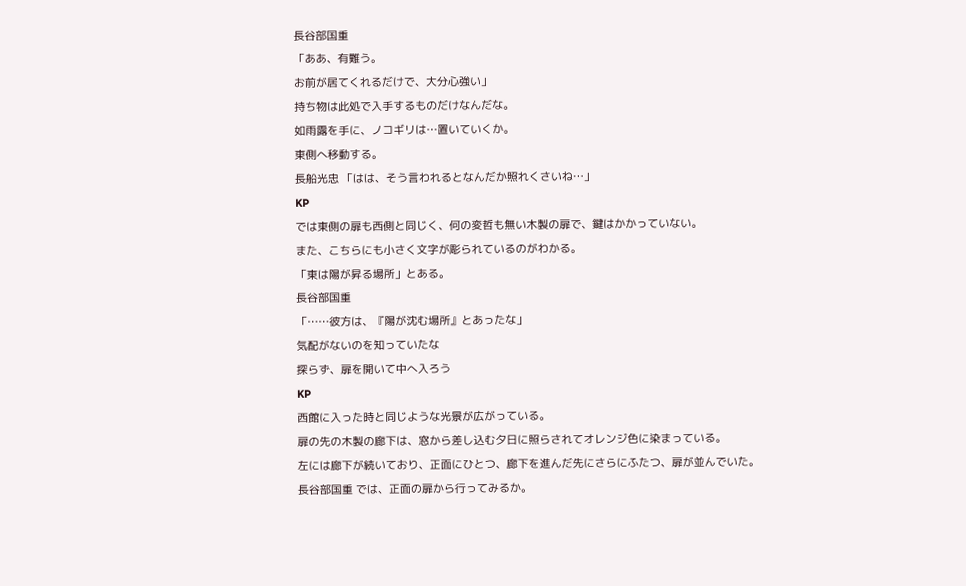長谷部国重
「ああ、有難う。
お前が居てくれるだけで、大分心強い」
持ち物は此処で入手するものだけなんだな。
如雨露を手に、ノコギリは…置いていくか。
東側へ移動する。
長船光忠 「はは、そう言われるとなんだか照れくさいね…」
KP
では東側の扉も西側と同じく、何の変哲も無い木製の扉で、鍵はかかっていない。
また、こちらにも小さく文字が彫られているのがわかる。
「東は陽が昇る場所」とある。
長谷部国重
「……彼方は、『陽が沈む場所』とあったな」
気配がないのを知っていたな
探らず、扉を開いて中へ入ろう
KP
西館に入った時と同じような光景が広がっている。
扉の先の木製の廊下は、窓から差し込む夕日に照らされてオレンジ色に染まっている。
左には廊下が続いており、正面にひとつ、廊下を進んだ先にさらにふたつ、扉が並んでいた。
長谷部国重 では、正面の扉から行ってみるか。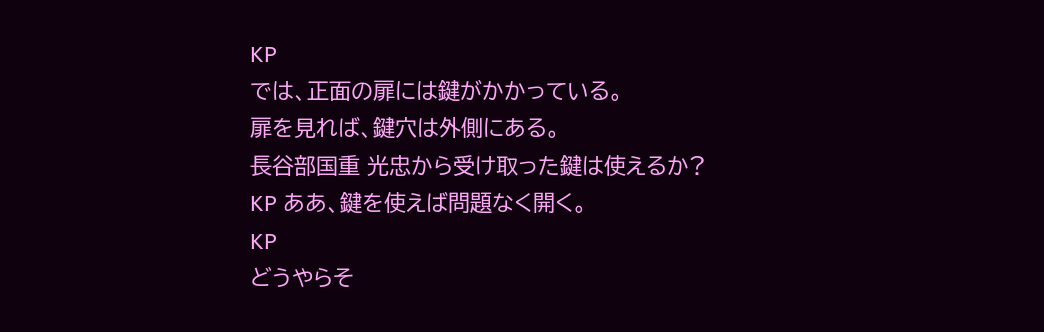KP
では、正面の扉には鍵がかかっている。
扉を見れば、鍵穴は外側にある。
長谷部国重 光忠から受け取った鍵は使えるか?
KP ああ、鍵を使えば問題なく開く。
KP
どうやらそ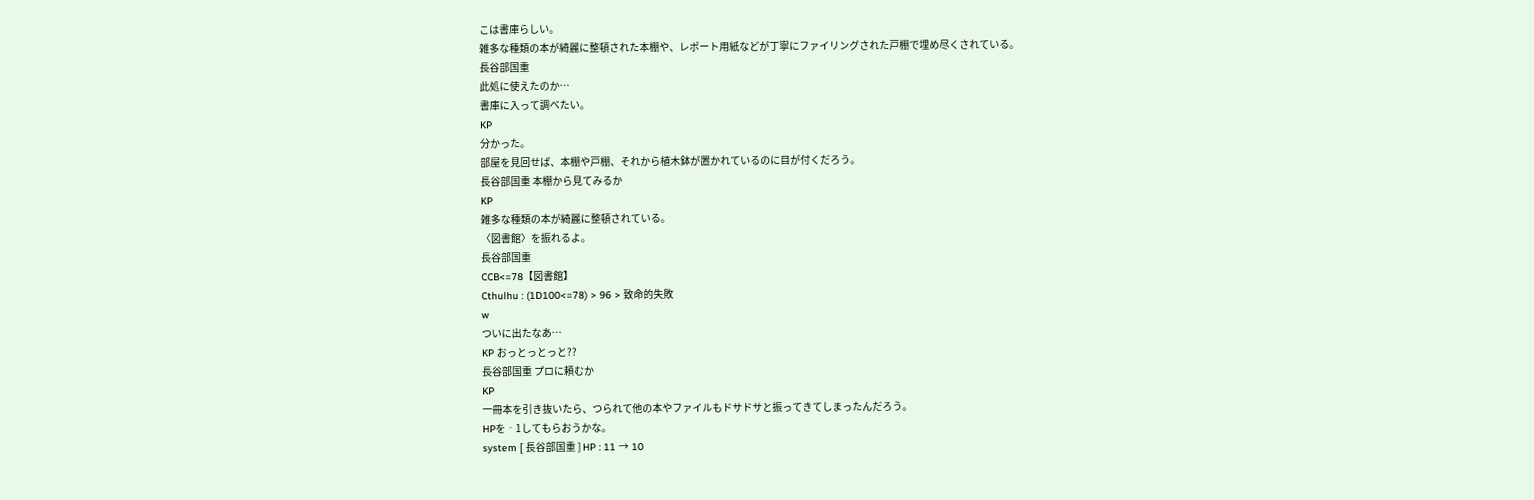こは書庫らしい。
雑多な種類の本が綺麗に整頓された本棚や、レポート用紙などが丁寧にファイリングされた戸棚で埋め尽くされている。
長谷部国重
此処に使えたのか…
書庫に入って調べたい。
KP
分かった。
部屋を見回せば、本棚や戸棚、それから植木鉢が置かれているのに目が付くだろう。
長谷部国重 本棚から見てみるか
KP
雑多な種類の本が綺麗に整頓されている。
〈図書館〉を振れるよ。
長谷部国重
CCB<=78【図書館】
Cthulhu : (1D100<=78) > 96 > 致命的失敗
w
ついに出たなあ…
KP おっとっとっと??
長谷部国重 プロに頼むか
KP
一冊本を引き抜いたら、つられて他の本やファイルもドサドサと振ってきてしまったんだろう。
HPを‐1してもらおうかな。
system [ 長谷部国重 ] HP : 11 → 10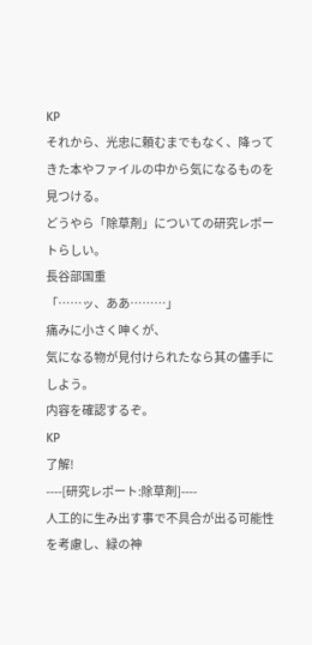KP
それから、光忠に頼むまでもなく、降ってきた本やファイルの中から気になるものを見つける。
どうやら「除草剤」についての研究レポートらしい。
長谷部国重
「……ッ、ああ………」
痛みに小さく呻くが、
気になる物が見付けられたなら其の儘手にしよう。
内容を確認するぞ。
KP
了解!
----[研究レポート:除草剤]----
人工的に生み出す事で不具合が出る可能性を考慮し、緑の神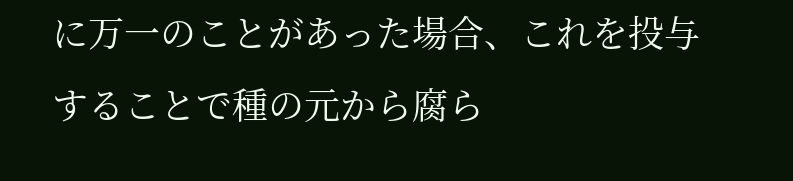に万一のことがあった場合、これを投与することで種の元から腐ら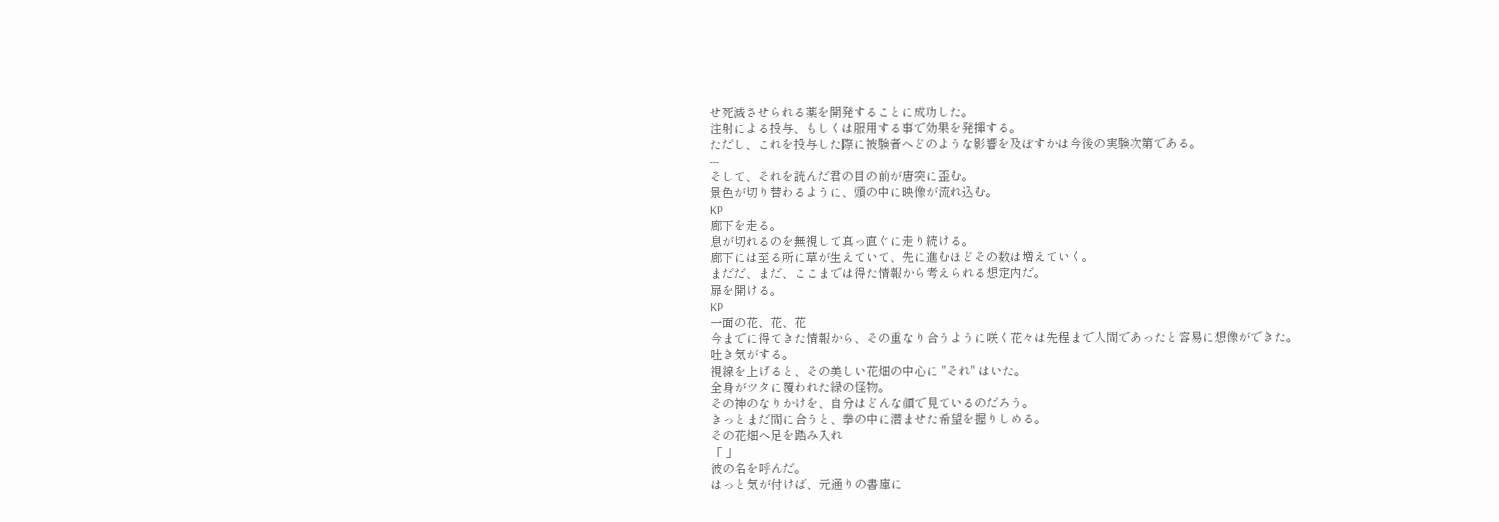せ死滅させられる薬を開発することに成功した。
注射による投与、もしくは服用する事で効果を発揮する。
ただし、これを投与した際に被験者へどのような影響を及ぼすかは今後の実験次第である。
---
そして、それを読んだ君の目の前が唐突に歪む。
景色が切り替わるように、頭の中に映像が流れ込む。
KP
廊下を走る。
息が切れるのを無視して真っ直ぐに走り続ける。
廊下には至る所に草が生えていて、先に進むほどその数は増えていく。
まだだ、まだ、ここまでは得た情報から考えられる想定内だ。
扉を開ける。
KP
一面の花、花、花
今までに得てきた情報から、その重なり合うように咲く花々は先程まで人間であったと容易に想像ができた。
吐き気がする。
視線を上げると、その美しい花畑の中心に "それ" はいた。
全身がツタに覆われた緑の怪物。
その神のなりかけを、自分はどんな顔で見ているのだろう。
きっとまだ間に合うと、拳の中に潜ませた希望を握りしめる。
その花畑へ足を踏み入れ
「 」
彼の名を呼んだ。
はっと気が付けば、元通りの書庫に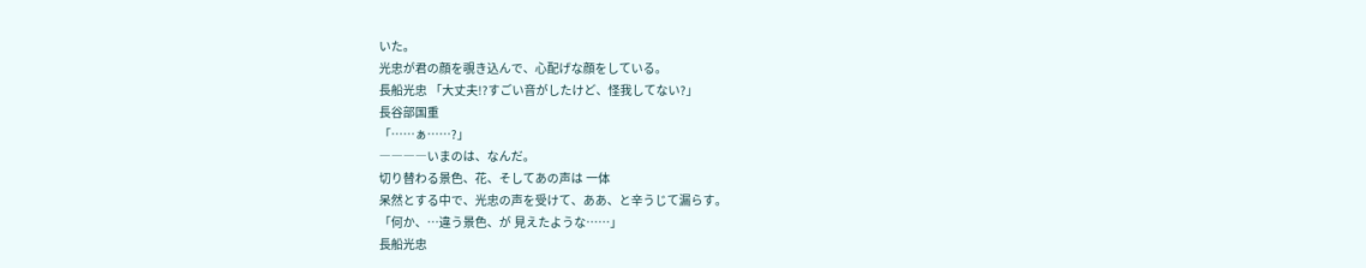いた。
光忠が君の顔を覗き込んで、心配げな顔をしている。
長船光忠 「大丈夫!?すごい音がしたけど、怪我してない?」
長谷部国重
「……ぁ……?」
――――いまのは、なんだ。
切り替わる景色、花、そしてあの声は 一体
呆然とする中で、光忠の声を受けて、ああ、と辛うじて漏らす。
「何か、…違う景色、が 見えたような……」
長船光忠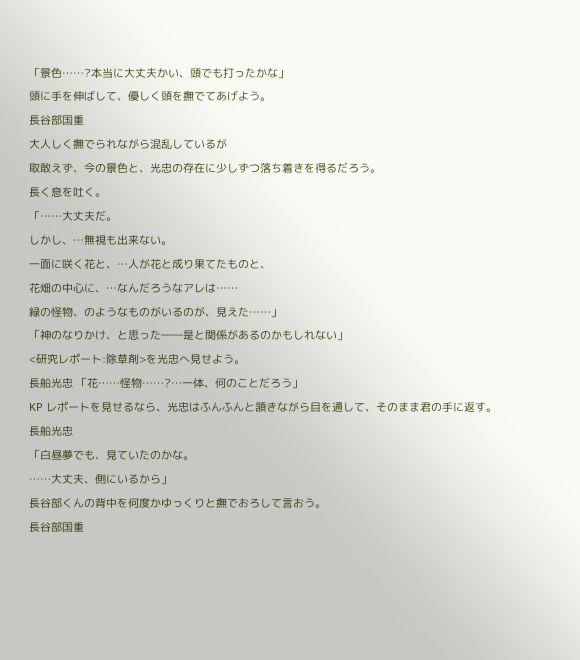「景色……?本当に大丈夫かい、頭でも打ったかな」
頭に手を伸ばして、優しく頭を撫でてあげよう。
長谷部国重
大人しく撫でられながら混乱しているが
取敢えず、今の景色と、光忠の存在に少しずつ落ち着きを得るだろう。
長く息を吐く。
「……大丈夫だ。
しかし、…無視も出来ない。
一面に咲く花と、…人が花と成り果てたものと、
花畑の中心に、…なんだろうなアレは……
緑の怪物、のようなものがいるのが、見えた……」
「神のなりかけ、と思った――是と関係があるのかもしれない」
<研究レポート:除草剤>を光忠へ見せよう。
長船光忠 「花……怪物……?…一体、何のことだろう」
KP レポートを見せるなら、光忠はふんふんと頷きながら目を通して、そのまま君の手に返す。
長船光忠
「白昼夢でも、見ていたのかな。
……大丈夫、側にいるから」
長谷部くんの背中を何度かゆっくりと撫でおろして言おう。
長谷部国重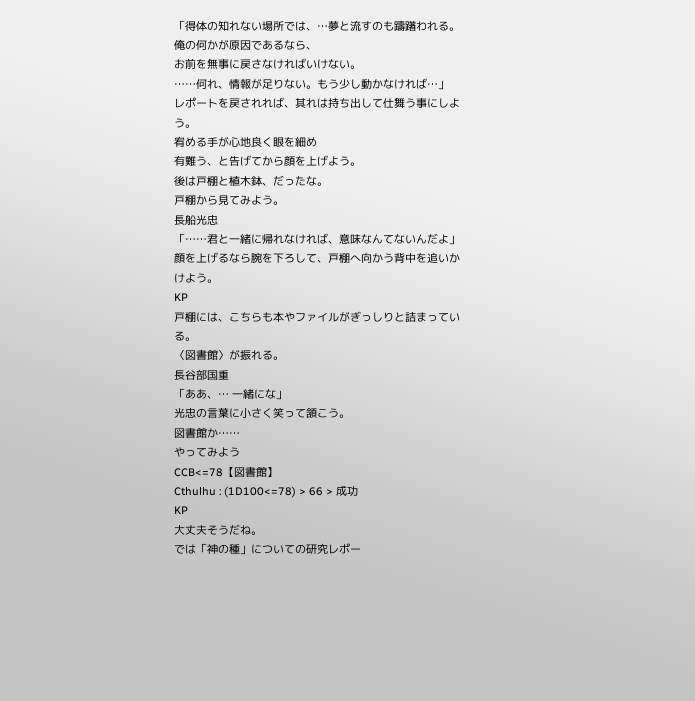「得体の知れない場所では、…夢と流すのも躊躇われる。
俺の何かが原因であるなら、
お前を無事に戻さなければいけない。
……何れ、情報が足りない。もう少し動かなければ…」
レポートを戻されれば、其れは持ち出して仕舞う事にしよう。
宥める手が心地良く眼を細め
有難う、と告げてから顔を上げよう。
後は戸棚と植木鉢、だったな。
戸棚から見てみよう。
長船光忠
「……君と一緒に帰れなければ、意味なんてないんだよ」
顔を上げるなら腕を下ろして、戸棚へ向かう背中を追いかけよう。
KP
戸棚には、こちらも本やファイルがぎっしりと詰まっている。
〈図書館〉が振れる。
長谷部国重
「ああ、… 一緒にな」
光忠の言葉に小さく笑って頷こう。
図書館か……
やってみよう
CCB<=78【図書館】
Cthulhu : (1D100<=78) > 66 > 成功
KP
大丈夫そうだね。
では「神の種」についての研究レポー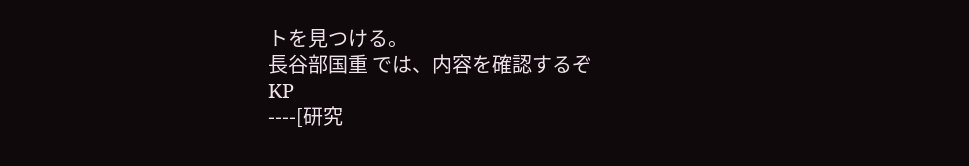トを見つける。
長谷部国重 では、内容を確認するぞ
KP
----[研究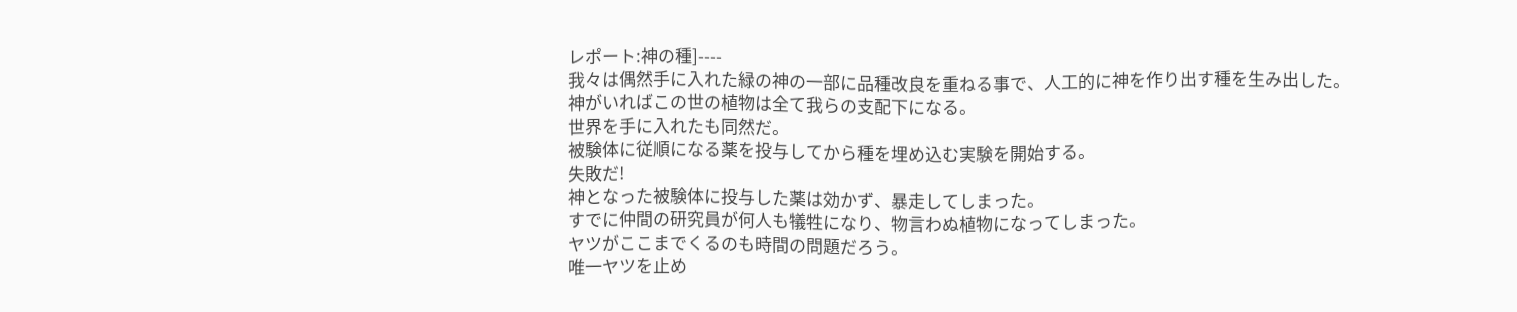レポート:神の種]----
我々は偶然手に入れた緑の神の一部に品種改良を重ねる事で、人工的に神を作り出す種を生み出した。
神がいればこの世の植物は全て我らの支配下になる。
世界を手に入れたも同然だ。
被験体に従順になる薬を投与してから種を埋め込む実験を開始する。
失敗だ!
神となった被験体に投与した薬は効かず、暴走してしまった。
すでに仲間の研究員が何人も犠牲になり、物言わぬ植物になってしまった。
ヤツがここまでくるのも時間の問題だろう。
唯一ヤツを止め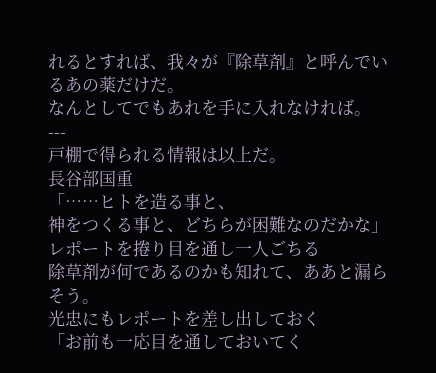れるとすれば、我々が『除草剤』と呼んでいるあの薬だけだ。
なんとしてでもあれを手に入れなければ。
---
戸棚で得られる情報は以上だ。
長谷部国重
「……ヒトを造る事と、
神をつくる事と、どちらが困難なのだかな」
レポートを捲り目を通し一人ごちる
除草剤が何であるのかも知れて、ああと漏らそう。
光忠にもレポートを差し出しておく
「お前も一応目を通しておいてく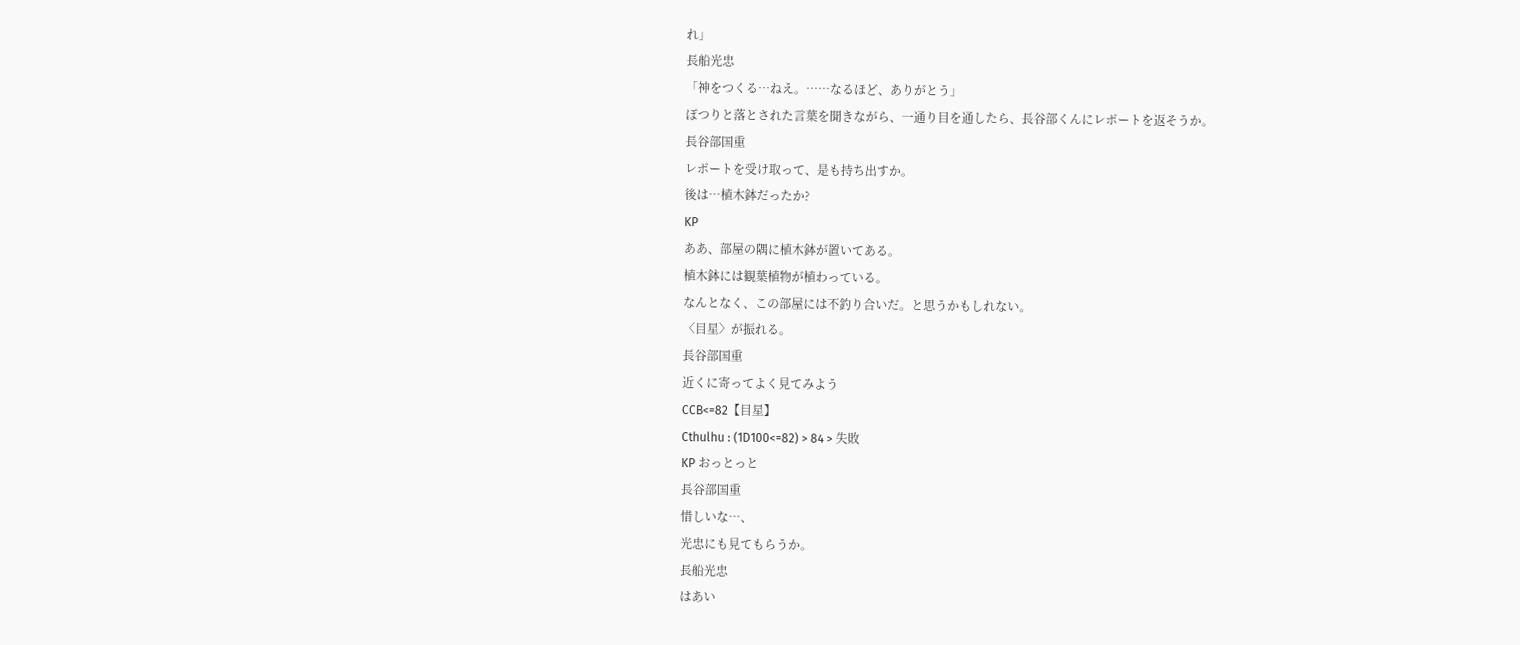れ」
長船光忠
「神をつくる…ねえ。……なるほど、ありがとう」
ぽつりと落とされた言葉を聞きながら、一通り目を通したら、長谷部くんにレポートを返そうか。
長谷部国重
レポートを受け取って、是も持ち出すか。
後は…植木鉢だったか?
KP
ああ、部屋の隅に植木鉢が置いてある。
植木鉢には観葉植物が植わっている。
なんとなく、この部屋には不釣り合いだ。と思うかもしれない。
〈目星〉が振れる。
長谷部国重
近くに寄ってよく見てみよう
CCB<=82【目星】
Cthulhu : (1D100<=82) > 84 > 失敗
KP おっとっと
長谷部国重
惜しいな…、
光忠にも見てもらうか。
長船光忠
はあい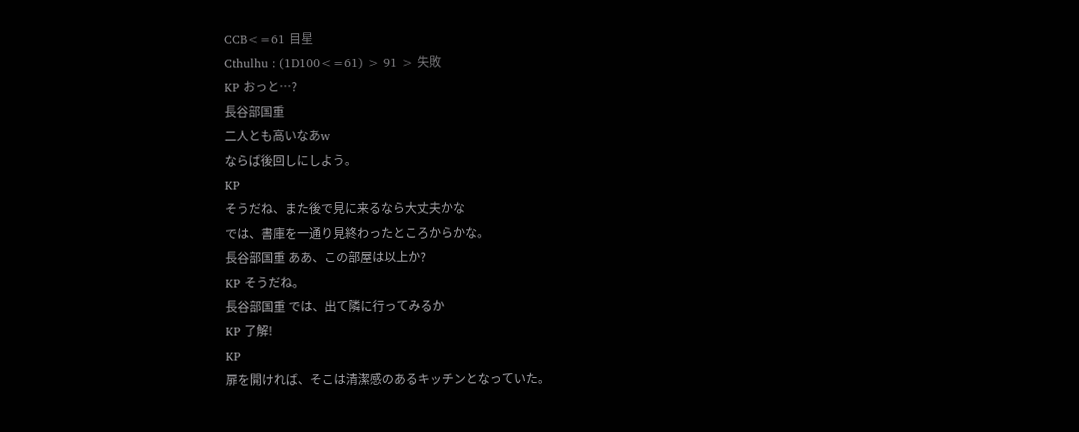CCB<=61 目星
Cthulhu : (1D100<=61) > 91 > 失敗
KP おっと…?
長谷部国重
二人とも高いなあw
ならば後回しにしよう。
KP
そうだね、また後で見に来るなら大丈夫かな
では、書庫を一通り見終わったところからかな。
長谷部国重 ああ、この部屋は以上か?
KP そうだね。
長谷部国重 では、出て隣に行ってみるか
KP 了解!
KP
扉を開ければ、そこは清潔感のあるキッチンとなっていた。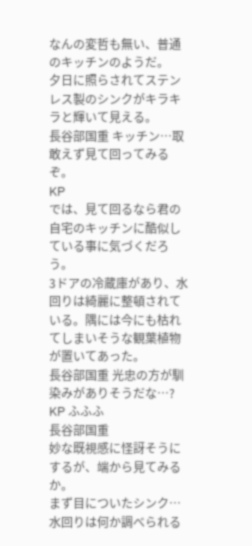なんの変哲も無い、普通のキッチンのようだ。
夕日に照らされてステンレス製のシンクがキラキラと輝いて見える。
長谷部国重 キッチン…取敢えず見て回ってみるぞ。
KP
では、見て回るなら君の自宅のキッチンに酷似している事に気づくだろう。
3ドアの冷蔵庫があり、水回りは綺麗に整頓されている。隅には今にも枯れてしまいそうな観葉植物が置いてあった。
長谷部国重 光忠の方が馴染みがありそうだな…?
KP ふふふ
長谷部国重
妙な既視感に怪訝そうにするが、端から見てみるか。
まず目についたシンク…水回りは何か調べられる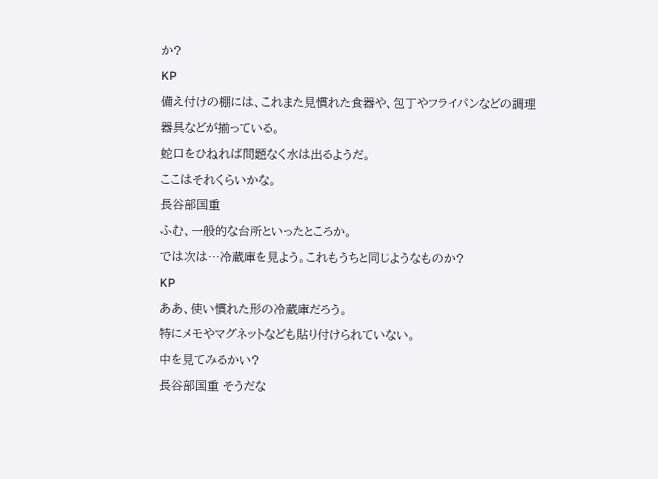か?
KP
備え付けの棚には、これまた見慣れた食器や、包丁やフライパンなどの調理器具などが揃っている。
蛇口をひねれば問題なく水は出るようだ。
ここはそれくらいかな。
長谷部国重
ふむ、一般的な台所といったところか。
では次は…冷蔵庫を見よう。これもうちと同じようなものか?
KP
ああ、使い慣れた形の冷蔵庫だろう。
特にメモやマグネットなども貼り付けられていない。
中を見てみるかい?
長谷部国重 そうだな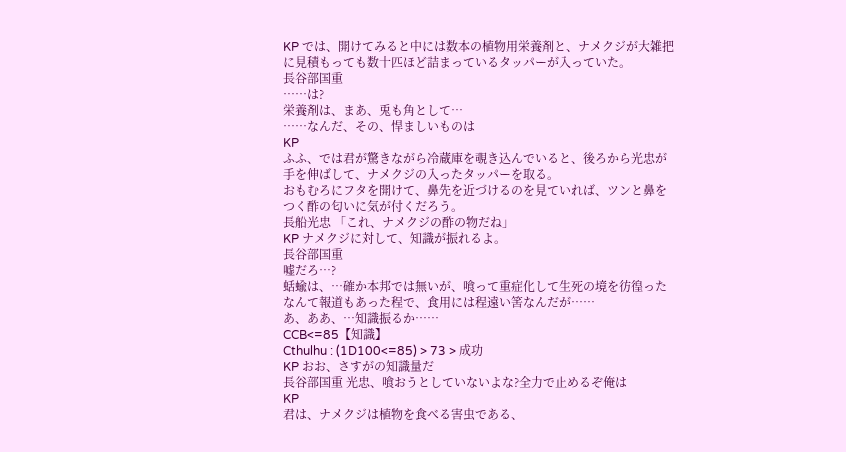KP では、開けてみると中には数本の植物用栄養剤と、ナメクジが大雑把に見積もっても数十匹ほど詰まっているタッパーが入っていた。
長谷部国重
……は?
栄養剤は、まあ、兎も角として…
……なんだ、その、悍ましいものは
KP
ふふ、では君が驚きながら冷蔵庫を覗き込んでいると、後ろから光忠が手を伸ばして、ナメクジの入ったタッパーを取る。
おもむろにフタを開けて、鼻先を近づけるのを見ていれば、ツンと鼻をつく酢の匂いに気が付くだろう。
長船光忠 「これ、ナメクジの酢の物だね」
KP ナメクジに対して、知識が振れるよ。
長谷部国重
嘘だろ…?
蛞蝓は、…確か本邦では無いが、喰って重症化して生死の境を彷徨ったなんて報道もあった程で、食用には程遠い筈なんだが……
あ、ああ、…知識振るか……
CCB<=85【知識】
Cthulhu : (1D100<=85) > 73 > 成功
KP おお、さすがの知識量だ
長谷部国重 光忠、喰おうとしていないよな?全力で止めるぞ俺は
KP
君は、ナメクジは植物を食べる害虫である、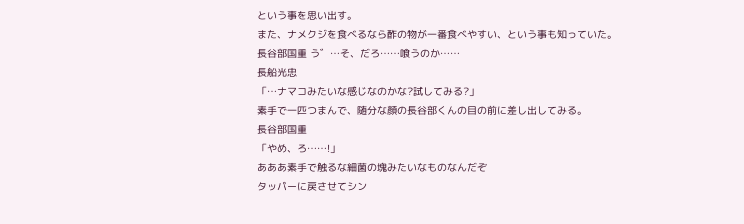という事を思い出す。
また、ナメクジを食べるなら酢の物が一番食べやすい、という事も知っていた。
長谷部国重 う゛…そ、だろ……喰うのか……
長船光忠
「…ナマコみたいな感じなのかな?試してみる?」
素手で一匹つまんで、随分な顔の長谷部くんの目の前に差し出してみる。
長谷部国重
「やめ、ろ……!」
あああ素手で触るな細菌の塊みたいなものなんだぞ
タッパーに戻させてシン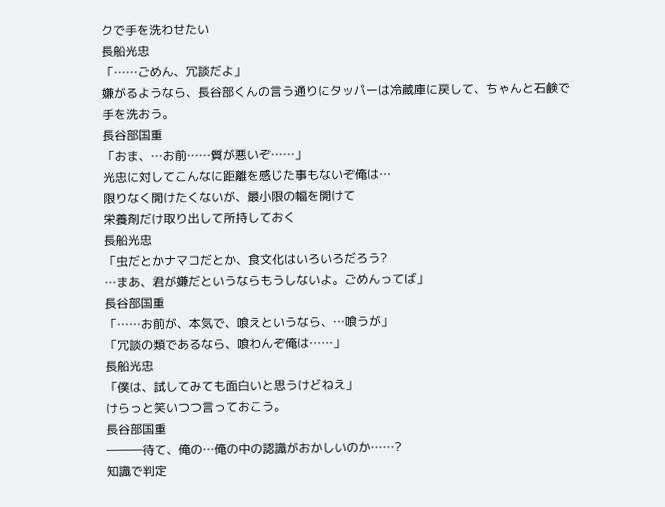クで手を洗わせたい
長船光忠
「……ごめん、冗談だよ」
嫌がるようなら、長谷部くんの言う通りにタッパーは冷蔵庫に戻して、ちゃんと石鹸で手を洗おう。
長谷部国重
「おま、…お前……質が悪いぞ……」
光忠に対してこんなに距離を感じた事もないぞ俺は…
限りなく開けたくないが、最小限の幅を開けて
栄養剤だけ取り出して所持しておく
長船光忠
「虫だとかナマコだとか、食文化はいろいろだろう?
…まあ、君が嫌だというならもうしないよ。ごめんってば」
長谷部国重
「……お前が、本気で、喰えというなら、…喰うが」
「冗談の類であるなら、喰わんぞ俺は……」
長船光忠
「僕は、試してみても面白いと思うけどねえ」
けらっと笑いつつ言っておこう。
長谷部国重
―――待て、俺の…俺の中の認識がおかしいのか……?
知識で判定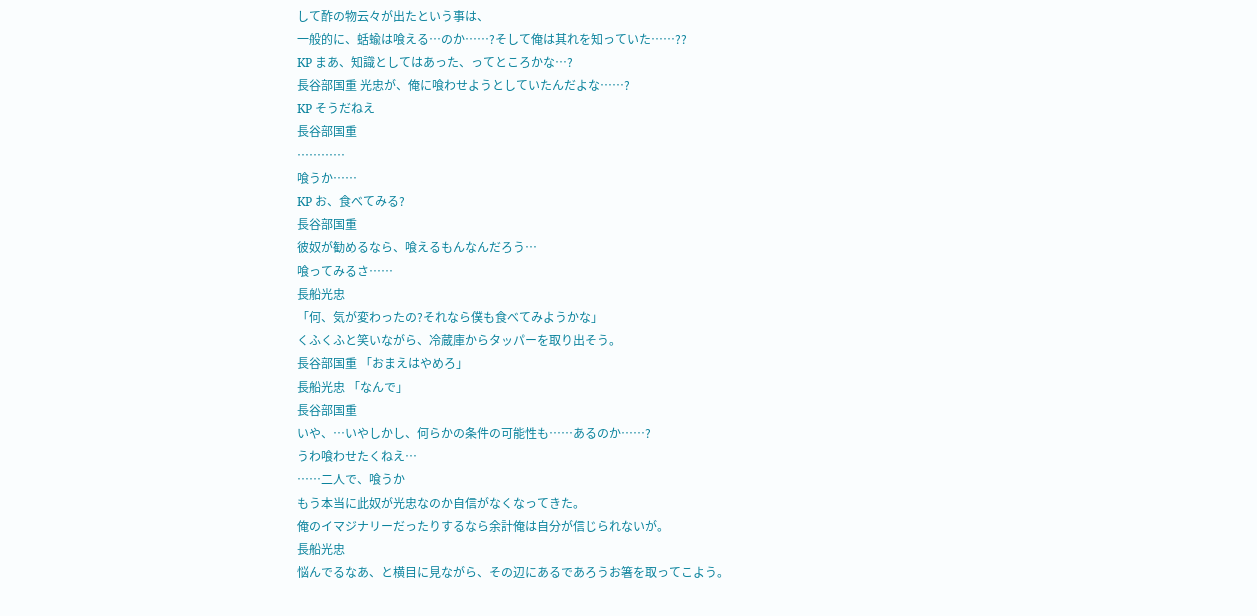して酢の物云々が出たという事は、
一般的に、蛞蝓は喰える…のか……?そして俺は其れを知っていた……??
KP まあ、知識としてはあった、ってところかな…?
長谷部国重 光忠が、俺に喰わせようとしていたんだよな……?
KP そうだねえ
長谷部国重
…………
喰うか……
KP お、食べてみる?
長谷部国重
彼奴が勧めるなら、喰えるもんなんだろう…
喰ってみるさ……
長船光忠
「何、気が変わったの?それなら僕も食べてみようかな」
くふくふと笑いながら、冷蔵庫からタッパーを取り出そう。
長谷部国重 「おまえはやめろ」
長船光忠 「なんで」
長谷部国重
いや、…いやしかし、何らかの条件の可能性も……あるのか……?
うわ喰わせたくねえ…
……二人で、喰うか
もう本当に此奴が光忠なのか自信がなくなってきた。
俺のイマジナリーだったりするなら余計俺は自分が信じられないが。
長船光忠
悩んでるなあ、と横目に見ながら、その辺にあるであろうお箸を取ってこよう。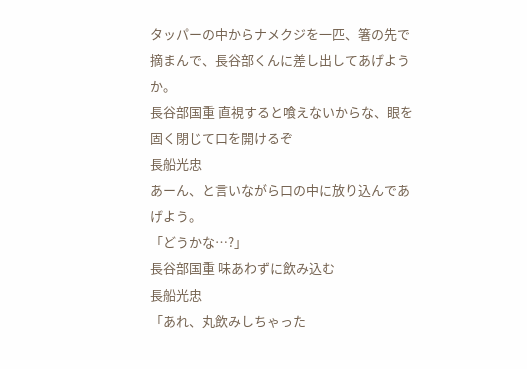タッパーの中からナメクジを一匹、箸の先で摘まんで、長谷部くんに差し出してあげようか。
長谷部国重 直視すると喰えないからな、眼を固く閉じて口を開けるぞ
長船光忠
あーん、と言いながら口の中に放り込んであげよう。
「どうかな…?」
長谷部国重 味あわずに飲み込む
長船光忠
「あれ、丸飲みしちゃった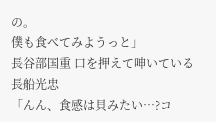の。
僕も食べてみようっと」
長谷部国重 口を押えて呻いている
長船光忠
「んん、食感は貝みたい…?コ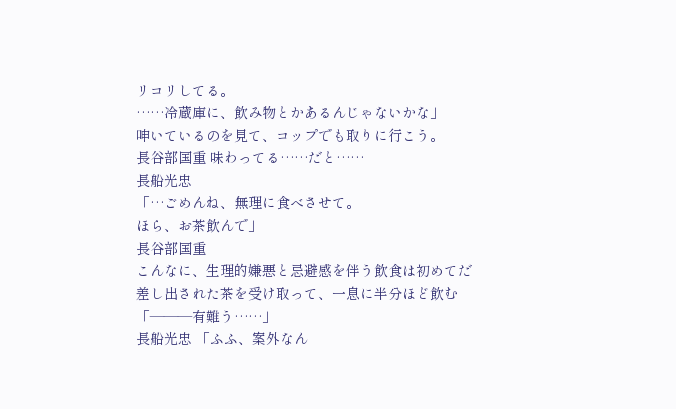リコリしてる。
……冷蔵庫に、飲み物とかあるんじゃないかな」
呻いているのを見て、コップでも取りに行こう。
長谷部国重 味わってる……だと……
長船光忠
「…ごめんね、無理に食べさせて。
ほら、お茶飲んで」
長谷部国重
こんなに、生理的嫌悪と忌避感を伴う飲食は初めてだ
差し出された茶を受け取って、一息に半分ほど飲む
「―――有難う……」
長船光忠 「ふふ、案外なん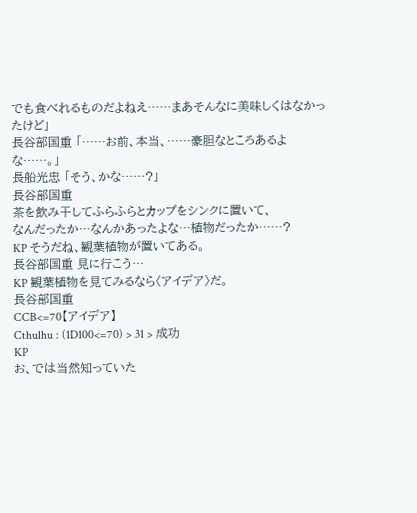でも食べれるものだよねえ……まあそんなに美味しくはなかったけど」
長谷部国重 「……お前、本当、……豪胆なところあるよな……。」
長船光忠 「そう、かな……?」
長谷部国重
茶を飲み干してふらふらとカップをシンクに置いて、
なんだったか…なんかあったよな…植物だったか……?
KP そうだね、観葉植物が置いてある。
長谷部国重 見に行こう…
KP 観葉植物を見てみるなら〈アイデア〉だ。
長谷部国重
CCB<=70【アイデア】
Cthulhu : (1D100<=70) > 31 > 成功
KP
お、では当然知っていた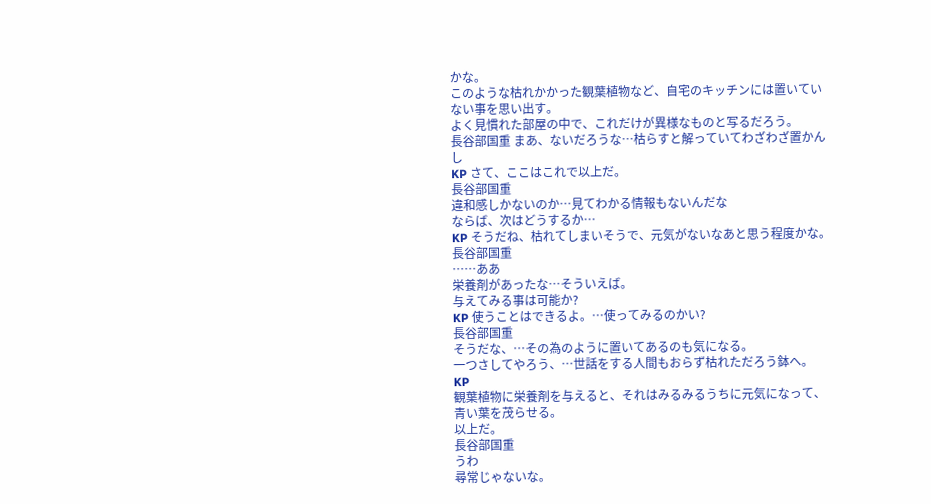かな。
このような枯れかかった観葉植物など、自宅のキッチンには置いていない事を思い出す。
よく見慣れた部屋の中で、これだけが異様なものと写るだろう。
長谷部国重 まあ、ないだろうな…枯らすと解っていてわざわざ置かんし
KP さて、ここはこれで以上だ。
長谷部国重
違和感しかないのか…見てわかる情報もないんだな
ならば、次はどうするか…
KP そうだね、枯れてしまいそうで、元気がないなあと思う程度かな。
長谷部国重
……ああ
栄養剤があったな…そういえば。
与えてみる事は可能か?
KP 使うことはできるよ。…使ってみるのかい?
長谷部国重
そうだな、…その為のように置いてあるのも気になる。
一つさしてやろう、…世話をする人間もおらず枯れただろう鉢へ。
KP
観葉植物に栄養剤を与えると、それはみるみるうちに元気になって、青い葉を茂らせる。
以上だ。
長谷部国重
うわ
尋常じゃないな。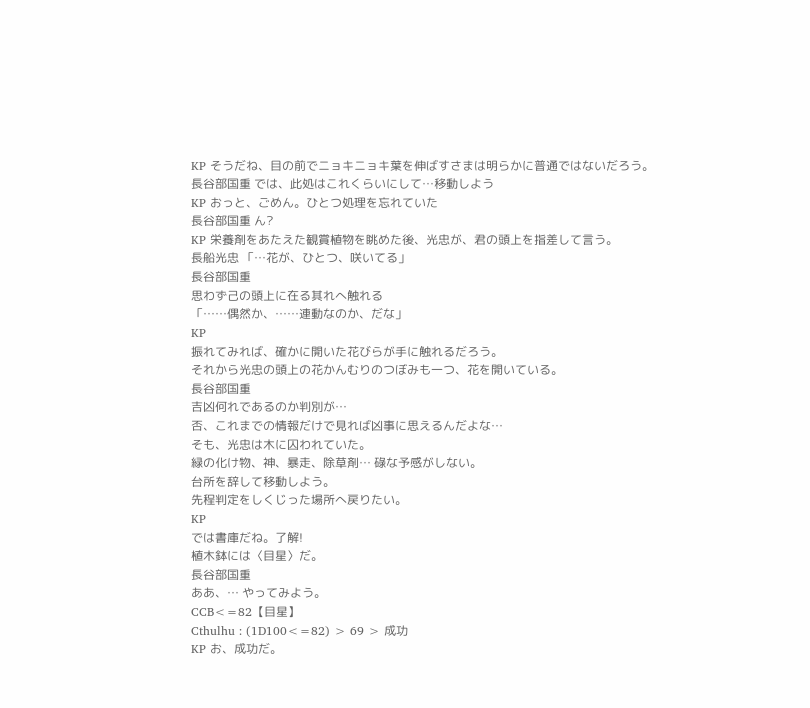KP そうだね、目の前でニョキニョキ葉を伸ばすさまは明らかに普通ではないだろう。
長谷部国重 では、此処はこれくらいにして…移動しよう
KP おっと、ごめん。ひとつ処理を忘れていた
長谷部国重 ん?
KP 栄養剤をあたえた観賞植物を眺めた後、光忠が、君の頭上を指差して言う。
長船光忠 「…花が、ひとつ、咲いてる」
長谷部国重
思わず己の頭上に在る其れへ触れる
「……偶然か、……連動なのか、だな」
KP
振れてみれば、確かに開いた花びらが手に触れるだろう。
それから光忠の頭上の花かんむりのつぼみも一つ、花を開いている。
長谷部国重
吉凶何れであるのか判別が…
否、これまでの情報だけで見れば凶事に思えるんだよな…
そも、光忠は木に囚われていた。
緑の化け物、神、暴走、除草剤… 碌な予感がしない。
台所を辞して移動しよう。
先程判定をしくじった場所へ戻りたい。
KP
では書庫だね。了解!
植木鉢には〈目星〉だ。
長谷部国重
ああ、… やってみよう。
CCB<=82【目星】
Cthulhu : (1D100<=82) > 69 > 成功
KP お、成功だ。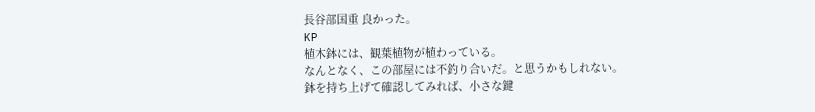長谷部国重 良かった。
KP
植木鉢には、観葉植物が植わっている。
なんとなく、この部屋には不釣り合いだ。と思うかもしれない。
鉢を持ち上げて確認してみれば、小さな鍵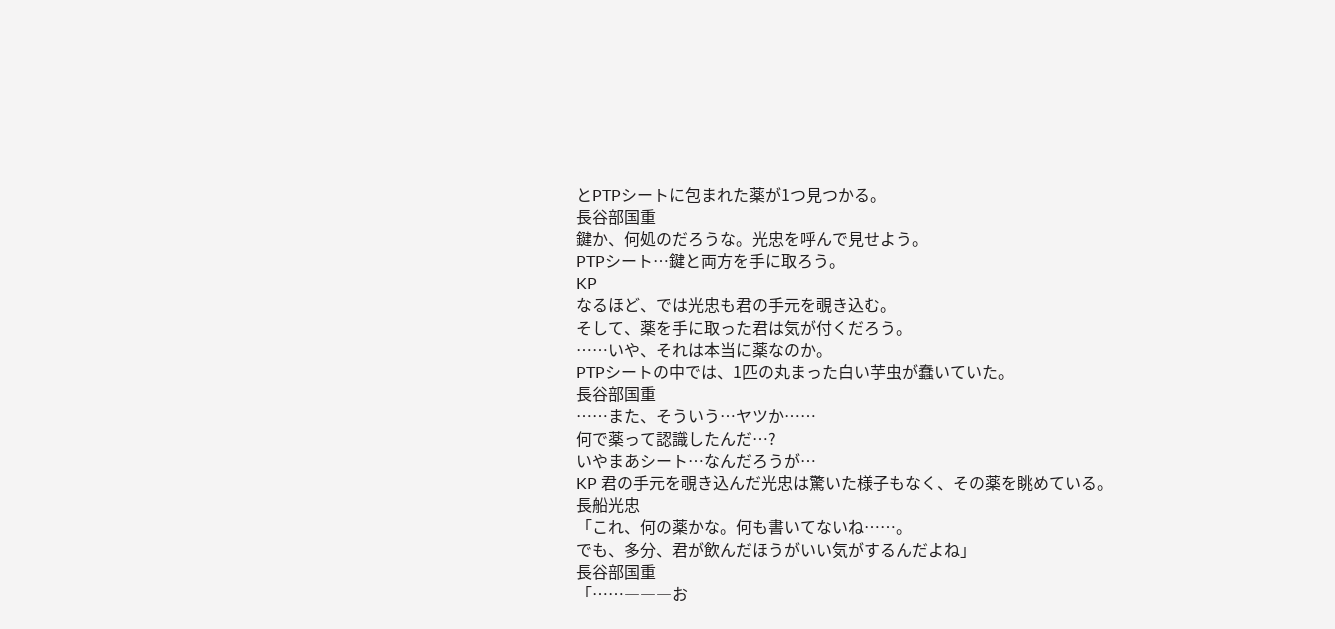とPTPシートに包まれた薬が1つ見つかる。
長谷部国重
鍵か、何処のだろうな。光忠を呼んで見せよう。
PTPシート…鍵と両方を手に取ろう。
KP
なるほど、では光忠も君の手元を覗き込む。
そして、薬を手に取った君は気が付くだろう。
……いや、それは本当に薬なのか。
PTPシートの中では、1匹の丸まった白い芋虫が蠢いていた。
長谷部国重
……また、そういう…ヤツか……
何で薬って認識したんだ…?
いやまあシート…なんだろうが…
KP 君の手元を覗き込んだ光忠は驚いた様子もなく、その薬を眺めている。
長船光忠
「これ、何の薬かな。何も書いてないね……。
でも、多分、君が飲んだほうがいい気がするんだよね」
長谷部国重
「……―――お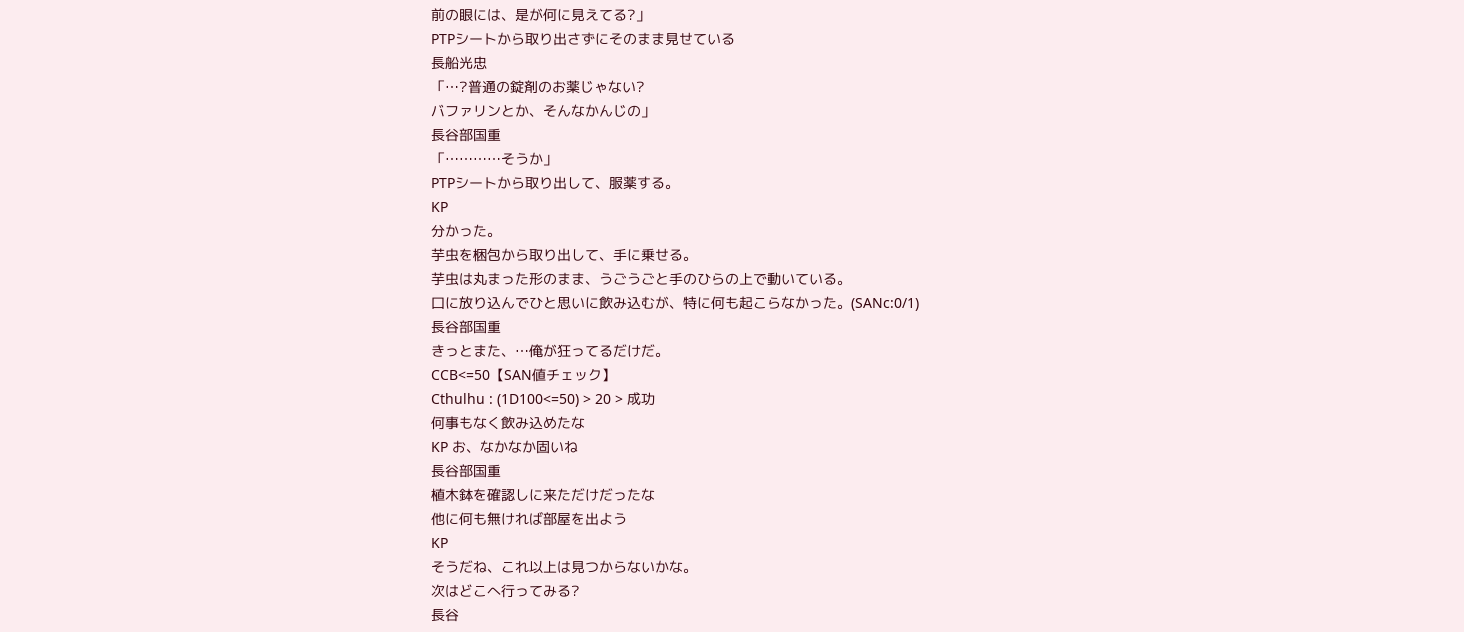前の眼には、是が何に見えてる?」
PTPシートから取り出さずにそのまま見せている
長船光忠
「…?普通の錠剤のお薬じゃない?
バファリンとか、そんなかんじの」
長谷部国重
「…………そうか」
PTPシートから取り出して、服薬する。
KP
分かった。
芋虫を梱包から取り出して、手に乗せる。
芋虫は丸まった形のまま、うごうごと手のひらの上で動いている。
口に放り込んでひと思いに飲み込むが、特に何も起こらなかった。(SANc:0/1)
長谷部国重
きっとまた、…俺が狂ってるだけだ。
CCB<=50【SAN値チェック】
Cthulhu : (1D100<=50) > 20 > 成功
何事もなく飲み込めたな
KP お、なかなか固いね
長谷部国重
植木鉢を確認しに来ただけだったな
他に何も無ければ部屋を出よう
KP
そうだね、これ以上は見つからないかな。
次はどこへ行ってみる?
長谷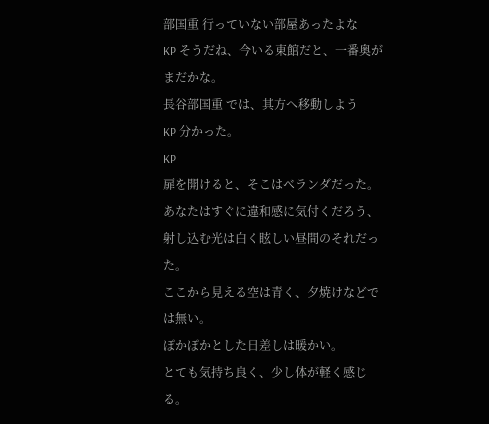部国重 行っていない部屋あったよな
KP そうだね、今いる東館だと、一番奥がまだかな。
長谷部国重 では、其方へ移動しよう
KP 分かった。
KP
扉を開けると、そこはベランダだった。
あなたはすぐに違和感に気付くだろう、射し込む光は白く眩しい昼間のそれだった。
ここから見える空は青く、夕焼けなどでは無い。
ぽかぽかとした日差しは暖かい。
とても気持ち良く、少し体が軽く感じる。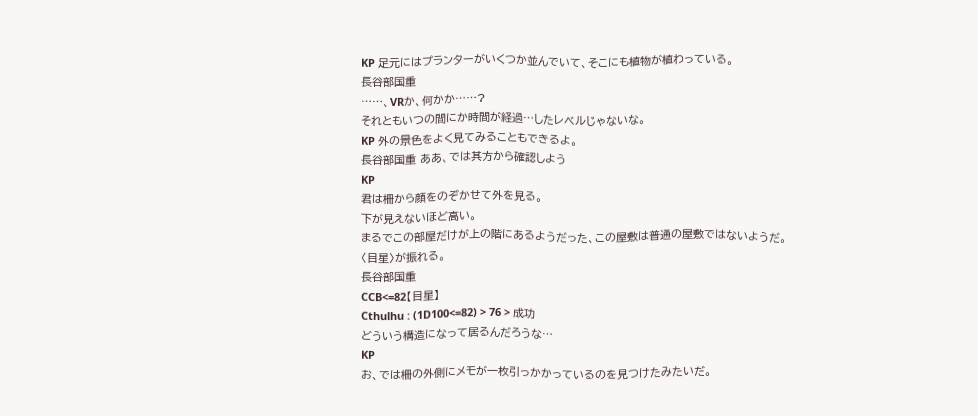KP 足元にはプランターがいくつか並んでいて、そこにも植物が植わっている。
長谷部国重
……、VRか、何かか……?
それともいつの間にか時間が経過…したレベルじゃないな。
KP 外の景色をよく見てみることもできるよ。
長谷部国重 ああ、では其方から確認しよう
KP
君は柵から顔をのぞかせて外を見る。
下が見えないほど高い。
まるでこの部屋だけが上の階にあるようだった、この屋敷は普通の屋敷ではないようだ。
〈目星〉が振れる。
長谷部国重
CCB<=82【目星】
Cthulhu : (1D100<=82) > 76 > 成功
どういう構造になって居るんだろうな…
KP
お、では柵の外側にメモが一枚引っかかっているのを見つけたみたいだ。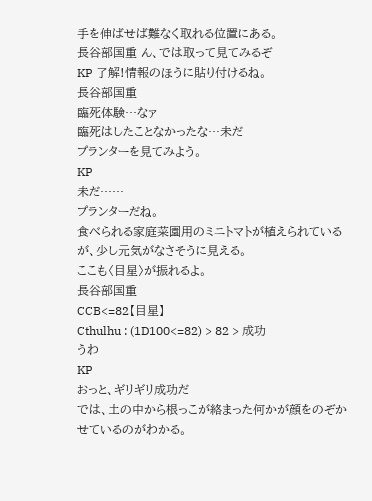手を伸ばせば難なく取れる位置にある。
長谷部国重 ん、では取って見てみるぞ
KP 了解!情報のほうに貼り付けるね。
長谷部国重
臨死体験…なァ
臨死はしたことなかったな…未だ
プランターを見てみよう。
KP
未だ……
プランターだね。
食べられる家庭菜園用のミニトマトが植えられているが、少し元気がなさそうに見える。
ここも〈目星〉が振れるよ。
長谷部国重
CCB<=82【目星】
Cthulhu : (1D100<=82) > 82 > 成功
うわ
KP
おっと、ギリギリ成功だ
では、土の中から根っこが絡まった何かが顔をのぞかせているのがわかる。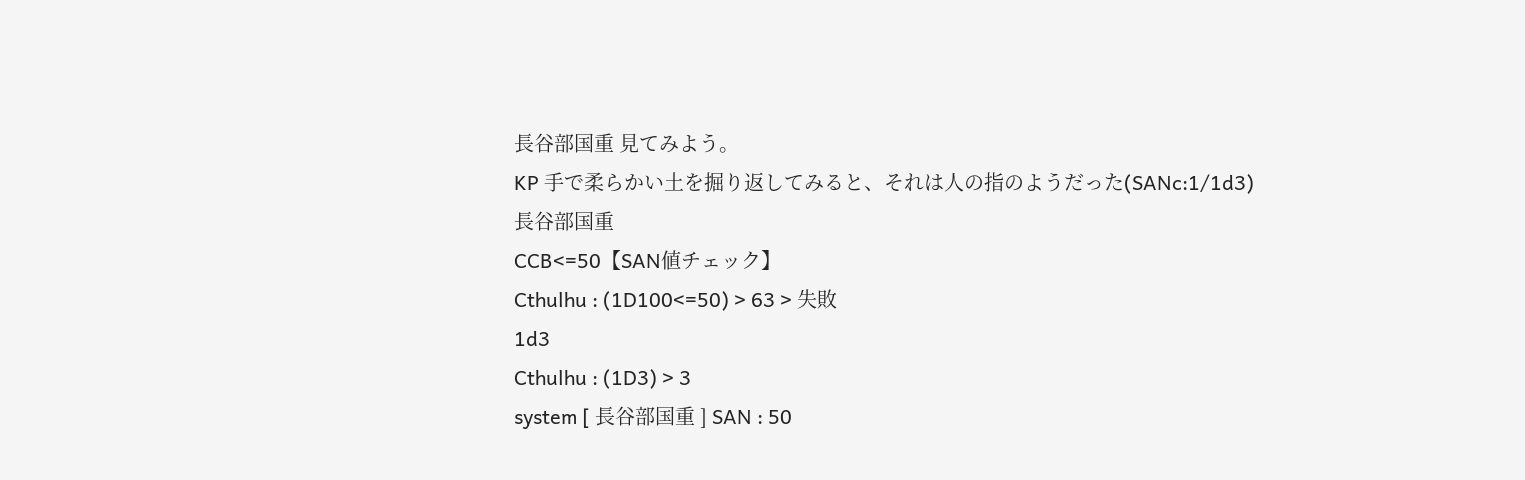長谷部国重 見てみよう。
KP 手で柔らかい土を掘り返してみると、それは人の指のようだった(SANc:1/1d3)
長谷部国重
CCB<=50【SAN値チェック】
Cthulhu : (1D100<=50) > 63 > 失敗
1d3
Cthulhu : (1D3) > 3
system [ 長谷部国重 ] SAN : 50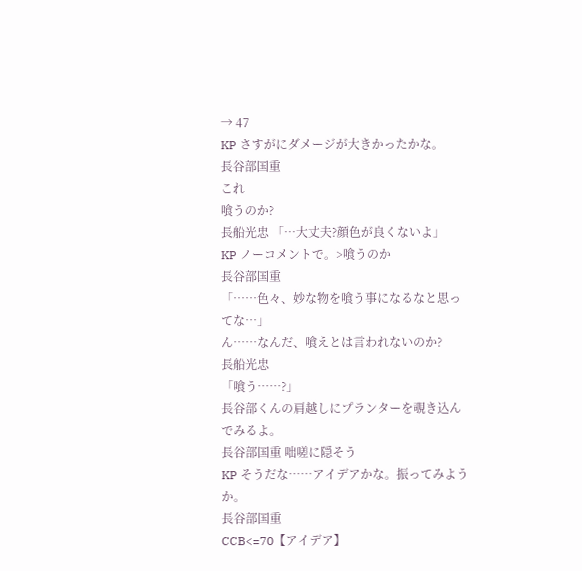→ 47
KP さすがにダメージが大きかったかな。
長谷部国重
これ
喰うのか?
長船光忠 「…大丈夫?顔色が良くないよ」
KP ノーコメントで。>喰うのか
長谷部国重
「……色々、妙な物を喰う事になるなと思ってな…」
ん……なんだ、喰えとは言われないのか?
長船光忠
「喰う……?」
長谷部くんの肩越しにプランターを覗き込んでみるよ。
長谷部国重 咄嗟に隠そう
KP そうだな……アイデアかな。振ってみようか。
長谷部国重
CCB<=70【アイデア】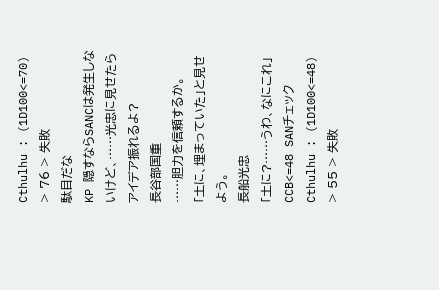Cthulhu : (1D100<=70) > 76 > 失敗
駄目だな
KP 隠すならSANCは発生しないけど、……光忠に見せたらアイデア振れるよ?
長谷部国重
……胆力を信頼するか。
「土に、埋まっていた」と見せよう。
長船光忠
「土に?……うわ、なにこれ」
CCB<=48 SANチェック
Cthulhu : (1D100<=48) > 55 > 失敗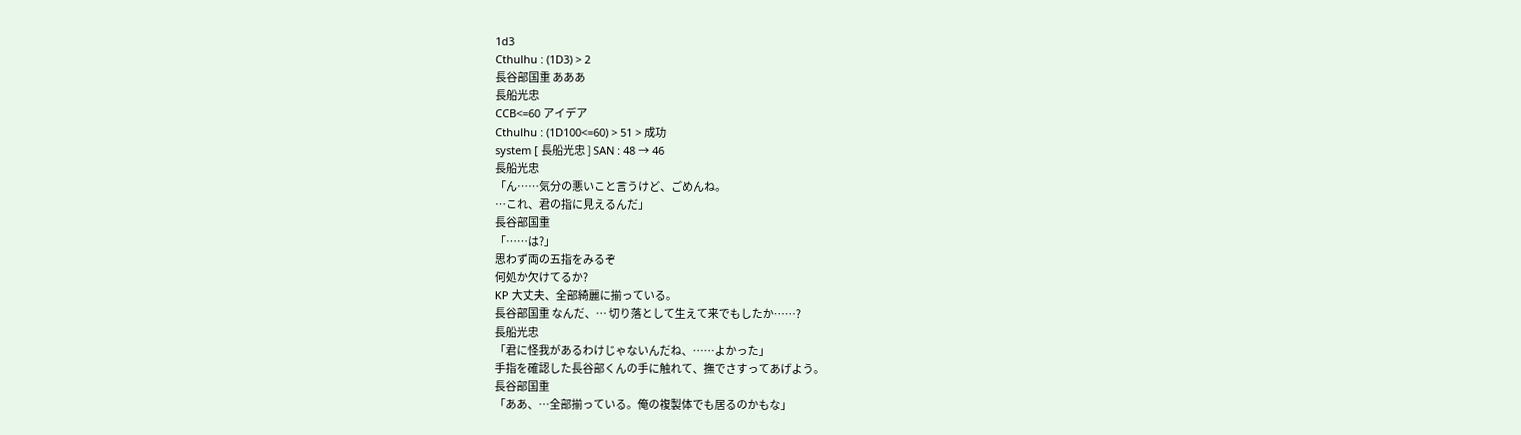1d3
Cthulhu : (1D3) > 2
長谷部国重 あああ
長船光忠
CCB<=60 アイデア
Cthulhu : (1D100<=60) > 51 > 成功
system [ 長船光忠 ] SAN : 48 → 46
長船光忠
「ん……気分の悪いこと言うけど、ごめんね。
…これ、君の指に見えるんだ」
長谷部国重
「……は?」
思わず両の五指をみるぞ
何処か欠けてるか?
KP 大丈夫、全部綺麗に揃っている。
長谷部国重 なんだ、… 切り落として生えて来でもしたか……?
長船光忠
「君に怪我があるわけじゃないんだね、……よかった」
手指を確認した長谷部くんの手に触れて、撫でさすってあげよう。
長谷部国重
「ああ、…全部揃っている。俺の複製体でも居るのかもな」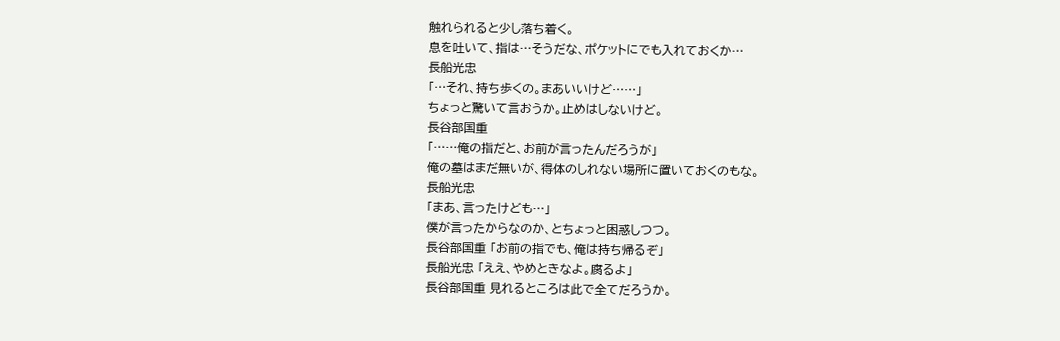触れられると少し落ち着く。
息を吐いて、指は…そうだな、ポケットにでも入れておくか…
長船光忠
「…それ、持ち歩くの。まあいいけど……」
ちょっと驚いて言おうか。止めはしないけど。
長谷部国重
「……俺の指だと、お前が言ったんだろうが」
俺の墓はまだ無いが、得体のしれない場所に置いておくのもな。
長船光忠
「まあ、言ったけども…」
僕が言ったからなのか、とちょっと困惑しつつ。
長谷部国重 「お前の指でも、俺は持ち帰るぞ」
長船光忠 「ええ、やめときなよ。腐るよ」
長谷部国重 見れるところは此で全てだろうか。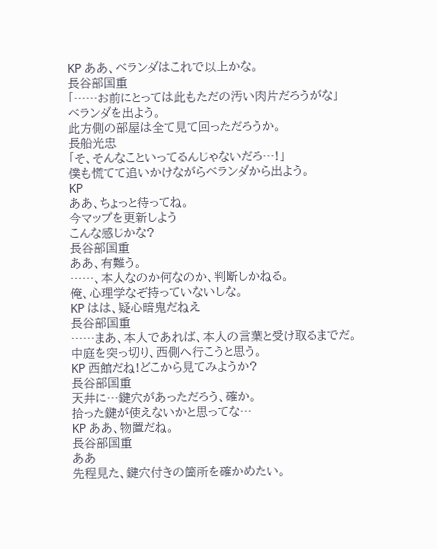KP ああ、ベランダはこれで以上かな。
長谷部国重
「……お前にとっては此もただの汚い肉片だろうがな」
ベランダを出よう。
此方側の部屋は全て見て回っただろうか。
長船光忠
「そ、そんなこといってるんじゃないだろ…!」
僕も慌てて追いかけながらベランダから出よう。
KP
ああ、ちょっと待ってね。
今マップを更新しよう
こんな感じかな?
長谷部国重
ああ、有難う。
……、本人なのか何なのか、判断しかねる。
俺、心理学なぞ持っていないしな。
KP はは、疑心暗鬼だねえ
長谷部国重
……まあ、本人であれば、本人の言葉と受け取るまでだ。
中庭を突っ切り、西側へ行こうと思う。
KP 西館だね!どこから見てみようか?
長谷部国重
天井に…鍵穴があっただろう、確か。
拾った鍵が使えないかと思ってな…
KP ああ、物置だね。
長谷部国重
ああ
先程見た、鍵穴付きの箇所を確かめたい。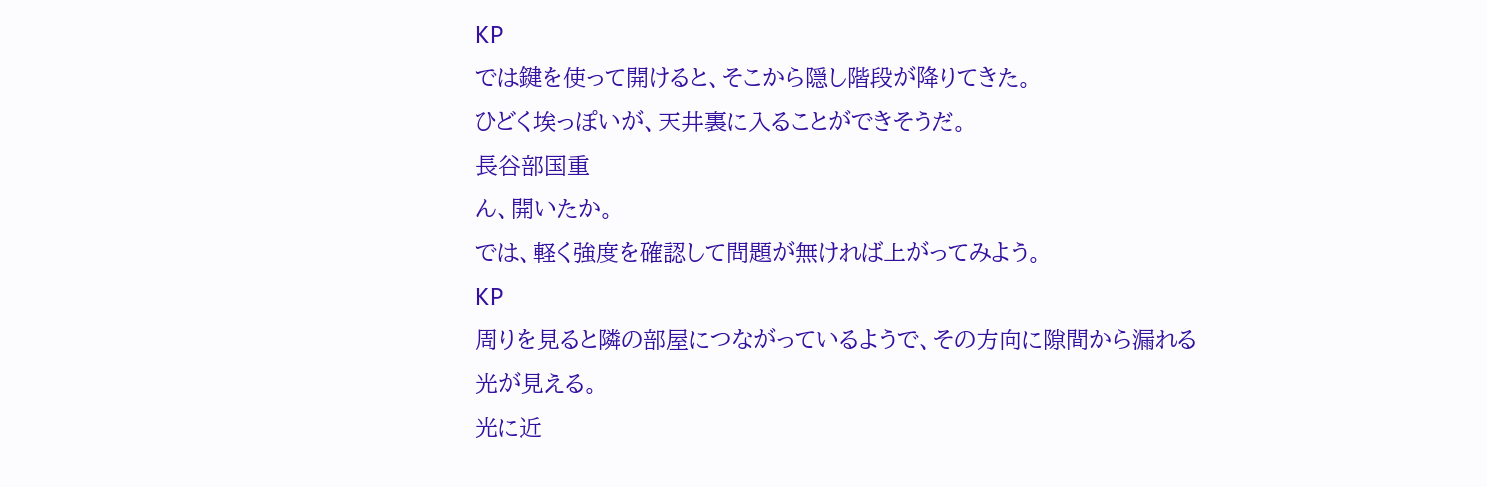KP
では鍵を使って開けると、そこから隠し階段が降りてきた。
ひどく埃っぽいが、天井裏に入ることができそうだ。
長谷部国重
ん、開いたか。
では、軽く強度を確認して問題が無ければ上がってみよう。
KP
周りを見ると隣の部屋につながっているようで、その方向に隙間から漏れる光が見える。
光に近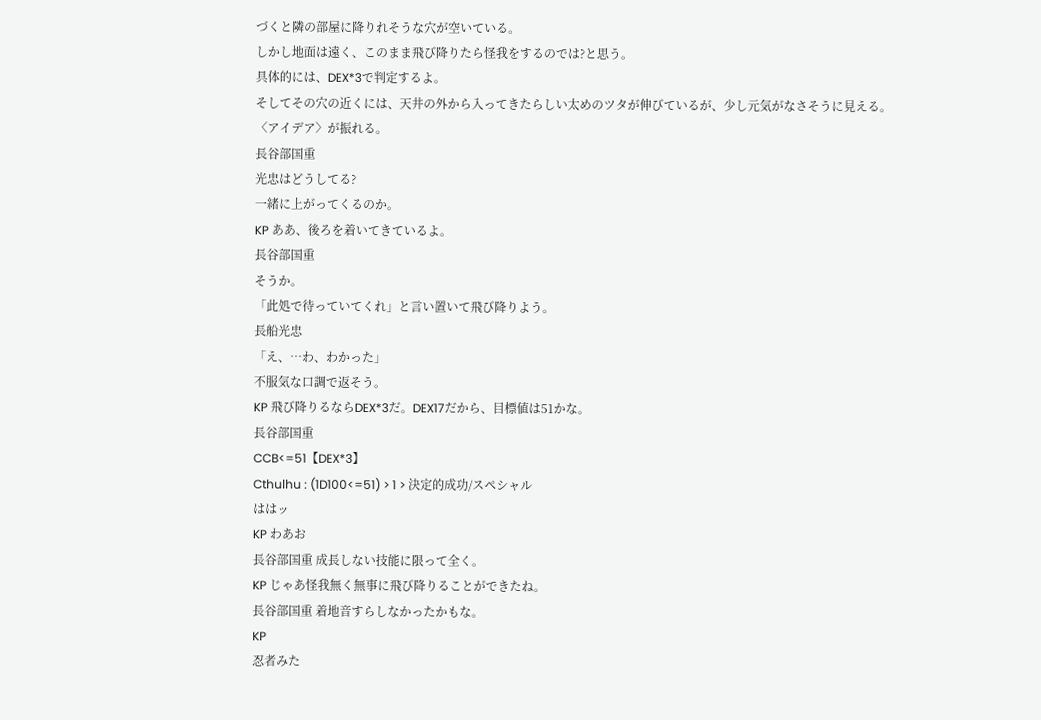づくと隣の部屋に降りれそうな穴が空いている。
しかし地面は遠く、このまま飛び降りたら怪我をするのでは?と思う。
具体的には、DEX*3で判定するよ。
そしてその穴の近くには、天井の外から入ってきたらしい太めのツタが伸びているが、少し元気がなさそうに見える。
〈アイデア〉が振れる。
長谷部国重
光忠はどうしてる?
一緒に上がってくるのか。
KP ああ、後ろを着いてきているよ。
長谷部国重
そうか。
「此処で待っていてくれ」と言い置いて飛び降りよう。
長船光忠
「え、…わ、わかった」
不服気な口調で返そう。
KP 飛び降りるならDEX*3だ。DEX17だから、目標値は51かな。
長谷部国重
CCB<=51【DEX*3】
Cthulhu : (1D100<=51) > 1 > 決定的成功/スペシャル
ははッ
KP わあお
長谷部国重 成長しない技能に限って全く。
KP じゃあ怪我無く無事に飛び降りることができたね。
長谷部国重 着地音すらしなかったかもな。
KP
忍者みた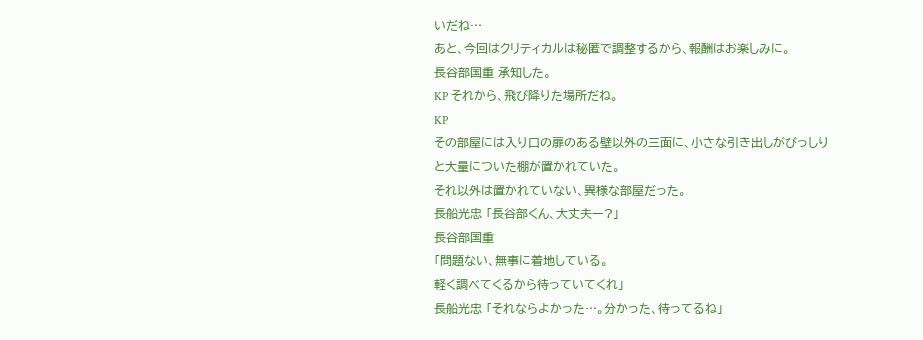いだね…
あと、今回はクリティカルは秘匿で調整するから、報酬はお楽しみに。
長谷部国重 承知した。
KP それから、飛び降りた場所だね。
KP
その部屋には入り口の扉のある壁以外の三面に、小さな引き出しがびっしりと大量についた棚が置かれていた。
それ以外は置かれていない、異様な部屋だった。
長船光忠 「長谷部くん、大丈夫ー?」
長谷部国重
「問題ない、無事に着地している。
軽く調べてくるから待っていてくれ」
長船光忠 「それならよかった…。分かった、待ってるね」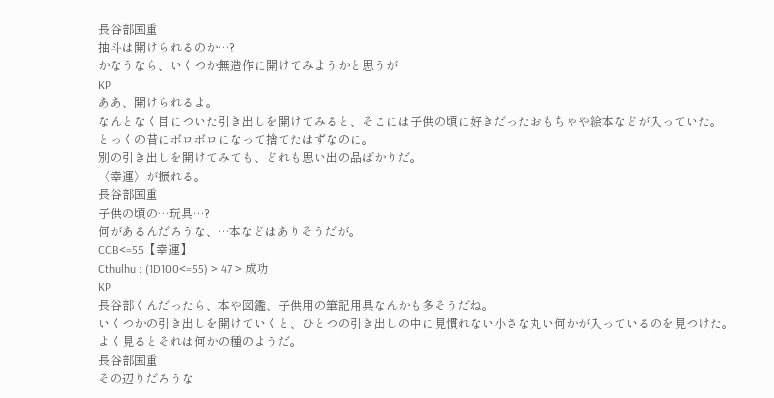長谷部国重
抽斗は開けられるのか…?
かなうなら、いくつか無造作に開けてみようかと思うが
KP
ああ、開けられるよ。
なんとなく目についた引き出しを開けてみると、そこには子供の頃に好きだったおもちゃや絵本などが入っていた。
とっくの昔にボロボロになって捨てたはずなのに。
別の引き出しを開けてみても、どれも思い出の品ばかりだ。
〈幸運〉が振れる。
長谷部国重
子供の頃の…玩具…?
何があるんだろうな、…本などはありそうだが。
CCB<=55【幸運】
Cthulhu : (1D100<=55) > 47 > 成功
KP
長谷部くんだったら、本や図鑑、子供用の筆記用具なんかも多そうだね。
いくつかの引き出しを開けていくと、ひとつの引き出しの中に見慣れない小さな丸い何かが入っているのを見つけた。
よく見るとそれは何かの種のようだ。
長谷部国重
その辺りだろうな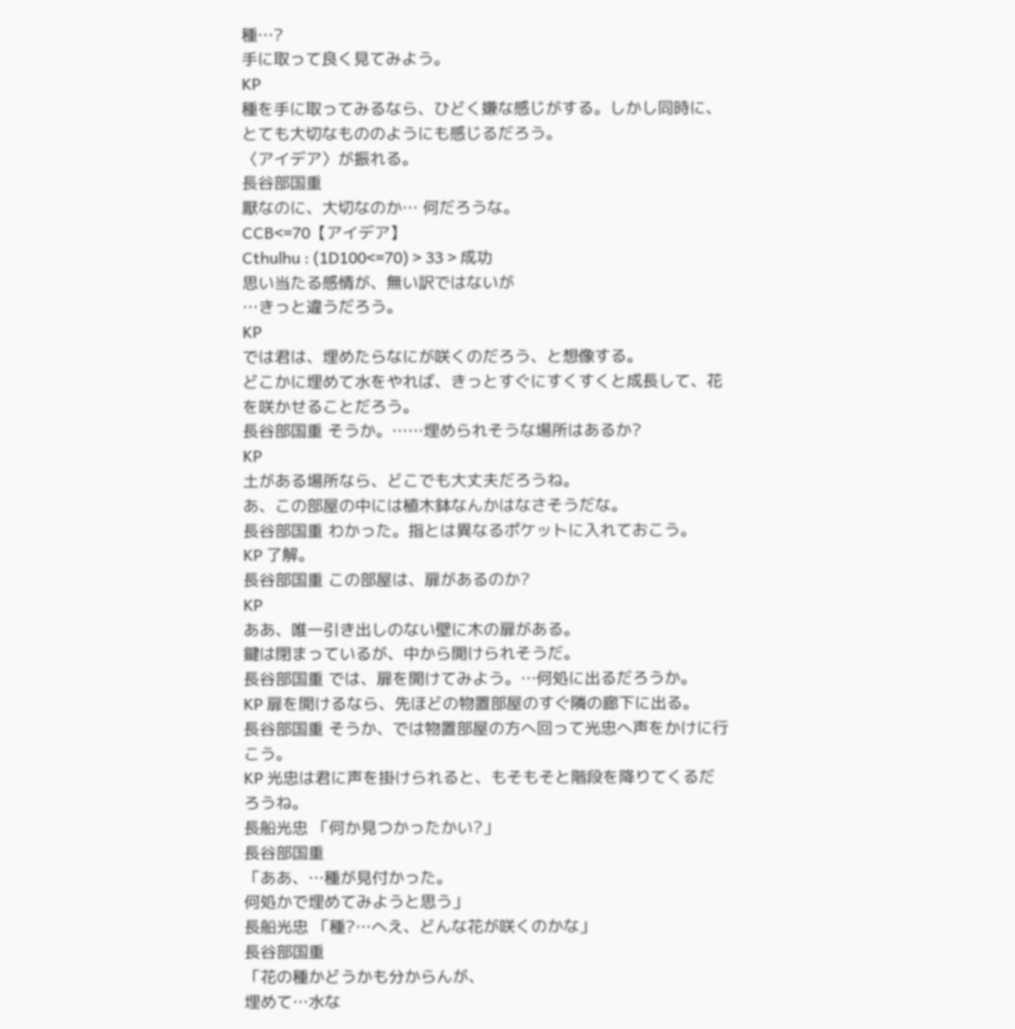種…?
手に取って良く見てみよう。
KP
種を手に取ってみるなら、ひどく嫌な感じがする。しかし同時に、とても大切なもののようにも感じるだろう。
〈アイデア〉が振れる。
長谷部国重
厭なのに、大切なのか… 何だろうな。
CCB<=70【アイデア】
Cthulhu : (1D100<=70) > 33 > 成功
思い当たる感情が、無い訳ではないが
…きっと違うだろう。
KP
では君は、埋めたらなにが咲くのだろう、と想像する。
どこかに埋めて水をやれば、きっとすぐにすくすくと成長して、花を咲かせることだろう。
長谷部国重 そうか。……埋められそうな場所はあるか?
KP
土がある場所なら、どこでも大丈夫だろうね。
あ、この部屋の中には植木鉢なんかはなさそうだな。
長谷部国重 わかった。指とは異なるポケットに入れておこう。
KP 了解。
長谷部国重 この部屋は、扉があるのか?
KP
ああ、唯一引き出しのない壁に木の扉がある。
鍵は閉まっているが、中から開けられそうだ。
長谷部国重 では、扉を開けてみよう。…何処に出るだろうか。
KP 扉を開けるなら、先ほどの物置部屋のすぐ隣の廊下に出る。
長谷部国重 そうか、では物置部屋の方へ回って光忠へ声をかけに行こう。
KP 光忠は君に声を掛けられると、もそもそと階段を降りてくるだろうね。
長船光忠 「何か見つかったかい?」
長谷部国重
「ああ、…種が見付かった。
何処かで埋めてみようと思う」
長船光忠 「種?…へえ、どんな花が咲くのかな」
長谷部国重
「花の種かどうかも分からんが、
埋めて…水な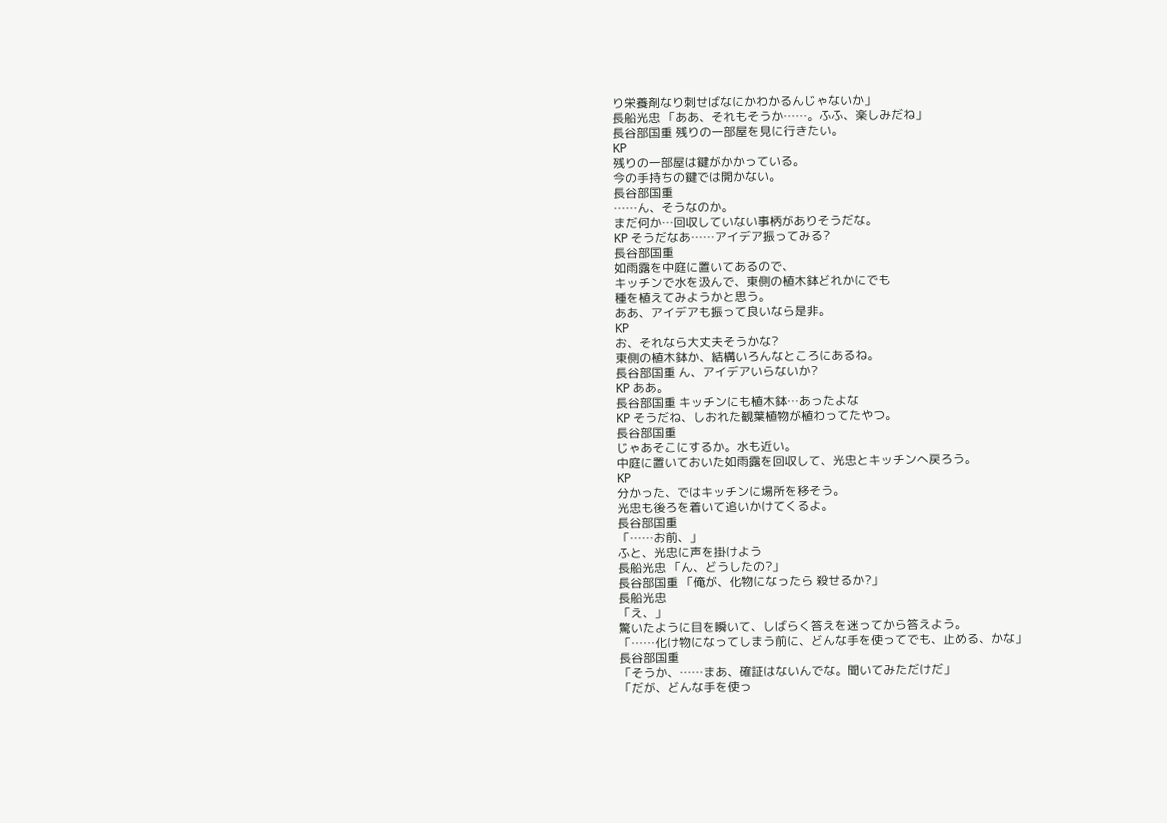り栄養剤なり刺せばなにかわかるんじゃないか」
長船光忠 「ああ、それもそうか……。ふふ、楽しみだね」
長谷部国重 残りの一部屋を見に行きたい。
KP
残りの一部屋は鍵がかかっている。
今の手持ちの鍵では開かない。
長谷部国重
……ん、そうなのか。
まだ何か…回収していない事柄がありそうだな。
KP そうだなあ……アイデア振ってみる?
長谷部国重
如雨露を中庭に置いてあるので、
キッチンで水を汲んで、東側の植木鉢どれかにでも
種を植えてみようかと思う。
ああ、アイデアも振って良いなら是非。
KP
お、それなら大丈夫そうかな?
東側の植木鉢か、結構いろんなところにあるね。
長谷部国重 ん、アイデアいらないか?
KP ああ。
長谷部国重 キッチンにも植木鉢…あったよな
KP そうだね、しおれた観葉植物が植わってたやつ。
長谷部国重
じゃあそこにするか。水も近い。
中庭に置いておいた如雨露を回収して、光忠とキッチンへ戻ろう。
KP
分かった、ではキッチンに場所を移そう。
光忠も後ろを着いて追いかけてくるよ。
長谷部国重
「……お前、」
ふと、光忠に声を掛けよう
長船光忠 「ん、どうしたの?」
長谷部国重 「俺が、化物になったら 殺せるか?」
長船光忠
「え、」
驚いたように目を瞬いて、しばらく答えを迷ってから答えよう。
「……化け物になってしまう前に、どんな手を使ってでも、止める、かな」
長谷部国重
「そうか、……まあ、確証はないんでな。聞いてみただけだ」
「だが、どんな手を使っ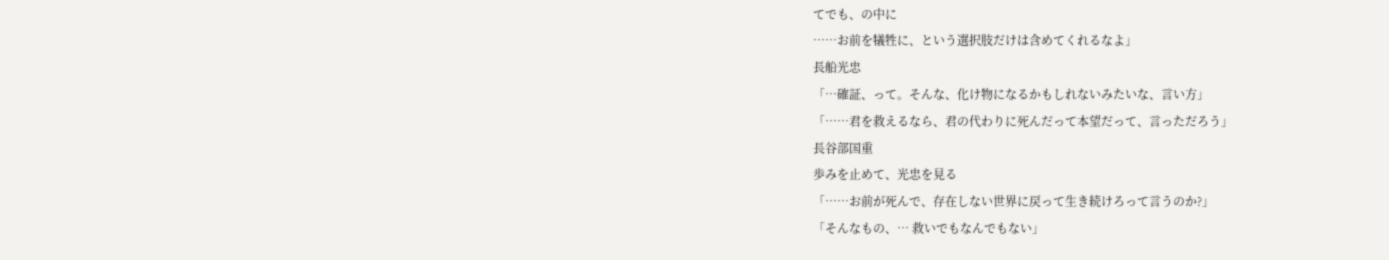てでも、の中に
……お前を犠牲に、という選択肢だけは含めてくれるなよ」
長船光忠
「…確証、って。そんな、化け物になるかもしれないみたいな、言い方」
「……君を救えるなら、君の代わりに死んだって本望だって、言っただろう」
長谷部国重
歩みを止めて、光忠を見る
「……お前が死んで、存在しない世界に戻って生き続けろって言うのか?」
「そんなもの、… 救いでもなんでもない」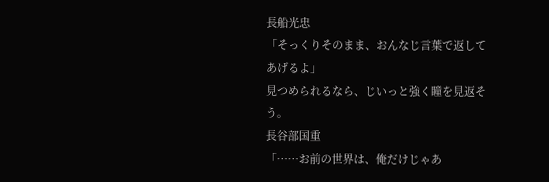長船光忠
「そっくりそのまま、おんなじ言葉で返してあげるよ」
見つめられるなら、じいっと強く瞳を見返そう。
長谷部国重
「……お前の世界は、俺だけじゃあ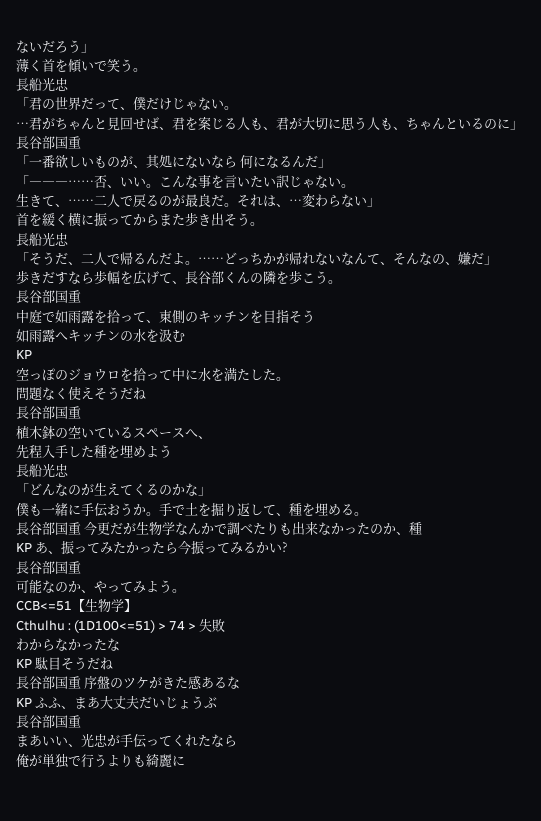ないだろう」
薄く首を傾いで笑う。
長船光忠
「君の世界だって、僕だけじゃない。
…君がちゃんと見回せば、君を案じる人も、君が大切に思う人も、ちゃんといるのに」
長谷部国重
「一番欲しいものが、其処にないなら 何になるんだ」
「―――……否、いい。こんな事を言いたい訳じゃない。
生きて、……二人で戻るのが最良だ。それは、…変わらない」
首を緩く横に振ってからまた歩き出そう。
長船光忠
「そうだ、二人で帰るんだよ。……どっちかが帰れないなんて、そんなの、嫌だ」
歩きだすなら歩幅を広げて、長谷部くんの隣を歩こう。
長谷部国重
中庭で如雨露を拾って、東側のキッチンを目指そう
如雨露へキッチンの水を汲む
KP
空っぽのジョウロを拾って中に水を満たした。
問題なく使えそうだね
長谷部国重
植木鉢の空いているスペースへ、
先程入手した種を埋めよう
長船光忠
「どんなのが生えてくるのかな」
僕も一緒に手伝おうか。手で土を掘り返して、種を埋める。
長谷部国重 今更だが生物学なんかで調べたりも出来なかったのか、種
KP あ、振ってみたかったら今振ってみるかい?
長谷部国重
可能なのか、やってみよう。
CCB<=51【生物学】
Cthulhu : (1D100<=51) > 74 > 失敗
わからなかったな
KP 駄目そうだね
長谷部国重 序盤のツケがきた感あるな
KP ふふ、まあ大丈夫だいじょうぶ
長谷部国重
まあいい、光忠が手伝ってくれたなら
俺が単独で行うよりも綺麗に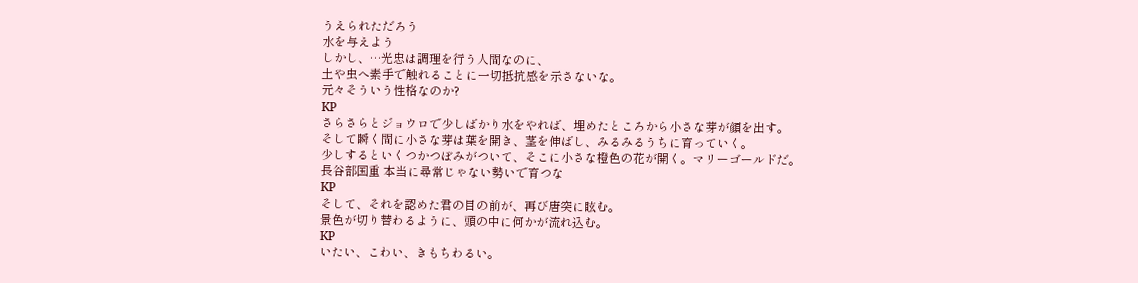うえられただろう
水を与えよう
しかし、…光忠は調理を行う人間なのに、
土や虫へ素手で触れることに一切抵抗感を示さないな。
元々そういう性格なのか?
KP
さらさらとジョウロで少しばかり水をやれば、埋めたところから小さな芽が顔を出す。
そして瞬く間に小さな芽は葉を開き、茎を伸ばし、みるみるうちに育っていく。
少しするといくつかつぼみがついて、そこに小さな橙色の花が開く。マリーゴールドだ。
長谷部国重 本当に尋常じゃない勢いで育つな
KP
そして、それを認めた君の目の前が、再び唐突に眩む。
景色が切り替わるように、頭の中に何かが流れ込む。
KP
いたい、こわい、きもちわるい。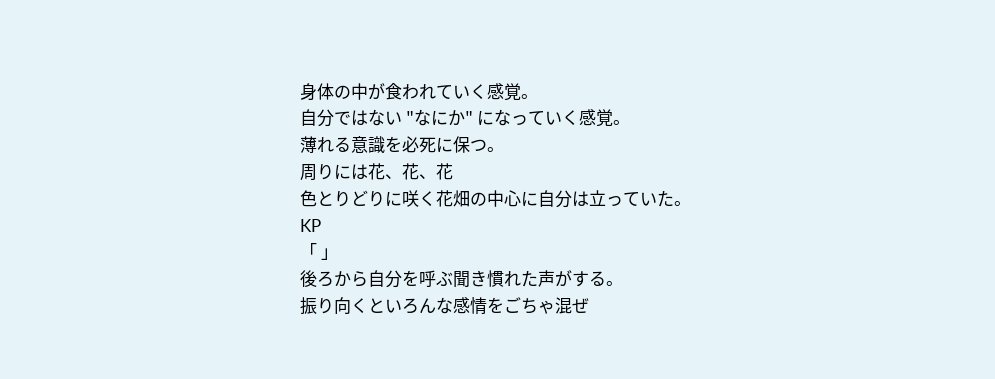身体の中が食われていく感覚。
自分ではない "なにか" になっていく感覚。
薄れる意識を必死に保つ。
周りには花、花、花
色とりどりに咲く花畑の中心に自分は立っていた。
KP
「 」
後ろから自分を呼ぶ聞き慣れた声がする。
振り向くといろんな感情をごちゃ混ぜ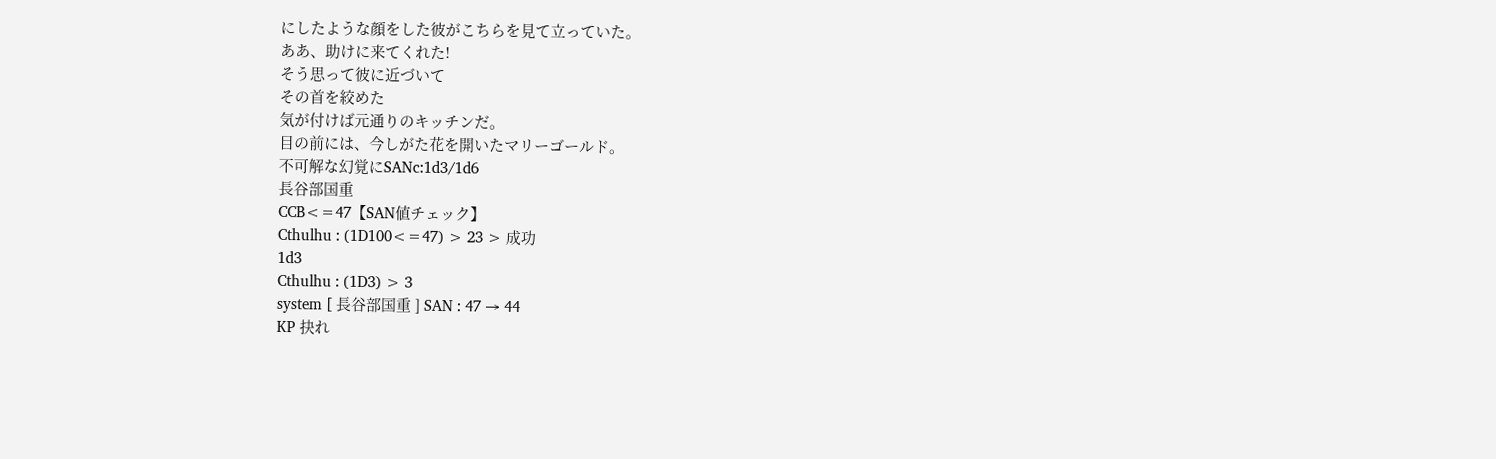にしたような顔をした彼がこちらを見て立っていた。
ああ、助けに来てくれた!
そう思って彼に近づいて
その首を絞めた
気が付けば元通りのキッチンだ。
目の前には、今しがた花を開いたマリーゴールド。
不可解な幻覚にSANc:1d3/1d6
長谷部国重
CCB<=47【SAN値チェック】
Cthulhu : (1D100<=47) > 23 > 成功
1d3
Cthulhu : (1D3) > 3
system [ 長谷部国重 ] SAN : 47 → 44
KP 抉れ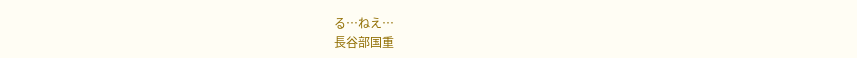る…ねえ…
長谷部国重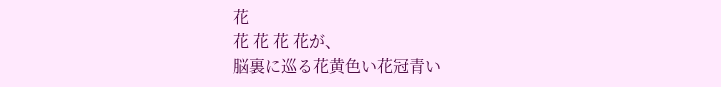花
花 花 花 花が、
脳裏に巡る花黄色い花冠青い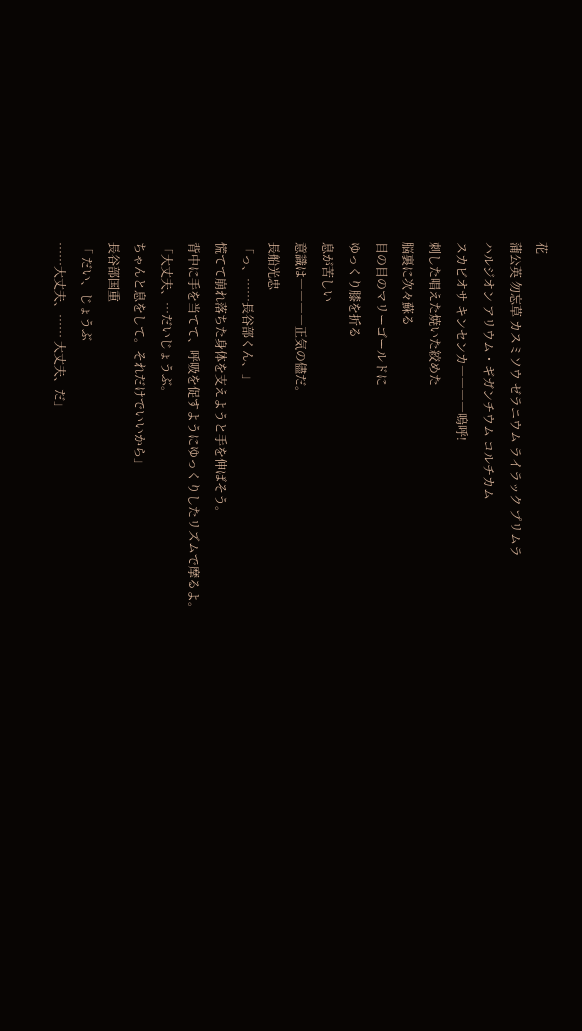花
蒲公英 勿忘草 カスミソウ ゼラニウム ライラック プリムラ
ハルジオン アリウム・ギガンチウム コルチカム
スカビオサ キンセンカ――――嗚呼!
刺した唱えた焼いた絞めた
脳裏に次々蘇る
目の目のマリーゴールドに
ゆっくり膝を折る
息が苦しい
意識は――――正気の儘だ。
長船光忠
「っ、……長谷部くん、」
慌てて崩れ落ちた身体を支えようと手を伸ばそう。
背中に手を当てて、呼吸を促すようにゆっくりしたリズムで摩るよ。
「大丈夫、…だいじょうぶ。
ちゃんと息をして。それだけでいいから」
長谷部国重
「 だい、じょうぶ
……大丈夫、…… 大丈夫、だ」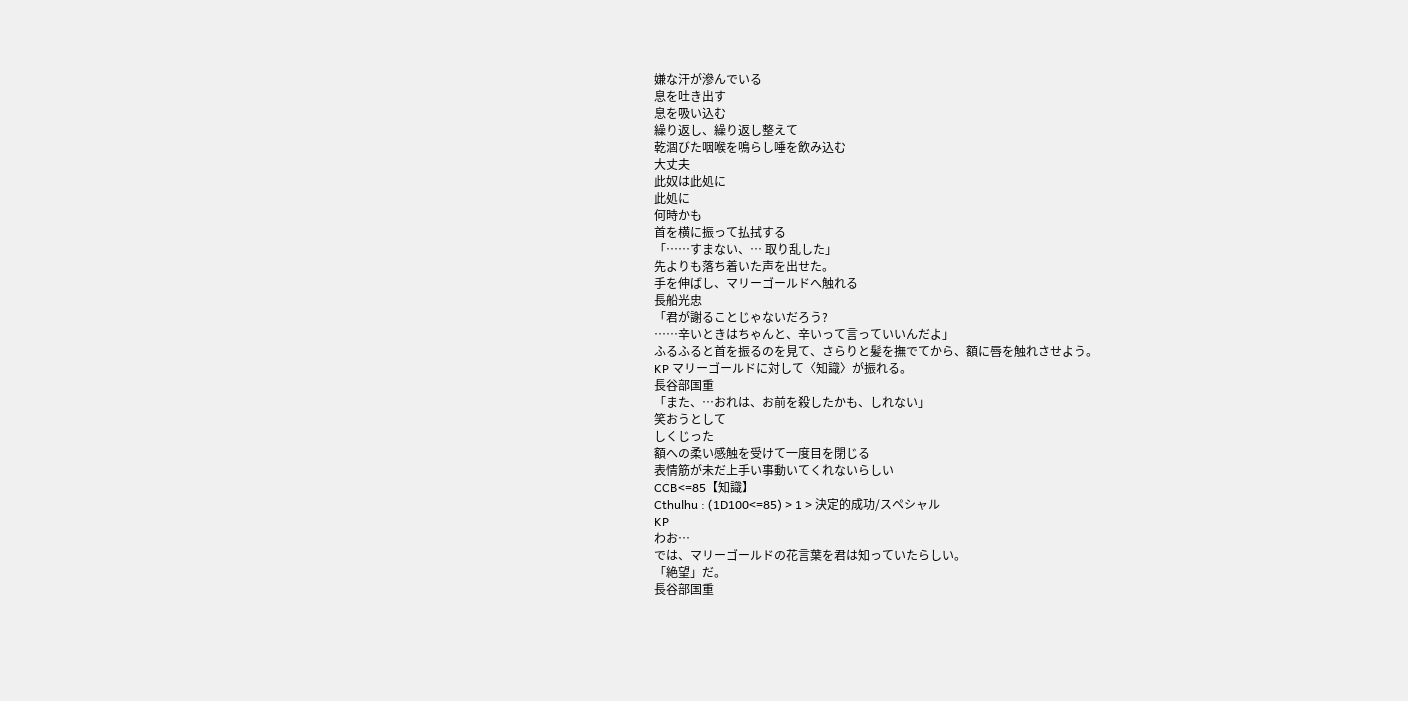嫌な汗が滲んでいる
息を吐き出す
息を吸い込む
繰り返し、繰り返し整えて
乾涸びた咽喉を鳴らし唾を飲み込む
大丈夫
此奴は此処に
此処に
何時かも
首を横に振って払拭する
「……すまない、… 取り乱した」
先よりも落ち着いた声を出せた。
手を伸ばし、マリーゴールドへ触れる
長船光忠
「君が謝ることじゃないだろう?
……辛いときはちゃんと、辛いって言っていいんだよ」
ふるふると首を振るのを見て、さらりと髪を撫でてから、額に唇を触れさせよう。
KP マリーゴールドに対して〈知識〉が振れる。
長谷部国重
「また、…おれは、お前を殺したかも、しれない」
笑おうとして
しくじった
額への柔い感触を受けて一度目を閉じる
表情筋が未だ上手い事動いてくれないらしい
CCB<=85【知識】
Cthulhu : (1D100<=85) > 1 > 決定的成功/スペシャル
KP
わお…
では、マリーゴールドの花言葉を君は知っていたらしい。
「絶望」だ。
長谷部国重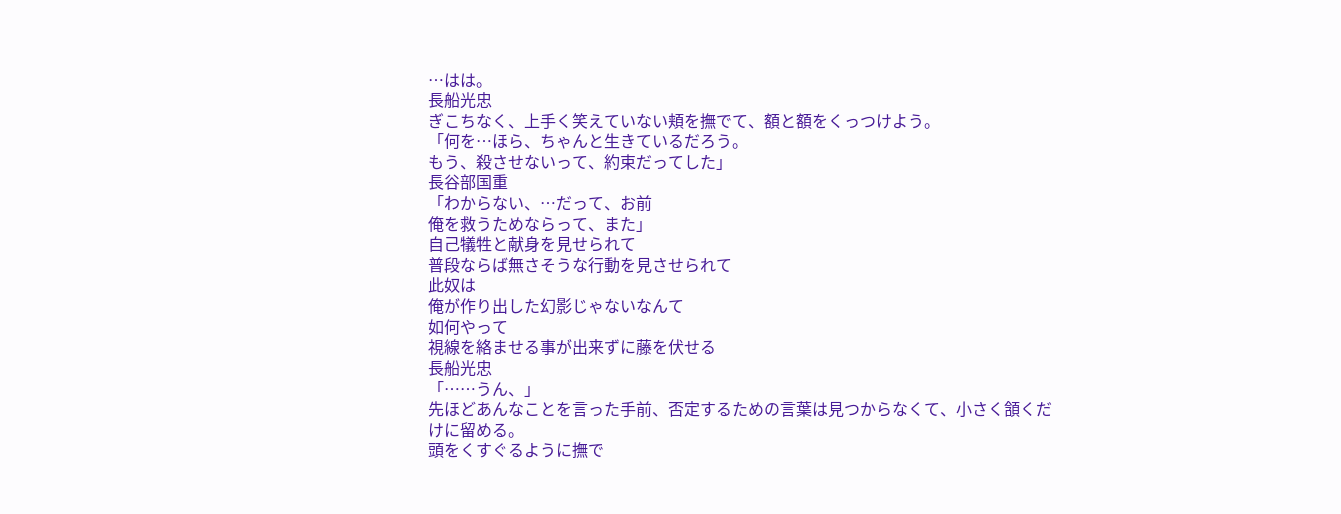…はは。
長船光忠
ぎこちなく、上手く笑えていない頬を撫でて、額と額をくっつけよう。
「何を…ほら、ちゃんと生きているだろう。
もう、殺させないって、約束だってした」
長谷部国重
「わからない、…だって、お前
俺を救うためならって、また」
自己犠牲と献身を見せられて
普段ならば無さそうな行動を見させられて
此奴は
俺が作り出した幻影じゃないなんて
如何やって
視線を絡ませる事が出来ずに藤を伏せる
長船光忠
「……うん、」
先ほどあんなことを言った手前、否定するための言葉は見つからなくて、小さく頷くだけに留める。
頭をくすぐるように撫で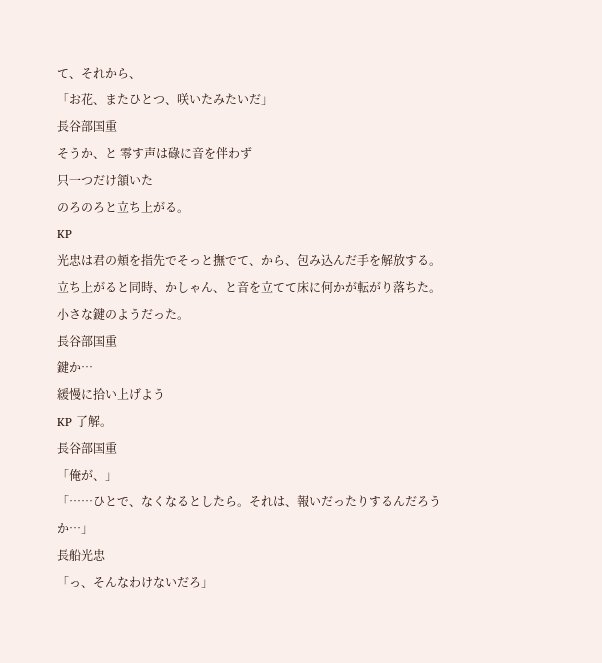て、それから、
「お花、またひとつ、咲いたみたいだ」
長谷部国重
そうか、と 零す声は碌に音を伴わず
只一つだけ頷いた
のろのろと立ち上がる。
KP
光忠は君の頬を指先でそっと撫でて、から、包み込んだ手を解放する。
立ち上がると同時、かしゃん、と音を立てて床に何かが転がり落ちた。
小さな鍵のようだった。
長谷部国重
鍵か…
緩慢に拾い上げよう
KP 了解。
長谷部国重
「俺が、」
「……ひとで、なくなるとしたら。それは、報いだったりするんだろうか…」
長船光忠
「っ、そんなわけないだろ」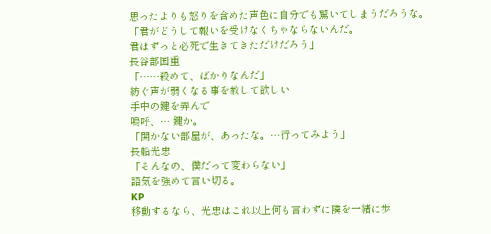思ったよりも怒りを含めた声色に自分でも驚いてしまうだろうな。
「君がどうして報いを受けなくちゃならないんだ。
君はずっと必死で生きてきただけだろう」
長谷部国重
「……殺めて、ばかりなんだ」
紡ぐ声が弱くなる事を赦して欲しい
手中の鍵を弄んで
嗚呼、… 鍵か。
「開かない部屋が、あったな。…行ってみよう」
長船光忠
「そんなの、僕だって変わらない」
語気を強めて言い切る。
KP
移動するなら、光忠はこれ以上何も言わずに隣を一緒に歩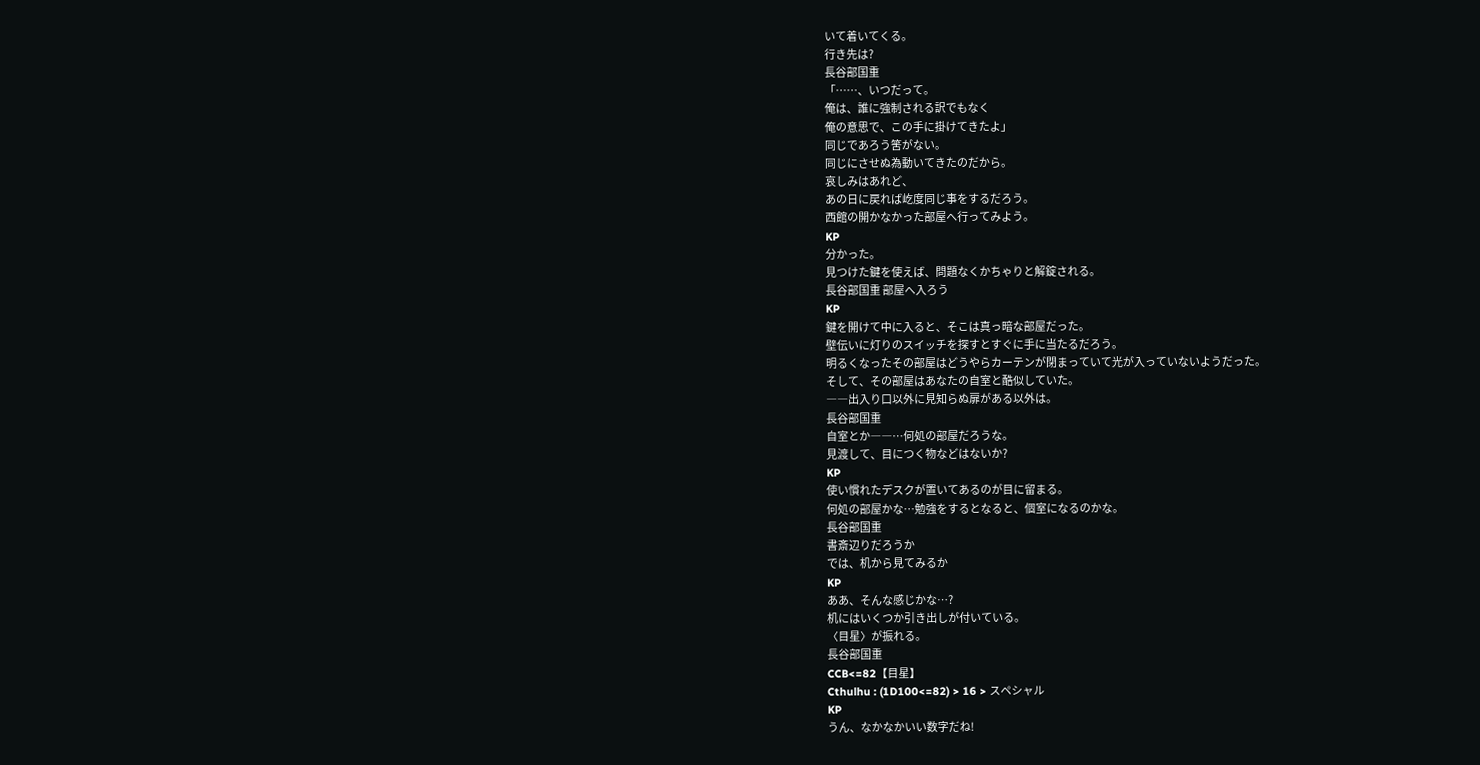いて着いてくる。
行き先は?
長谷部国重
「……、いつだって。
俺は、誰に強制される訳でもなく
俺の意思で、この手に掛けてきたよ」
同じであろう筈がない。
同じにさせぬ為動いてきたのだから。
哀しみはあれど、
あの日に戻れば屹度同じ事をするだろう。
西館の開かなかった部屋へ行ってみよう。
KP
分かった。
見つけた鍵を使えば、問題なくかちゃりと解錠される。
長谷部国重 部屋へ入ろう
KP
鍵を開けて中に入ると、そこは真っ暗な部屋だった。
壁伝いに灯りのスイッチを探すとすぐに手に当たるだろう。
明るくなったその部屋はどうやらカーテンが閉まっていて光が入っていないようだった。
そして、その部屋はあなたの自室と酷似していた。
――出入り口以外に見知らぬ扉がある以外は。
長谷部国重
自室とか――…何処の部屋だろうな。
見渡して、目につく物などはないか?
KP
使い慣れたデスクが置いてあるのが目に留まる。
何処の部屋かな…勉強をするとなると、個室になるのかな。
長谷部国重
書斎辺りだろうか
では、机から見てみるか
KP
ああ、そんな感じかな…?
机にはいくつか引き出しが付いている。
〈目星〉が振れる。
長谷部国重
CCB<=82【目星】
Cthulhu : (1D100<=82) > 16 > スペシャル
KP
うん、なかなかいい数字だね!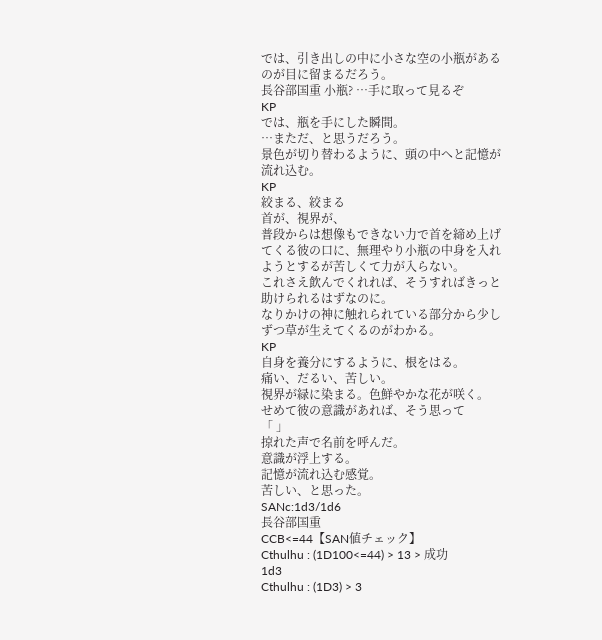では、引き出しの中に小さな空の小瓶があるのが目に留まるだろう。
長谷部国重 小瓶? …手に取って見るぞ
KP
では、瓶を手にした瞬間。
…まただ、と思うだろう。
景色が切り替わるように、頭の中へと記憶が流れ込む。
KP
絞まる、絞まる
首が、視界が、
普段からは想像もできない力で首を締め上げてくる彼の口に、無理やり小瓶の中身を入れようとするが苦しくて力が入らない。
これさえ飲んでくれれば、そうすればきっと助けられるはずなのに。
なりかけの神に触れられている部分から少しずつ草が生えてくるのがわかる。
KP
自身を養分にするように、根をはる。
痛い、だるい、苦しい。
視界が緑に染まる。色鮮やかな花が咲く。
せめて彼の意識があれば、そう思って
「 」
掠れた声で名前を呼んだ。
意識が浮上する。
記憶が流れ込む感覚。
苦しい、と思った。
SANc:1d3/1d6
長谷部国重
CCB<=44【SAN値チェック】
Cthulhu : (1D100<=44) > 13 > 成功
1d3
Cthulhu : (1D3) > 3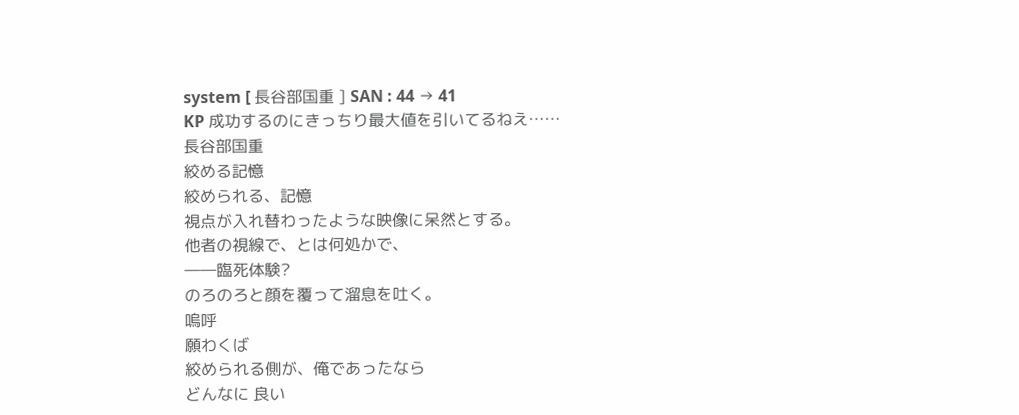system [ 長谷部国重 ] SAN : 44 → 41
KP 成功するのにきっちり最大値を引いてるねえ……
長谷部国重
絞める記憶
絞められる、記憶
視点が入れ替わったような映像に呆然とする。
他者の視線で、とは何処かで、
――臨死体験?
のろのろと顔を覆って溜息を吐く。
嗚呼
願わくば
絞められる側が、俺であったなら
どんなに 良い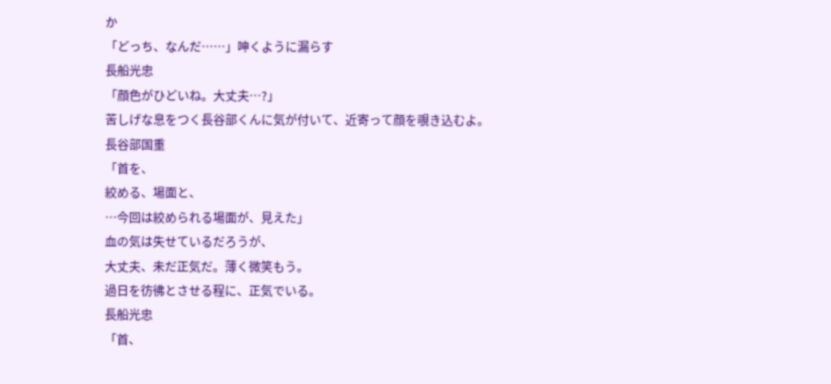か
「どっち、なんだ……」呻くように漏らす
長船光忠
「顔色がひどいね。大丈夫…?」
苦しげな息をつく長谷部くんに気が付いて、近寄って顔を覗き込むよ。
長谷部国重
「首を、
絞める、場面と、
…今回は絞められる場面が、見えた」
血の気は失せているだろうが、
大丈夫、未だ正気だ。薄く微笑もう。
過日を彷彿とさせる程に、正気でいる。
長船光忠
「首、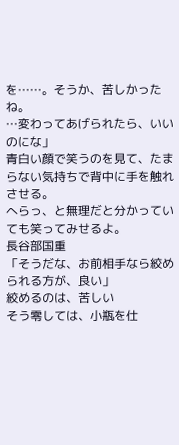を……。そうか、苦しかったね。
…変わってあげられたら、いいのにな」
青白い顔で笑うのを見て、たまらない気持ちで背中に手を触れさせる。
へらっ、と無理だと分かっていても笑ってみせるよ。
長谷部国重
「そうだな、お前相手なら絞められる方が、良い」
絞めるのは、苦しい
そう零しては、小瓶を仕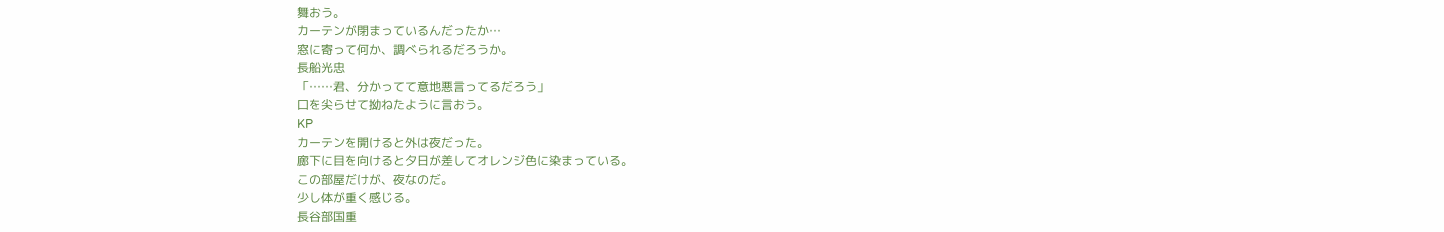舞おう。
カーテンが閉まっているんだったか…
窓に寄って何か、調べられるだろうか。
長船光忠
「……君、分かってて意地悪言ってるだろう」
口を尖らせて拗ねたように言おう。
KP
カーテンを開けると外は夜だった。
廊下に目を向けると夕日が差してオレンジ色に染まっている。
この部屋だけが、夜なのだ。
少し体が重く感じる。
長谷部国重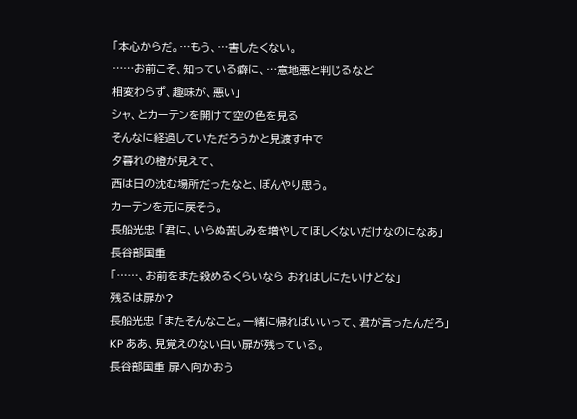「本心からだ。…もう、…害したくない。
……お前こそ、知っている癖に、…意地悪と判じるなど
相変わらず、趣味が、悪い」
シャ、とカーテンを開けて空の色を見る
そんなに経過していただろうかと見渡す中で
夕暮れの橙が見えて、
西は日の沈む場所だったなと、ぼんやり思う。
カーテンを元に戻そう。
長船光忠 「君に、いらぬ苦しみを増やしてほしくないだけなのになあ」
長谷部国重
「……、お前をまた殺めるくらいなら おれはしにたいけどな」
残るは扉か?
長船光忠 「またそんなこと。一緒に帰ればいいって、君が言ったんだろ」
KP ああ、見覚えのない白い扉が残っている。
長谷部国重 扉へ向かおう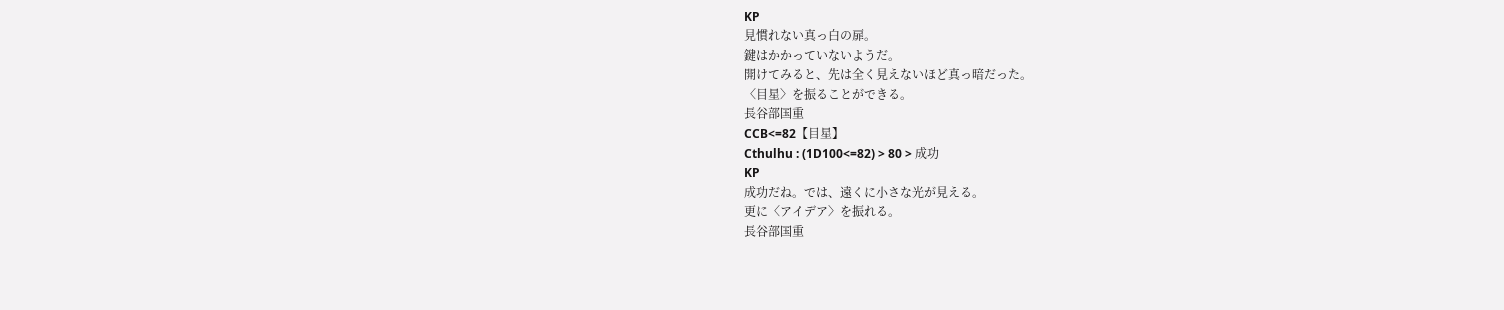KP
見慣れない真っ白の扉。
鍵はかかっていないようだ。
開けてみると、先は全く見えないほど真っ暗だった。
〈目星〉を振ることができる。
長谷部国重
CCB<=82【目星】
Cthulhu : (1D100<=82) > 80 > 成功
KP
成功だね。では、遠くに小さな光が見える。
更に〈アイデア〉を振れる。
長谷部国重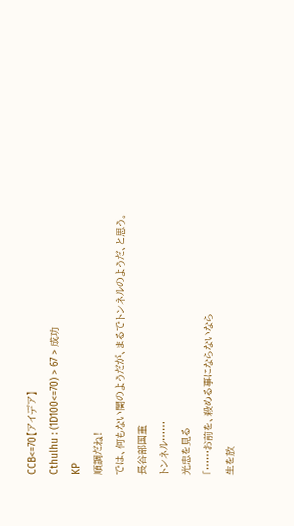CCB<=70【アイデア】
Cthulhu : (1D100<=70) > 67 > 成功
KP
順調だね!
では、何もない闇のようだが、まるでトンネルのようだ、と思う。
長谷部国重
トンネル……
光忠を見る
「……お前を、殺める事にならないなら
生を放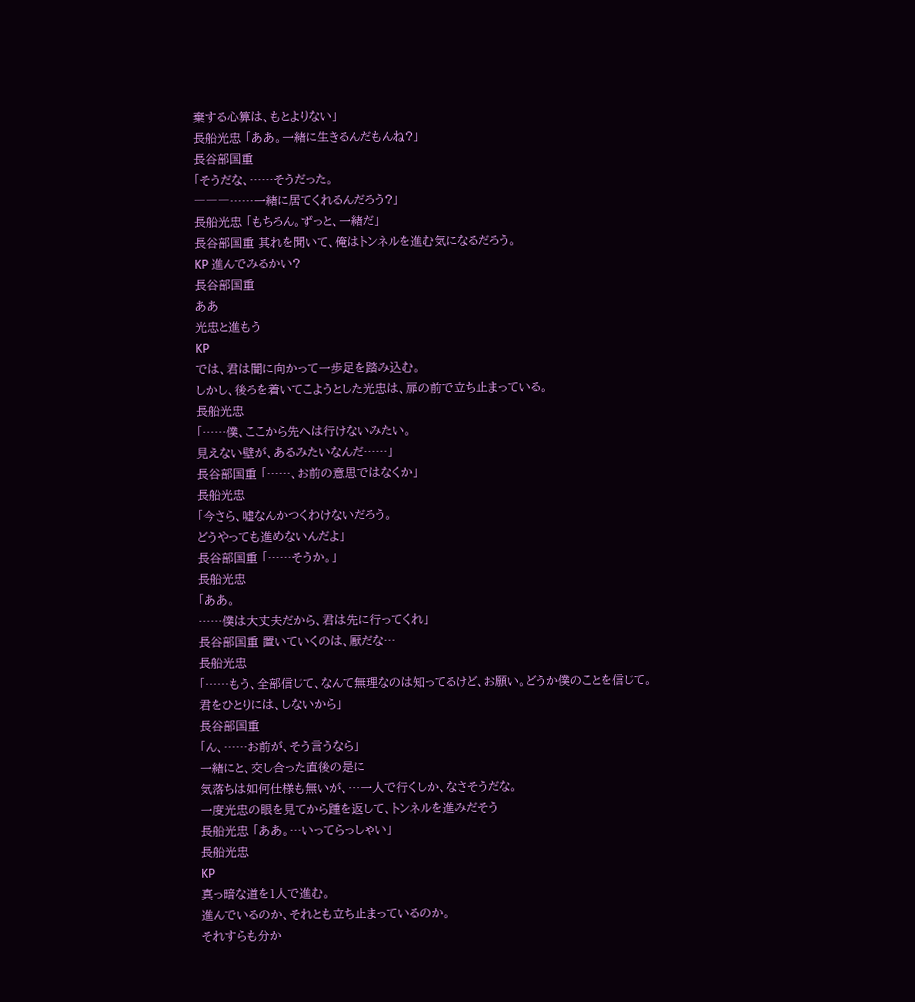棄する心算は、もとよりない」
長船光忠 「ああ。一緒に生きるんだもんね?」
長谷部国重
「そうだな、……そうだった。
―――……一緒に居てくれるんだろう?」
長船光忠 「もちろん。ずっと、一緒だ」
長谷部国重 其れを聞いて、俺はトンネルを進む気になるだろう。
KP 進んでみるかい?
長谷部国重
ああ
光忠と進もう
KP
では、君は闇に向かって一歩足を踏み込む。
しかし、後ろを着いてこようとした光忠は、扉の前で立ち止まっている。
長船光忠
「……僕、ここから先へは行けないみたい。
見えない壁が、あるみたいなんだ……」
長谷部国重 「……、お前の意思ではなくか」
長船光忠
「今さら、嘘なんかつくわけないだろう。
どうやっても進めないんだよ」
長谷部国重 「……そうか。」
長船光忠
「ああ。
……僕は大丈夫だから、君は先に行ってくれ」
長谷部国重 置いていくのは、厭だな…
長船光忠
「……もう、全部信じて、なんて無理なのは知ってるけど、お願い。どうか僕のことを信じて。
君をひとりには、しないから」
長谷部国重
「ん、……お前が、そう言うなら」
一緒にと、交し合った直後の是に
気落ちは如何仕様も無いが、…一人で行くしか、なさそうだな。
一度光忠の眼を見てから踵を返して、トンネルを進みだそう
長船光忠 「ああ。…いってらっしゃい」
長船光忠
KP
真っ暗な道を1人で進む。
進んでいるのか、それとも立ち止まっているのか。
それすらも分か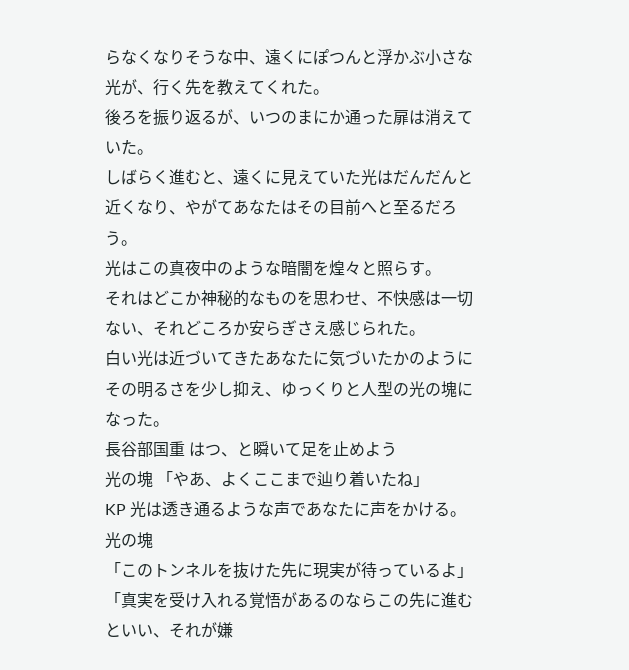らなくなりそうな中、遠くにぽつんと浮かぶ小さな光が、行く先を教えてくれた。
後ろを振り返るが、いつのまにか通った扉は消えていた。
しばらく進むと、遠くに見えていた光はだんだんと近くなり、やがてあなたはその目前へと至るだろう。
光はこの真夜中のような暗闇を煌々と照らす。
それはどこか神秘的なものを思わせ、不快感は一切ない、それどころか安らぎさえ感じられた。
白い光は近づいてきたあなたに気づいたかのようにその明るさを少し抑え、ゆっくりと人型の光の塊になった。
長谷部国重 はつ、と瞬いて足を止めよう
光の塊 「やあ、よくここまで辿り着いたね」
KP 光は透き通るような声であなたに声をかける。
光の塊
「このトンネルを抜けた先に現実が待っているよ」
「真実を受け入れる覚悟があるのならこの先に進むといい、それが嫌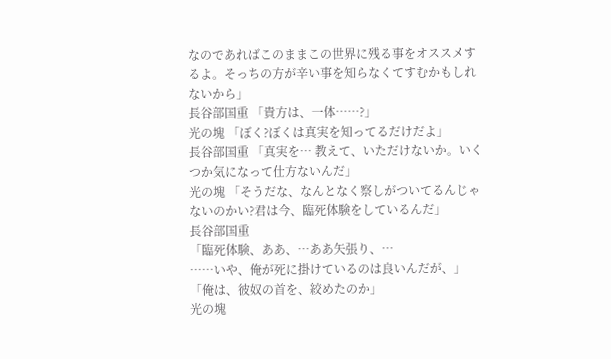なのであればこのままこの世界に残る事をオススメするよ。そっちの方が辛い事を知らなくてすむかもしれないから」
長谷部国重 「貴方は、一体……?」
光の塊 「ぼく?ぼくは真実を知ってるだけだよ」
長谷部国重 「真実を… 教えて、いただけないか。いくつか気になって仕方ないんだ」
光の塊 「そうだな、なんとなく察しがついてるんじゃないのかい?君は今、臨死体験をしているんだ」
長谷部国重
「臨死体験、ああ、…ああ矢張り、…
……いや、俺が死に掛けているのは良いんだが、」
「俺は、彼奴の首を、絞めたのか」
光の塊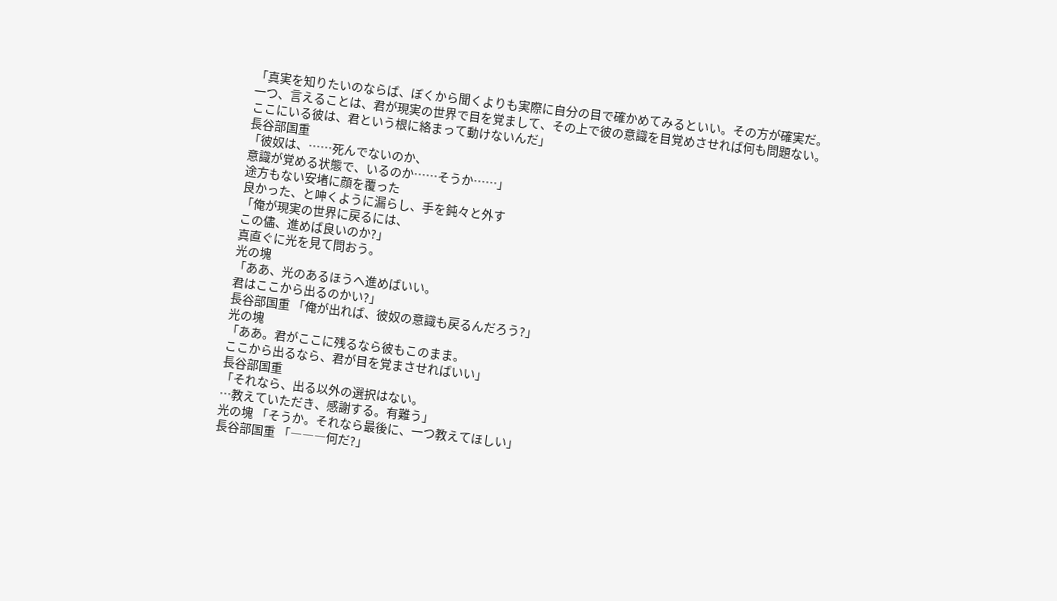「真実を知りたいのならば、ぼくから聞くよりも実際に自分の目で確かめてみるといい。その方が確実だ。
一つ、言えることは、君が現実の世界で目を覚まして、その上で彼の意識を目覚めさせれば何も問題ない。
ここにいる彼は、君という根に絡まって動けないんだ」
長谷部国重
「彼奴は、……死んでないのか、
意識が覚める状態で、いるのか……そうか……」
途方もない安堵に顔を覆った
良かった、と呻くように漏らし、手を鈍々と外す
「俺が現実の世界に戻るには、
この儘、進めば良いのか?」
真直ぐに光を見て問おう。
光の塊
「ああ、光のあるほうへ進めばいい。
君はここから出るのかい?」
長谷部国重 「俺が出れば、彼奴の意識も戻るんだろう?」
光の塊
「ああ。君がここに残るなら彼もこのまま。
ここから出るなら、君が目を覚まさせればいい」
長谷部国重
「それなら、出る以外の選択はない。
…教えていただき、感謝する。有難う」
光の塊 「そうか。それなら最後に、一つ教えてほしい」
長谷部国重 「―――何だ?」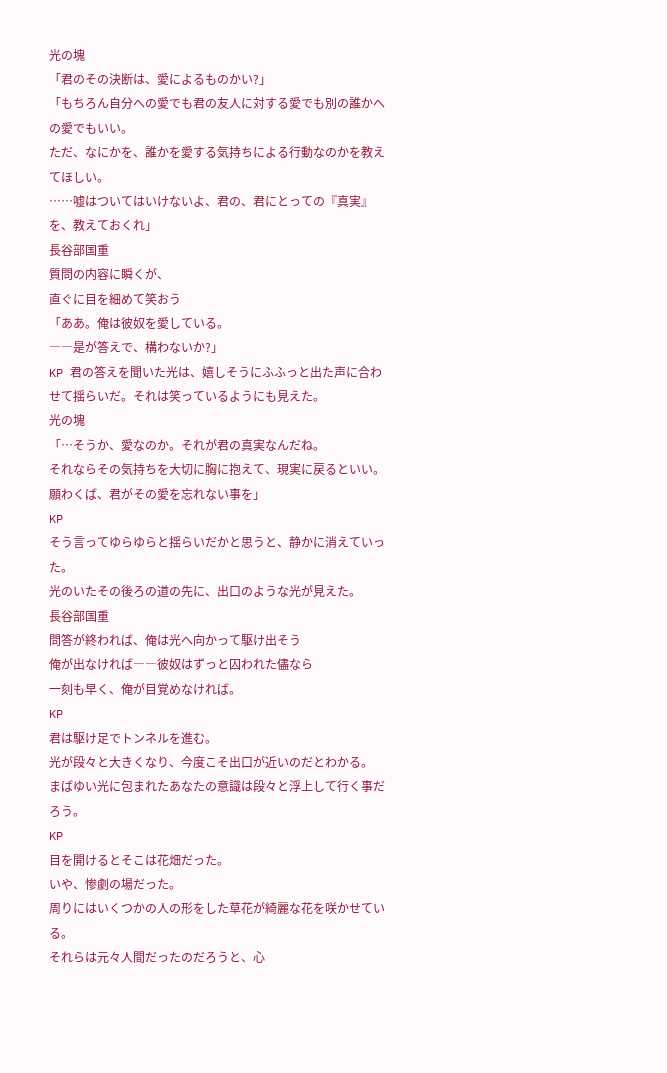光の塊
「君のその決断は、愛によるものかい?」
「もちろん自分への愛でも君の友人に対する愛でも別の誰かへの愛でもいい。
ただ、なにかを、誰かを愛する気持ちによる行動なのかを教えてほしい。
……嘘はついてはいけないよ、君の、君にとっての『真実』を、教えておくれ」
長谷部国重
質問の内容に瞬くが、
直ぐに目を細めて笑おう
「ああ。俺は彼奴を愛している。
――是が答えで、構わないか?」
KP 君の答えを聞いた光は、嬉しそうにふふっと出た声に合わせて揺らいだ。それは笑っているようにも見えた。
光の塊
「…そうか、愛なのか。それが君の真実なんだね。
それならその気持ちを大切に胸に抱えて、現実に戻るといい。
願わくば、君がその愛を忘れない事を」
KP
そう言ってゆらゆらと揺らいだかと思うと、静かに消えていった。
光のいたその後ろの道の先に、出口のような光が見えた。
長谷部国重
問答が終われば、俺は光へ向かって駆け出そう
俺が出なければ――彼奴はずっと囚われた儘なら
一刻も早く、俺が目覚めなければ。
KP
君は駆け足でトンネルを進む。
光が段々と大きくなり、今度こそ出口が近いのだとわかる。
まばゆい光に包まれたあなたの意識は段々と浮上して行く事だろう。
KP
目を開けるとそこは花畑だった。
いや、惨劇の場だった。
周りにはいくつかの人の形をした草花が綺麗な花を咲かせている。
それらは元々人間だったのだろうと、心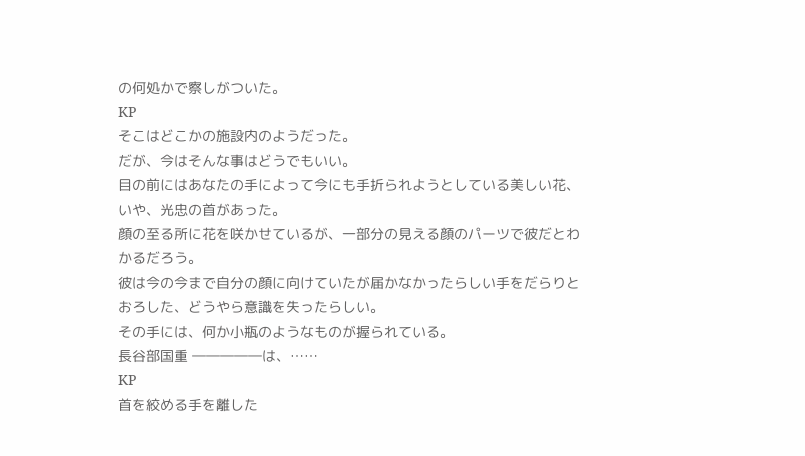の何処かで察しがついた。
KP
そこはどこかの施設内のようだった。
だが、今はそんな事はどうでもいい。
目の前にはあなたの手によって今にも手折られようとしている美しい花、いや、光忠の首があった。
顔の至る所に花を咲かせているが、一部分の見える顔のパーツで彼だとわかるだろう。
彼は今の今まで自分の顔に向けていたが届かなかったらしい手をだらりとおろした、どうやら意識を失ったらしい。
その手には、何か小瓶のようなものが握られている。
長谷部国重 ―――――は、……
KP
首を絞める手を離した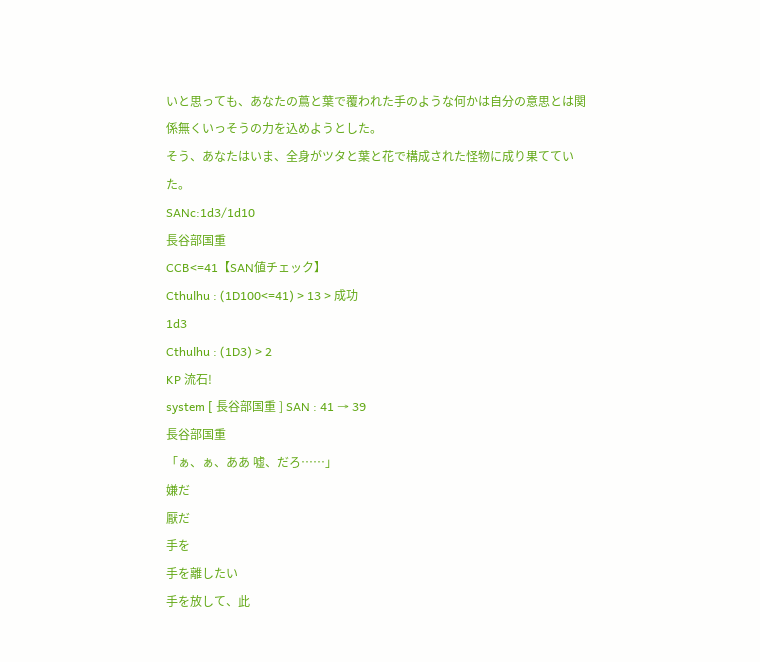いと思っても、あなたの蔦と葉で覆われた手のような何かは自分の意思とは関係無くいっそうの力を込めようとした。
そう、あなたはいま、全身がツタと葉と花で構成された怪物に成り果てていた。
SANc:1d3/1d10
長谷部国重
CCB<=41【SAN値チェック】
Cthulhu : (1D100<=41) > 13 > 成功
1d3
Cthulhu : (1D3) > 2
KP 流石!
system [ 長谷部国重 ] SAN : 41 → 39
長谷部国重
「ぁ、ぁ、ああ 嘘、だろ……」
嫌だ
厭だ
手を
手を離したい
手を放して、此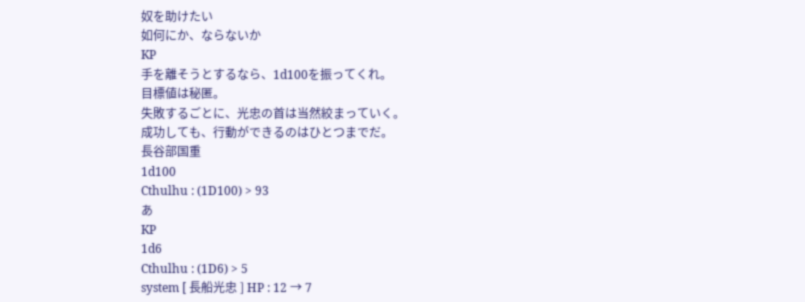奴を助けたい
如何にか、ならないか
KP
手を離そうとするなら、1d100を振ってくれ。
目標値は秘匿。
失敗するごとに、光忠の首は当然絞まっていく。
成功しても、行動ができるのはひとつまでだ。
長谷部国重
1d100
Cthulhu : (1D100) > 93
あ
KP
1d6
Cthulhu : (1D6) > 5
system [ 長船光忠 ] HP : 12 → 7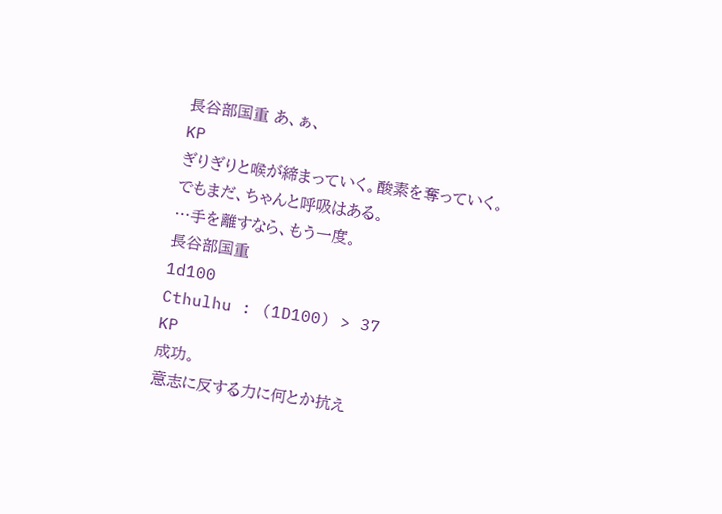長谷部国重 あ、ぁ、
KP
ぎりぎりと喉が締まっていく。酸素を奪っていく。
でもまだ、ちゃんと呼吸はある。
…手を離すなら、もう一度。
長谷部国重
1d100
Cthulhu : (1D100) > 37
KP
成功。
意志に反する力に何とか抗え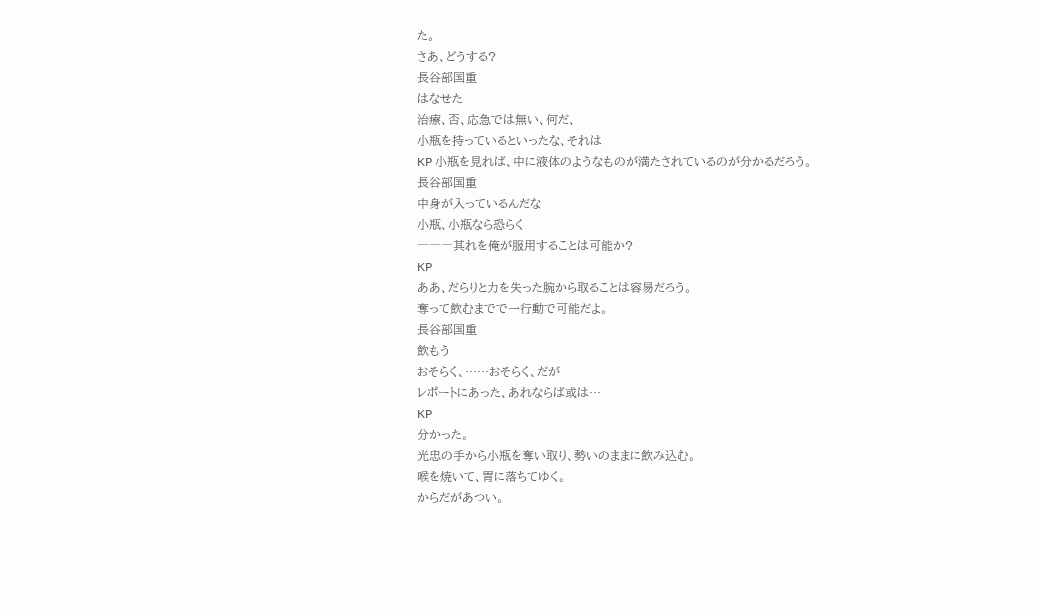た。
さあ、どうする?
長谷部国重
はなせた
治療、否、応急では無い、何だ、
小瓶を持っているといったな、それは
KP 小瓶を見れば、中に液体のようなものが満たされているのが分かるだろう。
長谷部国重
中身が入っているんだな
小瓶、小瓶なら恐らく
―――其れを俺が服用することは可能か?
KP
ああ、だらりと力を失った腕から取ることは容易だろう。
奪って飲むまでで一行動で可能だよ。
長谷部国重
飲もう
おそらく、……おそらく、だが
レポートにあった、あれならば或は…
KP
分かった。
光忠の手から小瓶を奪い取り、勢いのままに飲み込む。
喉を焼いて、胃に落ちてゆく。
からだがあつい。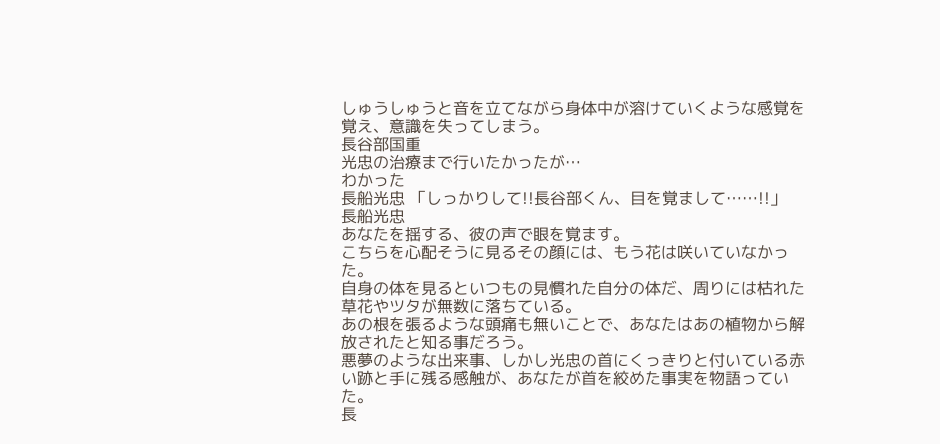しゅうしゅうと音を立てながら身体中が溶けていくような感覚を覚え、意識を失ってしまう。
長谷部国重
光忠の治療まで行いたかったが…
わかった
長船光忠 「しっかりして!!長谷部くん、目を覚まして……!!」
長船光忠
あなたを揺する、彼の声で眼を覚ます。
こちらを心配そうに見るその顔には、もう花は咲いていなかった。
自身の体を見るといつもの見慣れた自分の体だ、周りには枯れた草花やツタが無数に落ちている。
あの根を張るような頭痛も無いことで、あなたはあの植物から解放されたと知る事だろう。
悪夢のような出来事、しかし光忠の首にくっきりと付いている赤い跡と手に残る感触が、あなたが首を絞めた事実を物語っていた。
長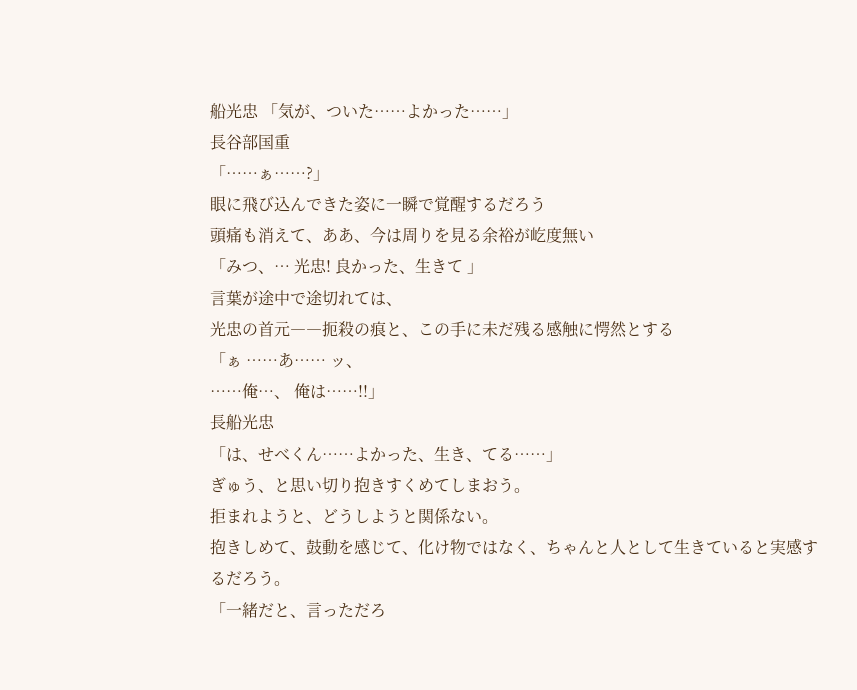船光忠 「気が、ついた……よかった……」
長谷部国重
「……ぁ……?」
眼に飛び込んできた姿に一瞬で覚醒するだろう
頭痛も消えて、ああ、今は周りを見る余裕が屹度無い
「みつ、… 光忠! 良かった、生きて 」
言葉が途中で途切れては、
光忠の首元――扼殺の痕と、この手に未だ残る感触に愕然とする
「ぁ ……あ…… ッ、
……俺…、 俺は……!!」
長船光忠
「は、せべくん……よかった、生き、てる……」
ぎゅう、と思い切り抱きすくめてしまおう。
拒まれようと、どうしようと関係ない。
抱きしめて、鼓動を感じて、化け物ではなく、ちゃんと人として生きていると実感するだろう。
「一緒だと、言っただろ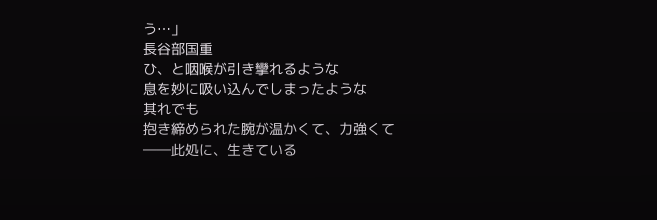う…」
長谷部国重
ひ、と咽喉が引き攣れるような
息を妙に吸い込んでしまったような
其れでも
抱き締められた腕が温かくて、力強くて
――此処に、生きている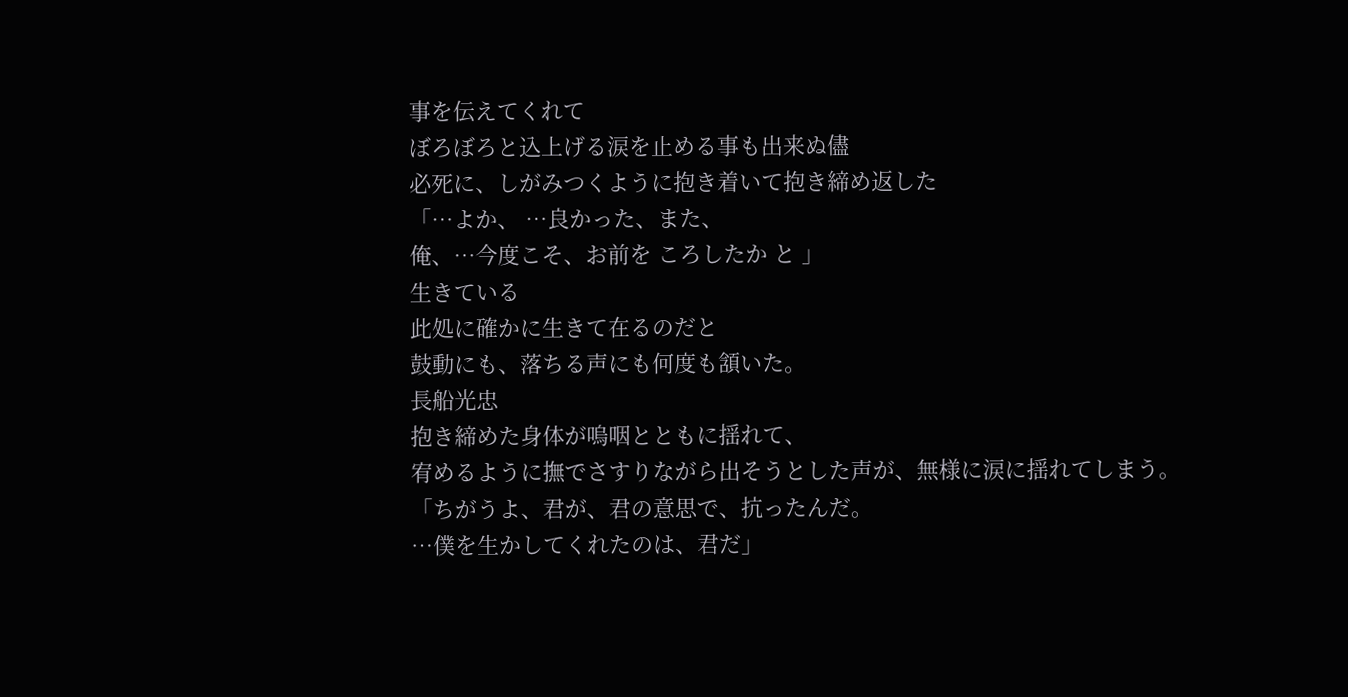事を伝えてくれて
ぼろぼろと込上げる涙を止める事も出来ぬ儘
必死に、しがみつくように抱き着いて抱き締め返した
「…よか、 …良かった、また、
俺、…今度こそ、お前を ころしたか と 」
生きている
此処に確かに生きて在るのだと
鼓動にも、落ちる声にも何度も頷いた。
長船光忠
抱き締めた身体が嗚咽とともに揺れて、
宥めるように撫でさすりながら出そうとした声が、無様に涙に揺れてしまう。
「ちがうよ、君が、君の意思で、抗ったんだ。
…僕を生かしてくれたのは、君だ」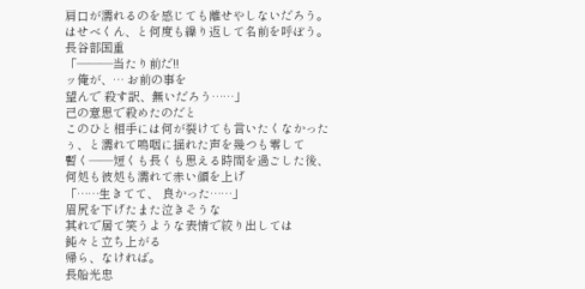肩口が濡れるのを感じても離せやしないだろう。
はせべくん、と何度も繰り返して名前を呼ぼう。
長谷部国重
「―――当たり前だ!!
ッ俺が、… お前の事を
望んで 殺す訳、無いだろう……」
己の意思で殺めたのだと
このひと相手には何が裂けても言いたくなかった
ぅ、と濡れて嗚咽に揺れた声を幾つも零して
暫く――短くも長くも思える時間を過ごした後、
何処も彼処も濡れて赤い顔を上げ
「……生きてて、 良かった……」
眉尻を下げたまた泣きそうな
其れで居て笑うような表情で絞り出しては
鈍々と立ち上がる
帰ら、なければ。
長船光忠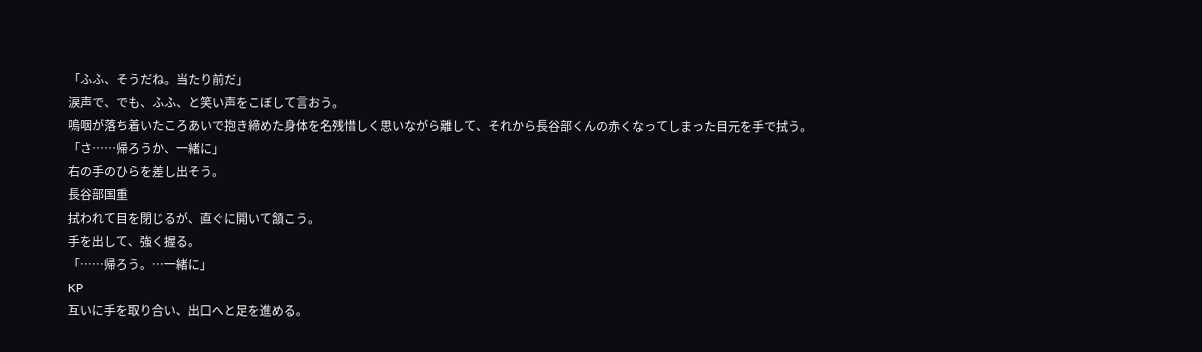「ふふ、そうだね。当たり前だ」
涙声で、でも、ふふ、と笑い声をこぼして言おう。
嗚咽が落ち着いたころあいで抱き締めた身体を名残惜しく思いながら離して、それから長谷部くんの赤くなってしまった目元を手で拭う。
「さ……帰ろうか、一緒に」
右の手のひらを差し出そう。
長谷部国重
拭われて目を閉じるが、直ぐに開いて頷こう。
手を出して、強く握る。
「……帰ろう。…一緒に」
KP
互いに手を取り合い、出口へと足を進める。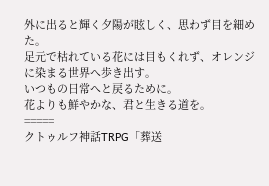外に出ると輝く夕陽が眩しく、思わず目を細めた。
足元で枯れている花には目もくれず、オレンジに染まる世界へ歩き出す。
いつもの日常へと戻るために。
花よりも鮮やかな、君と生きる道を。
=====
クトゥルフ神話TRPG「葬送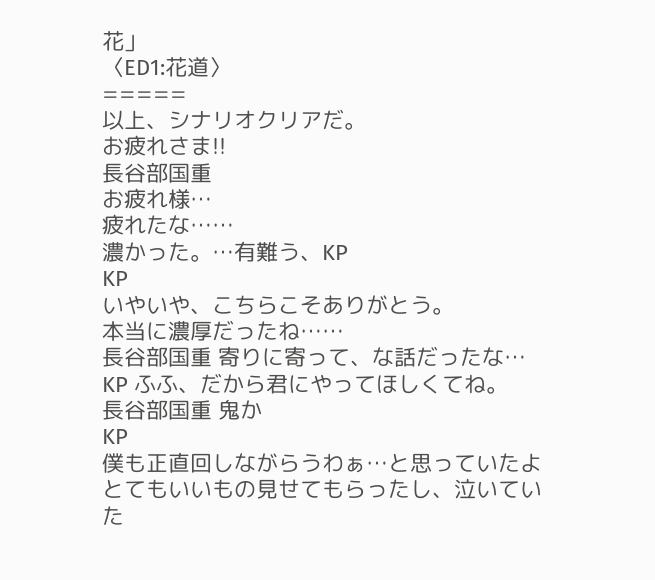花」
〈ED1:花道〉
=====
以上、シナリオクリアだ。
お疲れさま!!
長谷部国重
お疲れ様…
疲れたな……
濃かった。…有難う、KP
KP
いやいや、こちらこそありがとう。
本当に濃厚だったね……
長谷部国重 寄りに寄って、な話だったな…
KP ふふ、だから君にやってほしくてね。
長谷部国重 鬼か
KP
僕も正直回しながらうわぁ…と思っていたよ
とてもいいもの見せてもらったし、泣いていた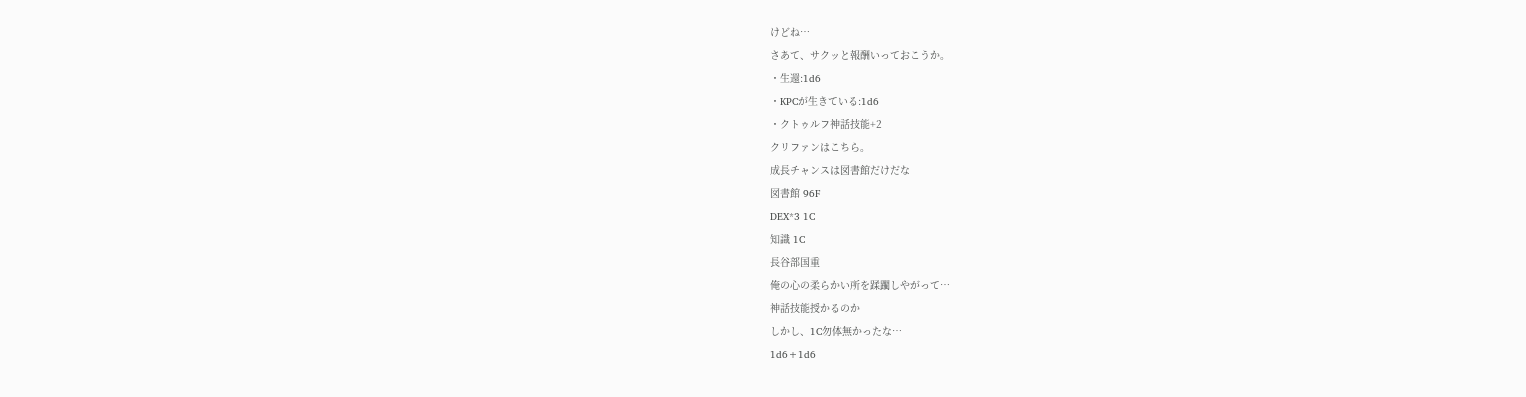けどね…
さあて、サクッと報酬いっておこうか。
・生還:1d6
・KPCが生きている:1d6
・クトゥルフ神話技能+2
クリファンはこちら。
成長チャンスは図書館だけだな
図書館 96F
DEX*3 1C
知識 1C
長谷部国重
俺の心の柔らかい所を蹂躙しやがって…
神話技能授かるのか
しかし、1C勿体無かったな…
1d6+1d6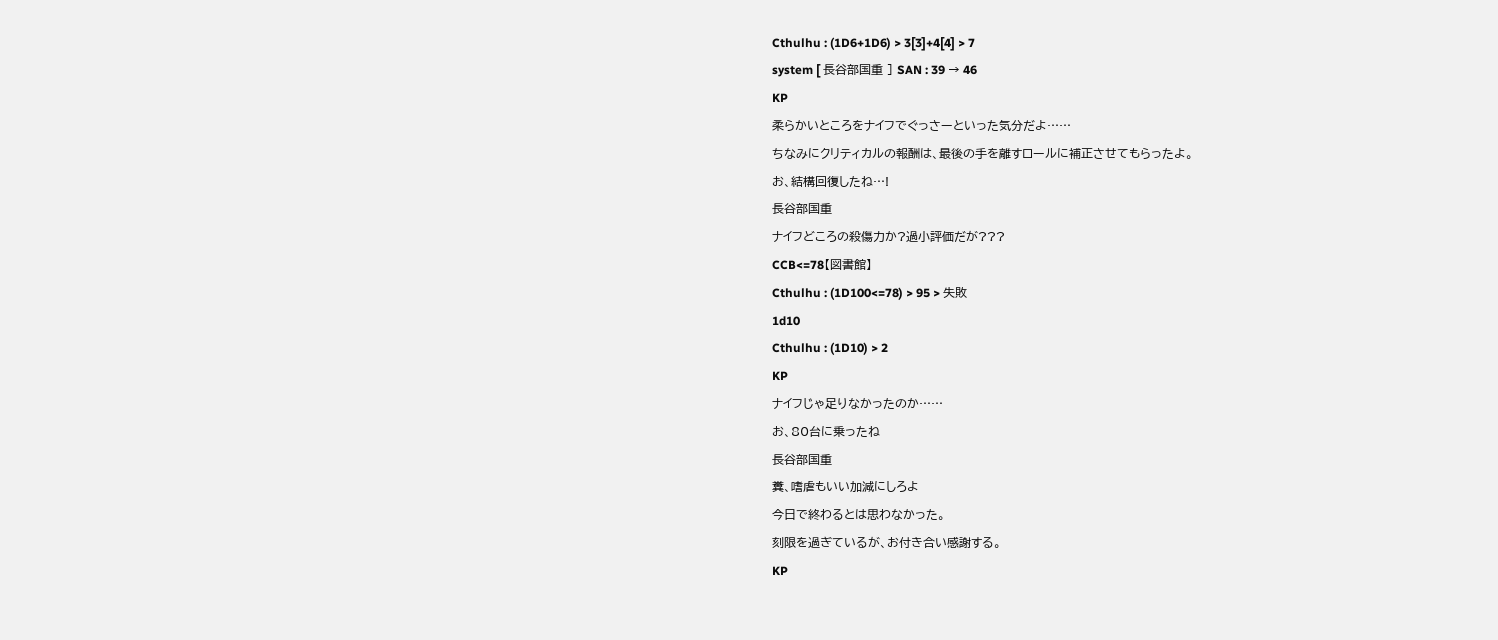Cthulhu : (1D6+1D6) > 3[3]+4[4] > 7
system [ 長谷部国重 ] SAN : 39 → 46
KP
柔らかいところをナイフでぐっさーといった気分だよ……
ちなみにクリティカルの報酬は、最後の手を離すロールに補正させてもらったよ。
お、結構回復したね…!
長谷部国重
ナイフどころの殺傷力か?過小評価だが???
CCB<=78【図書館】
Cthulhu : (1D100<=78) > 95 > 失敗
1d10
Cthulhu : (1D10) > 2
KP
ナイフじゃ足りなかったのか……
お、80台に乗ったね
長谷部国重
糞、嗜虐もいい加減にしろよ
今日で終わるとは思わなかった。
刻限を過ぎているが、お付き合い感謝する。
KP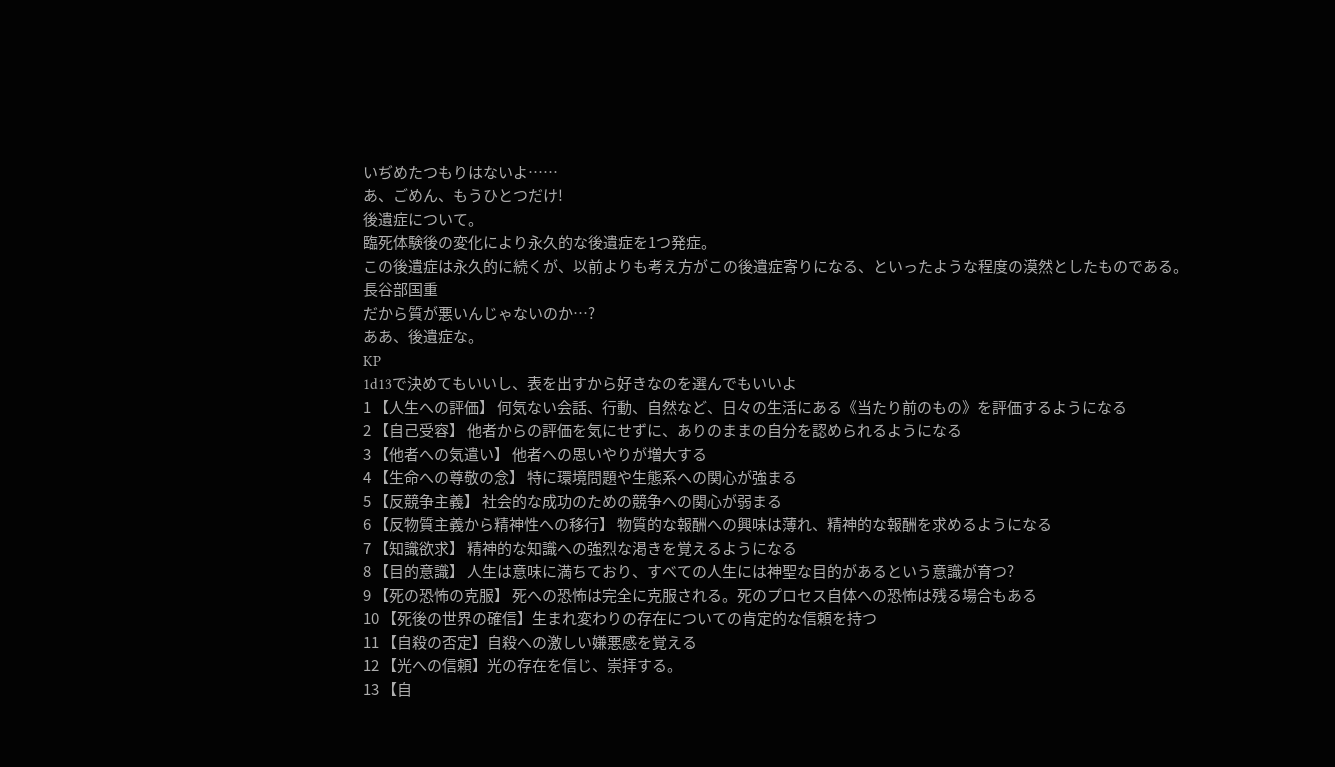いぢめたつもりはないよ……
あ、ごめん、もうひとつだけ!
後遺症について。
臨死体験後の変化により永久的な後遺症を1つ発症。
この後遺症は永久的に続くが、以前よりも考え方がこの後遺症寄りになる、といったような程度の漠然としたものである。
長谷部国重
だから質が悪いんじゃないのか…?
ああ、後遺症な。
KP
1d13で決めてもいいし、表を出すから好きなのを選んでもいいよ
1 【人生への評価】 何気ない会話、行動、自然など、日々の生活にある《当たり前のもの》を評価するようになる
2 【自己受容】 他者からの評価を気にせずに、ありのままの自分を認められるようになる
3 【他者への気遣い】 他者への思いやりが増大する
4 【生命への尊敬の念】 特に環境問題や生態系への関心が強まる
5 【反競争主義】 社会的な成功のための競争への関心が弱まる
6 【反物質主義から精神性への移行】 物質的な報酬への興味は薄れ、精神的な報酬を求めるようになる
7 【知識欲求】 精神的な知識への強烈な渇きを覚えるようになる
8 【目的意識】 人生は意味に満ちており、すべての人生には神聖な目的があるという意識が育つ?
9 【死の恐怖の克服】 死への恐怖は完全に克服される。死のプロセス自体への恐怖は残る場合もある
10 【死後の世界の確信】生まれ変わりの存在についての肯定的な信頼を持つ
11 【自殺の否定】自殺への激しい嫌悪感を覚える
12 【光への信頼】光の存在を信じ、崇拝する。
13 【自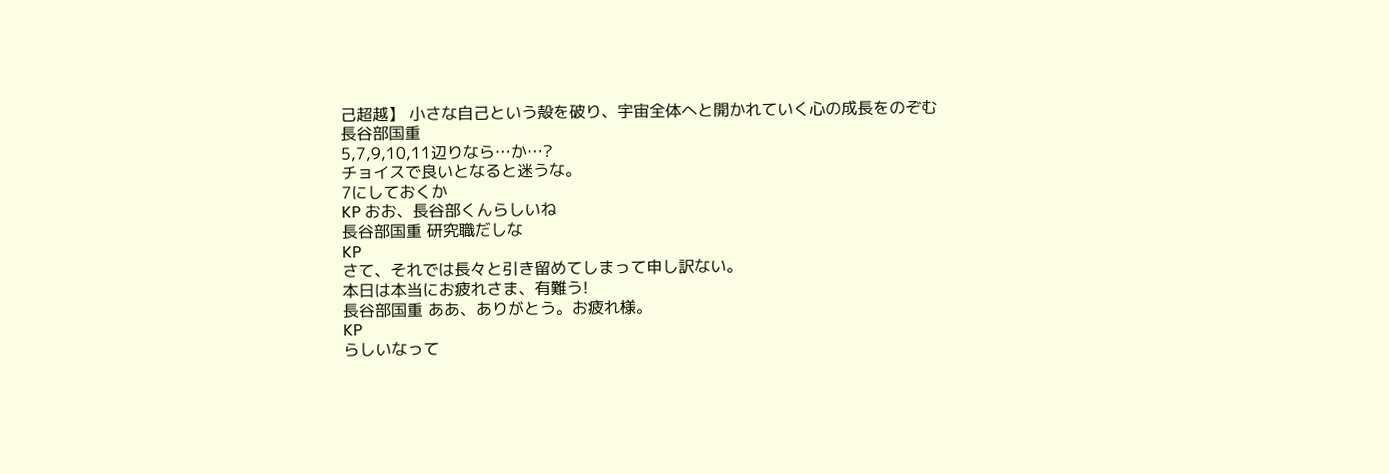己超越】 小さな自己という殻を破り、宇宙全体へと開かれていく心の成長をのぞむ
長谷部国重
5,7,9,10,11辺りなら…か…?
チョイスで良いとなると迷うな。
7にしておくか
KP おお、長谷部くんらしいね
長谷部国重 研究職だしな
KP
さて、それでは長々と引き留めてしまって申し訳ない。
本日は本当にお疲れさま、有難う!
長谷部国重 ああ、ありがとう。お疲れ様。
KP
らしいなって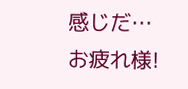感じだ…
お疲れ様!